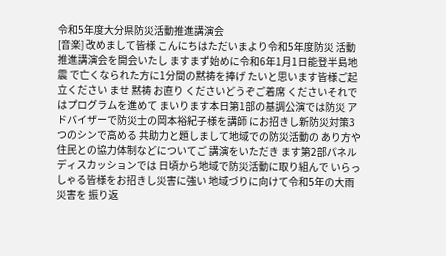令和5年度大分県防災活動推進講演会
[音楽] 改めまして皆様 こんにちはただいまより令和5年度防災 活動推進講演会を開会いたし ますまず始めに令和6年1月1日能登半島地震 で亡くなられた方に1分間の黙祷を捧げ たいと思います皆様ご起立ください ませ 黙祷 お直り くださいどうぞご着席 くださいそれではプログラムを進めて まいります本日第1部の基調公演では防災 アドバイザーで防災士の岡本裕紀子様を講師 にお招きし新防災対策3つのシンで高める 共助力と題しまして地域での防災活動の あり方や住民との協力体制などについてご 講演をいただき ます第2部パネルディスカッションでは 日頃から地域で防災活動に取り組んで いらっしゃる皆様をお招きし災害に強い 地域づりに向けて令和5年の大雨災害を 振り返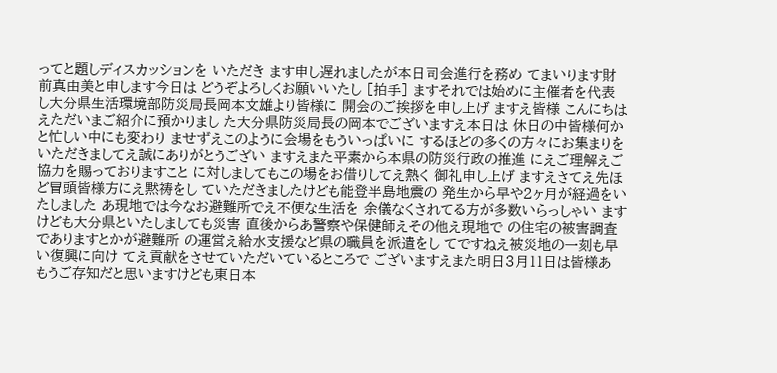ってと題しディスカッションを いただき ます申し遅れましたが本日司会進行を務め てまいります財前真由美と申します今日は どうぞよろしくお願いいたし [拍手] ますそれでは始めに主催者を代表 し大分県生活環境部防災局長岡本文雄より皆様に 開会のご挨拶を申し上げ ますえ皆様 こんにちはえただいまご紹介に預かりまし た大分県防災局長の岡本でございますえ本日は 休日の中皆様何かと忙しい中にも変わり ませずえこのように会場をもういっぱいに するほどの多くの方々にお集まりを いただきましてえ誠にありがとうござい ますえまた平素から本県の防災行政の推進 にえご理解えご協力を賜っておりますこと に対しましてもこの場をお借りしてえ熱く 御礼申し上げ ますえさてえ先ほど冒頭皆様方にえ黙祷をし ていただきましたけども能登半島地震の 発生から早や2ヶ月が経過をいたしました あ現地では今なお避難所でえ不便な生活を 余儀なくされてる方が多数いらっしゃい ますけども大分県といたしましても災害 直後からあ警察や保健師えその他え現地で の住宅の被害調査でありますとかが避難所 の運営え給水支援など県の職員を派遣をし てですねえ被災地の一刻も早い復興に向け てえ貢献をさせていただいているところで ございますえまた明日3月11日は皆様あ もうご存知だと思いますけども東日本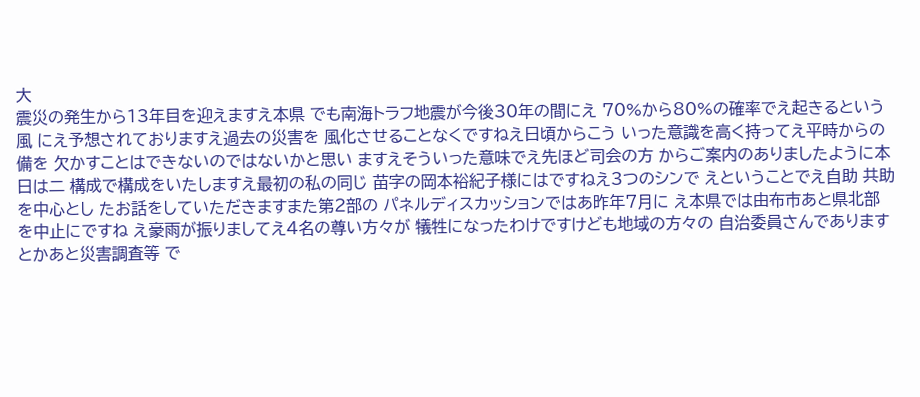大
震災の発生から13年目を迎えますえ本県 でも南海トラフ地震が今後30年の間にえ 70%から80%の確率でえ起きるという風 にえ予想されておりますえ過去の災害を 風化させることなくですねえ日頃からこう いった意識を高く持ってえ平時からの備を 欠かすことはできないのではないかと思い ますえそういった意味でえ先ほど司会の方 からご案内のありましたように本日は二 構成で構成をいたしますえ最初の私の同じ 苗字の岡本裕紀子様にはですねえ3つのシンで えということでえ自助 共助を中心とし たお話をしていただきますまた第2部の パネルディスカッションではあ昨年7月に え本県では由布市あと県北部を中止にですね え豪雨が振りましてえ4名の尊い方々が 犠牲になったわけですけども地域の方々の 自治委員さんでありますとかあと災害調査等 で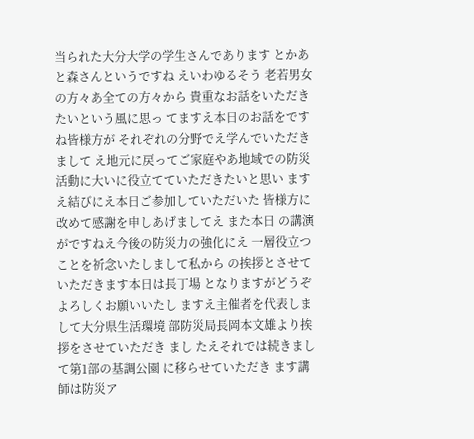当られた大分大学の学生さんであります とかあと森さんというですね えいわゆるそう 老若男女の方々あ全ての方々から 貴重なお話をいただきたいという風に思っ てますえ本日のお話をですね皆様方が それぞれの分野でえ学んでいただきまして え地元に戻ってご家庭やあ地域での防災 活動に大いに役立てていただきたいと思い ますえ結びにえ本日ご参加していただいた 皆様方に改めて感謝を申しあげましてえ また本日 の講演がですねえ今後の防災力の強化にえ 一層役立つことを祈念いたしまして私から の挨拶とさせていただきます本日は長丁場 となりますがどうぞよろしくお願いいたし ますえ主催者を代表しまして大分県生活環境 部防災局長岡本文雄より挨拶をさせていただき まし たえそれでは続きまして第1部の基調公園 に移らせていただき ます講師は防災ア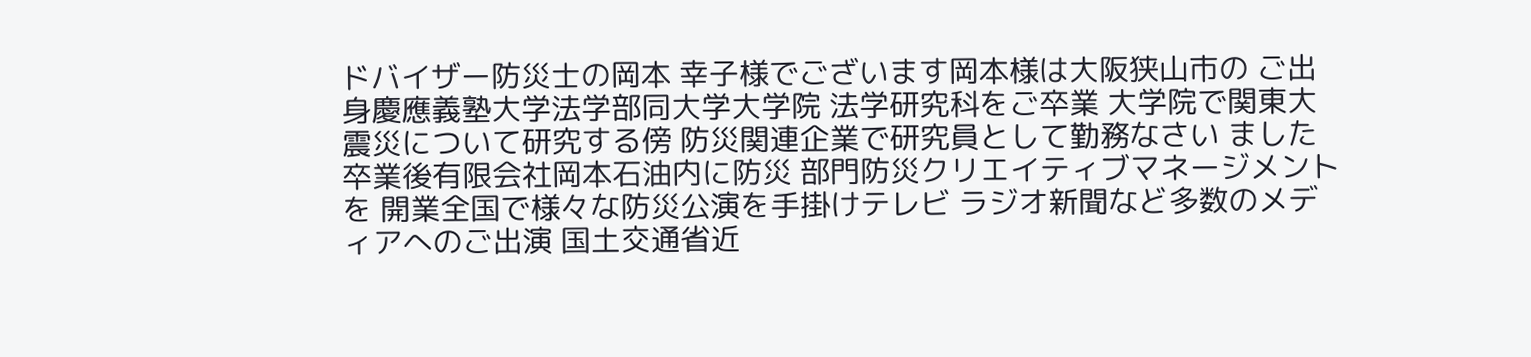ドバイザー防災士の岡本 幸子様でございます岡本様は大阪狭山市の ご出身慶應義塾大学法学部同大学大学院 法学研究科をご卒業 大学院で関東大震災について研究する傍 防災関連企業で研究員として勤務なさい ました卒業後有限会社岡本石油内に防災 部門防災クリエイティブマネージメントを 開業全国で様々な防災公演を手掛けテレビ ラジオ新聞など多数のメディアへのご出演 国土交通省近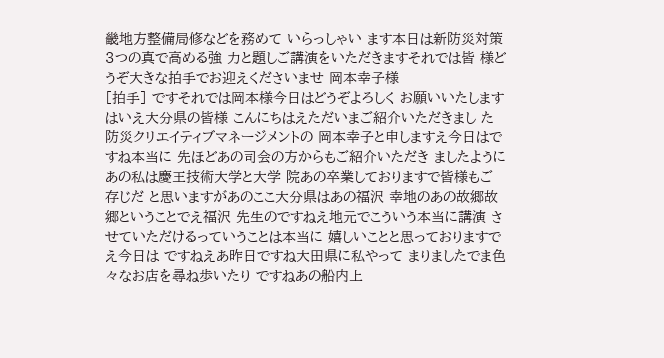畿地方整備局修などを務めて いらっしゃい ます本日は新防災対策3つの真で高める強 力と題しご講演をいただきますそれでは皆 様どうぞ大きな拍手でお迎えくださいませ 岡本幸子様
[拍手] ですそれでは岡本様今日はどうぞよろしく お願いいたします はいえ大分県の皆様 こんにちはえただいまご紹介いただきまし た防災クリエイティブマネージメントの 岡本幸子と申しますえ今日はですね本当に 先ほどあの司会の方からもご紹介いただき ましたようにあの私は慶王技術大学と大学 院あの卒業しておりますで皆様もご存じだ と思いますがあのここ大分県はあの福沢 幸地のあの故郷故郷ということでえ福沢 先生のですねえ地元でこういう本当に講演 させていただけるっていうことは本当に 嬉しいことと思っておりますでえ今日は ですねえあ昨日ですね大田県に私やって まりましたでま色々なお店を尋ね歩いたり ですねあの船内上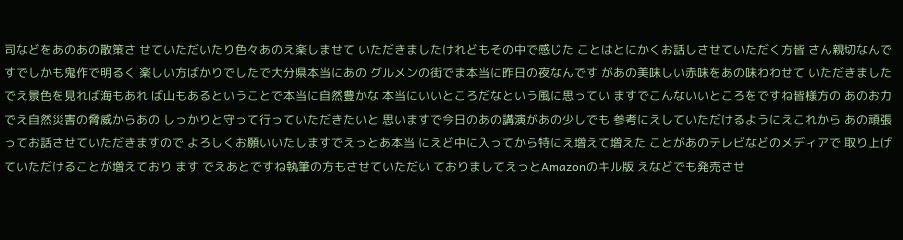司などをあのあの散策さ せていただいたり色々あのえ楽しませて いただきましたけれどもその中で感じた ことはとにかくお話しさせていただく方皆 さん親切なんですでしかも鬼作で明るく 楽しい方ばかりでしたで大分県本当にあの グルメンの街でま本当に昨日の夜なんです があの美味しい赤味をあの味わわせて いただきましたでえ景色を見れば海もあれ ば山もあるということで本当に自然豊かな 本当にいいところだなという風に思ってい ますでこんないいところをですね皆様方の あのお力でえ自然災害の脅威からあの しっかりと守って行っていただきたいと 思いますで今日のあの講演があの少しでも 参考にえしていただけるようにえこれから あの頑張ってお話させていただきますので よろしくお願いいたしますでえっとあ本当 にえど中に入ってから特にえ増えて増えた ことがあのテレビなどのメディアで 取り上げていただけることが増えており ます でえあとですね執筆の方もさせていただい ておりましてえっとAmazonのキル版 えなどでも発売させ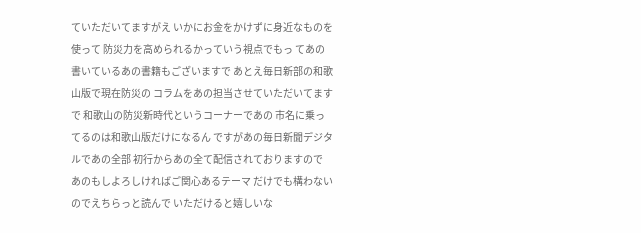ていただいてますがえ いかにお金をかけずに身近なものを使って 防災力を高められるかっていう視点でもっ てあの書いているあの書籍もございますで あとえ毎日新部の和歌山版で現在防災の コラムをあの担当させていただいてますで 和歌山の防災新時代というコーナーであの 市名に乗ってるのは和歌山版だけになるん ですがあの毎日新聞デジタルであの全部 初行からあの全て配信されておりますので あのもしよろしければご関心あるテーマ だけでも構わないのでえちらっと読んで いただけると嬉しいな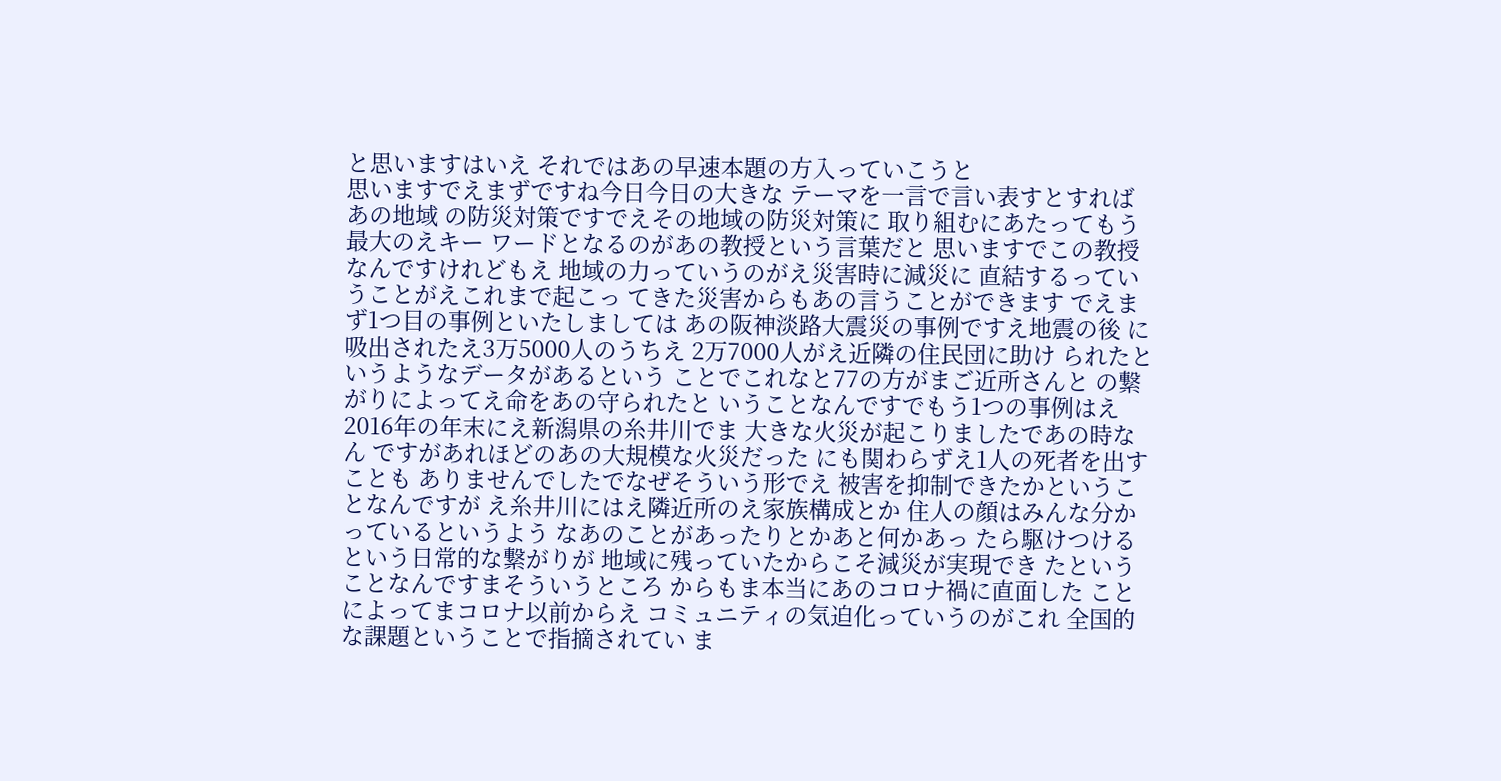と思いますはいえ それではあの早速本題の方入っていこうと
思いますでえまずですね今日今日の大きな テーマを一言で言い表すとすればあの地域 の防災対策ですでえその地域の防災対策に 取り組むにあたってもう最大のえキー ワードとなるのがあの教授という言葉だと 思いますでこの教授なんですけれどもえ 地域の力っていうのがえ災害時に減災に 直結するっていうことがえこれまで起こっ てきた災害からもあの言うことができます でえまず1つ目の事例といたしましては あの阪神淡路大震災の事例ですえ地震の後 に吸出されたえ3万5000人のうちえ 2万7000人がえ近隣の住民団に助け られたというようなデータがあるという ことでこれなと77の方がまご近所さんと の繋がりによってえ命をあの守られたと いうことなんですでもう1つの事例はえ 2016年の年末にえ新潟県の糸井川でま 大きな火災が起こりましたであの時なん ですがあれほどのあの大規模な火災だった にも関わらずえ1人の死者を出すことも ありませんでしたでなぜそういう形でえ 被害を抑制できたかということなんですが え糸井川にはえ隣近所のえ家族構成とか 住人の顔はみんな分かっているというよう なあのことがあったりとかあと何かあっ たら駆けつけるという日常的な繋がりが 地域に残っていたからこそ減災が実現でき たということなんですまそういうところ からもま本当にあのコロナ禍に直面した ことによってまコロナ以前からえ コミュニティの気迫化っていうのがこれ 全国的な課題ということで指摘されてい ま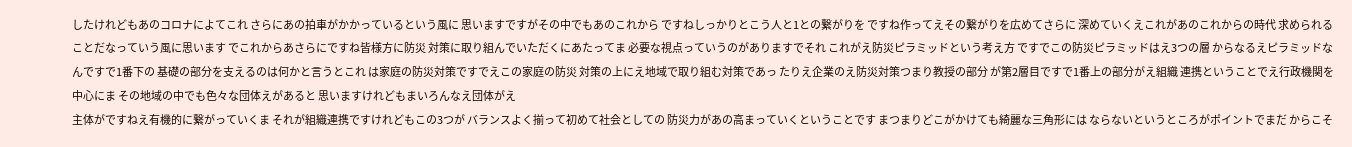したけれどもあのコロナによてこれ さらにあの拍車がかかっているという風に 思いますですがその中でもあのこれから ですねしっかりとこう人と1との繋がりを ですね作ってえその繋がりを広めてさらに 深めていくえこれがあのこれからの時代 求められることだなっていう風に思います でこれからあさらにですね皆様方に防災 対策に取り組んでいただくにあたってま 必要な視点っていうのがありますでそれ これがえ防災ピラミッドという考え方 ですでこの防災ピラミッドはえ3つの層 からなるえピラミッドなんですで1番下の 基礎の部分を支えるのは何かと言うとこれ は家庭の防災対策ですでえこの家庭の防災 対策の上にえ地域で取り組む対策であっ たりえ企業のえ防災対策つまり教授の部分 が第2層目ですで1番上の部分がえ組織 連携ということでえ行政機関を中心にま その地域の中でも色々な団体えがあると 思いますけれどもまいろんなえ団体がえ
主体がですねえ有機的に繋がっていくま それが組織連携ですけれどもこの3つが バランスよく揃って初めて社会としての 防災力があの高まっていくということです まつまりどこがかけても綺麗な三角形には ならないというところがポイントでまだ からこそ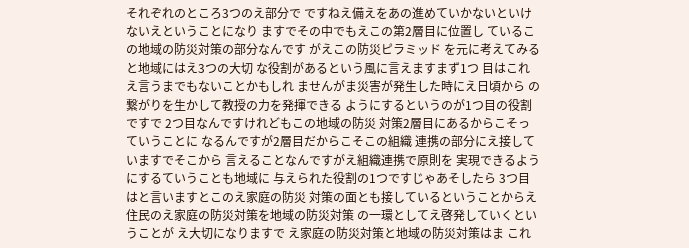それぞれのところ3つのえ部分で ですねえ備えをあの進めていかないといけ ないえということになり ますでその中でもえこの第2層目に位置し ているこの地域の防災対策の部分なんです がえこの防災ピラミッド を元に考えてみると地域にはえ3つの大切 な役割があるという風に言えますまず1つ 目はこれえ言うまでもないことかもしれ ませんがま災害が発生した時にえ日頃から の繋がりを生かして教授の力を発揮できる ようにするというのが1つ目の役割ですで 2つ目なんですけれどもこの地域の防災 対策2層目にあるからこそっていうことに なるんですが2層目だからこそこの組織 連携の部分にえ接していますでそこから 言えることなんですがえ組織連携で原則を 実現できるようにするていうことも地域に 与えられた役割の1つですじゃあそしたら 3つ目はと言いますとこのえ家庭の防災 対策の面とも接しているということからえ 住民のえ家庭の防災対策を地域の防災対策 の一環としてえ啓発していくということが え大切になりますで え家庭の防災対策と地域の防災対策はま これ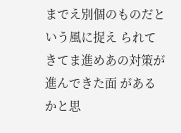までえ別個のものだという風に捉え られてきてま進めあの対策が進んできた面 があるかと思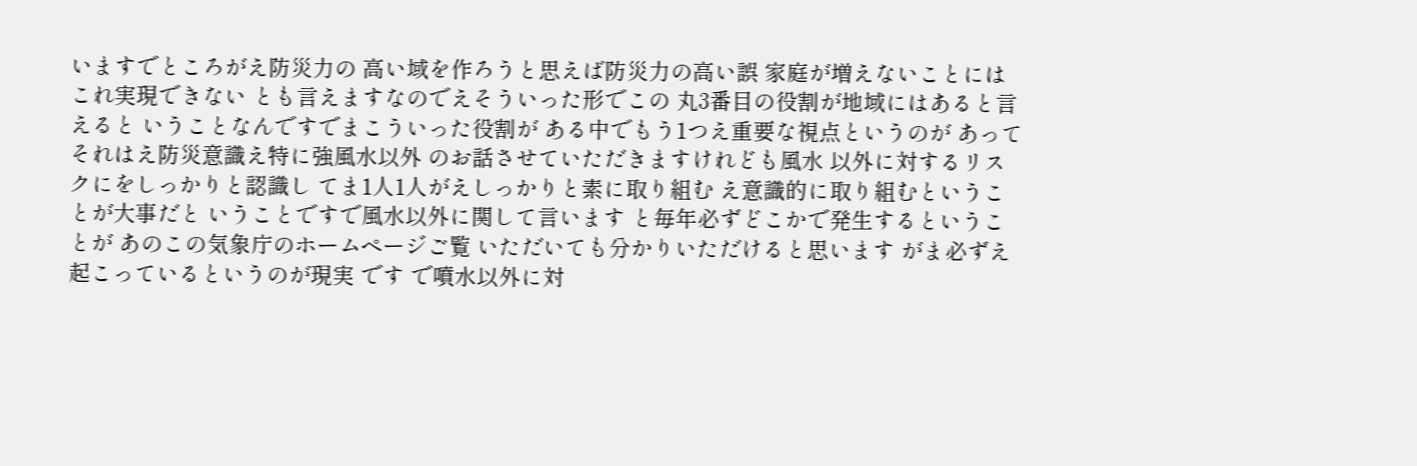いますでところがえ防災力の 高い域を作ろうと思えば防災力の高い誤 家庭が増えないことにはこれ実現できない とも言えますなのでえそういった形でこの 丸3番目の役割が地域にはあると言えると いうことなんですでまこういった役割が ある中でもう1つえ重要な視点というのが あってそれはえ防災意識え特に強風水以外 のお話させていただきますけれども風水 以外に対するリスクにをしっかりと認識し てま1人1人がえしっかりと素に取り組む え意識的に取り組むということが大事だと いうことですで風水以外に関して言います と毎年必ずどこかで発生するということが あのこの気象庁のホームページご覧 いただいても分かりいただけると思います がま必ずえ起こっているというのが現実 です で噴水以外に対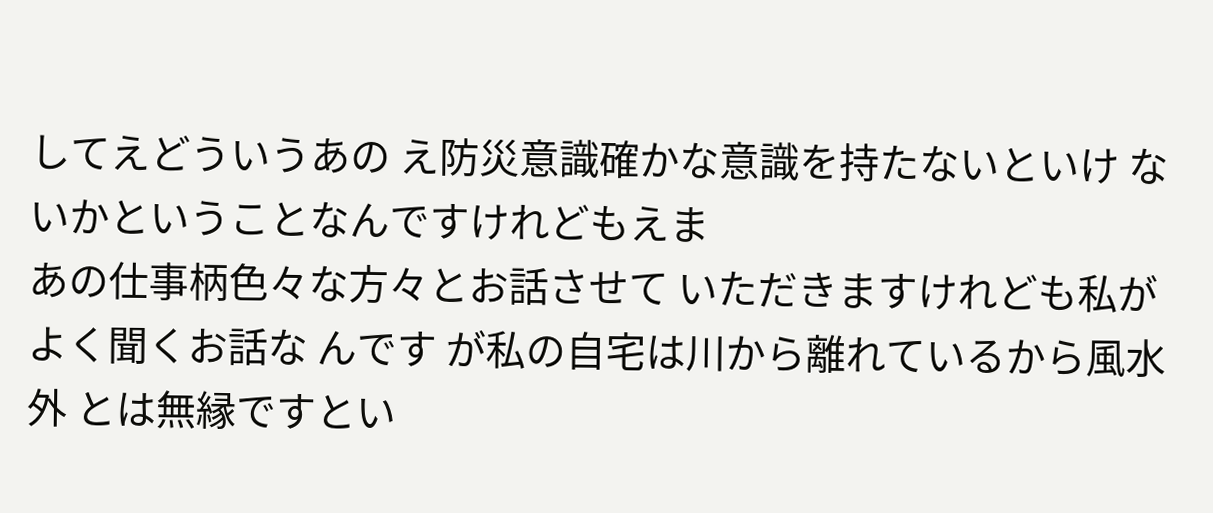してえどういうあの え防災意識確かな意識を持たないといけ ないかということなんですけれどもえま
あの仕事柄色々な方々とお話させて いただきますけれども私がよく聞くお話な んです が私の自宅は川から離れているから風水外 とは無縁ですとい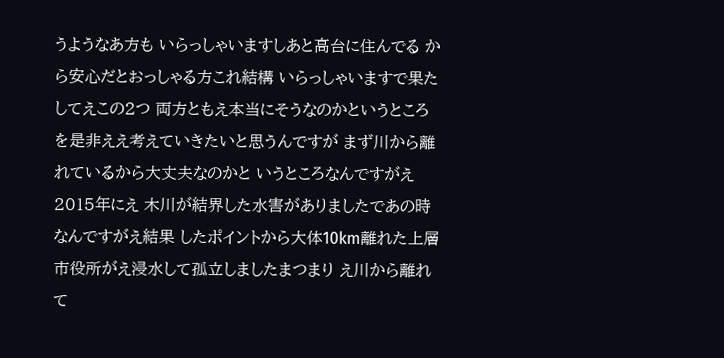うようなあ方も いらっしゃいますしあと高台に住んでる から安心だとおっしゃる方これ結構 いらっしゃいますで果たしてえこの2つ 両方ともえ本当にそうなのかというところ を是非ええ考えていきたいと思うんですが まず川から離れているから大丈夫なのかと いうところなんですがえ2015年にえ 木川が結界した水害がありましたであの時 なんですがえ結果 したポイントから大体10km離れた上層 市役所がえ浸水して孤立しましたまつまり え川から離れて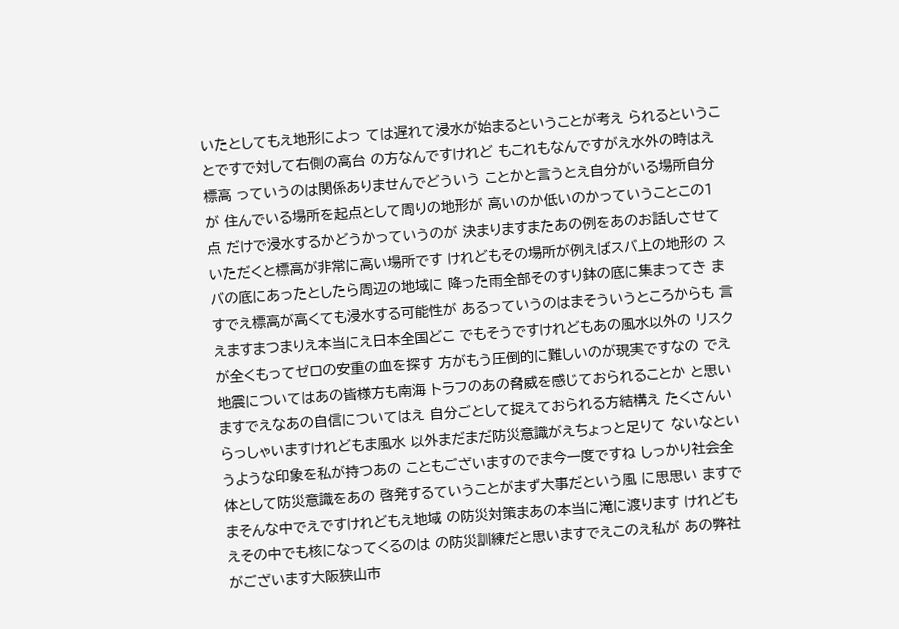いたとしてもえ地形によっ ては遅れて浸水が始まるということが考え られるということですで対して右側の高台 の方なんですけれど もこれもなんですがえ水外の時はえ標高 っていうのは関係ありませんでどういう ことかと言うとえ自分がいる場所自分が 住んでいる場所を起点として周りの地形が 高いのか低いのかっていうことこの1点 だけで浸水するかどうかっていうのが 決まりますまたあの例をあのお話しさせて いただくと標高が非常に高い場所です けれどもその場所が例えばスバ上の地形の スバの底にあったとしたら周辺の地域に 降った雨全部そのすり鉢の底に集まってき ますでえ標高が高くても浸水する可能性が あるっていうのはまそういうところからも 言えますまつまりえ本当にえ日本全国どこ でもそうですけれどもあの風水以外の リスクが全くもってゼロの安重の血を探す 方がもう圧倒的に難しいのが現実ですなの でえ地震についてはあの皆様方も南海 トラフのあの脅威を感じておられることか と思いますでえなあの自信についてはえ 自分ごとして捉えておられる方結構え たくさんいらっしゃいますけれどもま風水 以外まだまだ防災意識がえちょっと足りて ないなというような印象を私が持つあの こともございますのでま今一度ですね しっかり社会全体として防災意識をあの 啓発するていうことがまず大事だという風 に思思い ますでまそんな中でえですけれどもえ地域 の防災対策まあの本当に滝に渡ります けれどもえその中でも核になってくるのは の防災訓練だと思いますでえこのえ私が あの弊社がございます大阪狭山市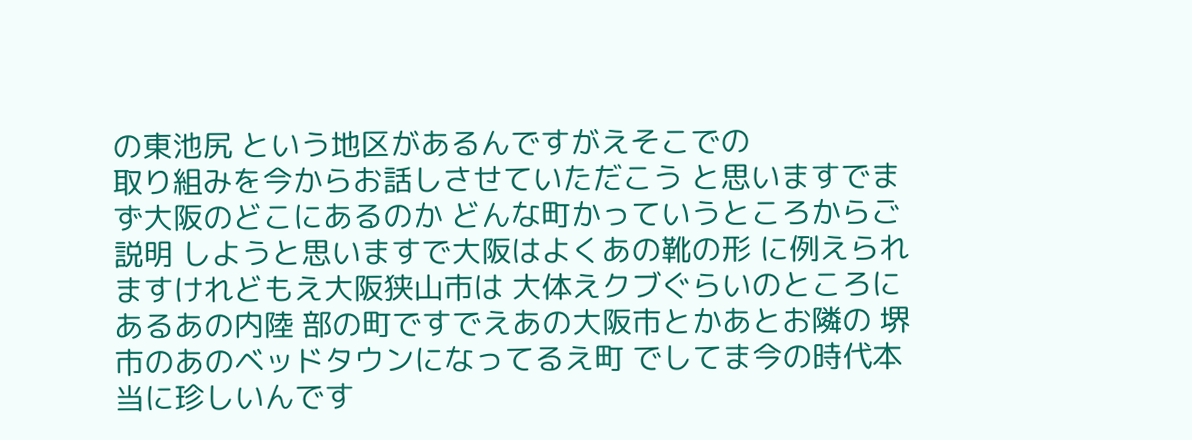の東池尻 という地区があるんですがえそこでの
取り組みを今からお話しさせていただこう と思いますでまず大阪のどこにあるのか どんな町かっていうところからご説明 しようと思いますで大阪はよくあの靴の形 に例えられますけれどもえ大阪狭山市は 大体えクブぐらいのところにあるあの内陸 部の町ですでえあの大阪市とかあとお隣の 堺市のあのベッドタウンになってるえ町 でしてま今の時代本当に珍しいんです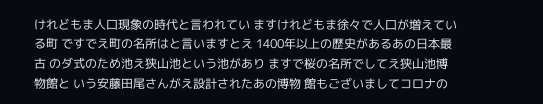けれどもま人口現象の時代と言われてい ますけれどもま徐々で人口が増えている町 ですでえ町の名所はと言いますとえ 1400年以上の歴史があるあの日本最古 のダ式のため池え狭山池という池があり ますで桜の名所でしてえ狭山池博物館と いう安藤田尾さんがえ設計されたあの博物 館もございましてコロナの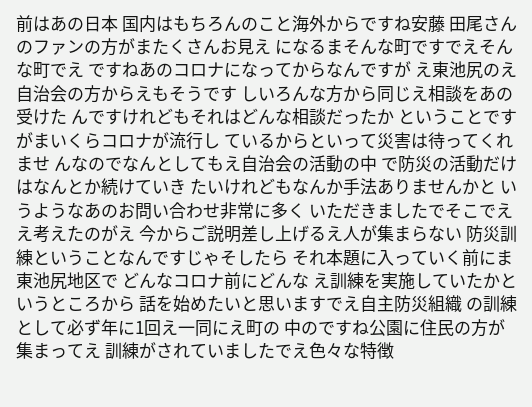前はあの日本 国内はもちろんのこと海外からですね安藤 田尾さんのファンの方がまたくさんお見え になるまそんな町ですでえそんな町でえ ですねあのコロナになってからなんですが え東池尻のえ自治会の方からえもそうです しいろんな方から同じえ相談をあの受けた んですけれどもそれはどんな相談だったか ということですがまいくらコロナが流行し ているからといって災害は待ってくれませ んなのでなんとしてもえ自治会の活動の中 で防災の活動だけはなんとか続けていき たいけれどもなんか手法ありませんかと いうようなあのお問い合わせ非常に多く いただきましたでそこでええ考えたのがえ 今からご説明差し上げるえ人が集まらない 防災訓練ということなんですじゃそしたら それ本題に入っていく前にま東池尻地区で どんなコロナ前にどんな え訓練を実施していたかというところから 話を始めたいと思いますでえ自主防災組織 の訓練として必ず年に1回え一同にえ町の 中のですね公園に住民の方が集まってえ 訓練がされていましたでえ色々な特徴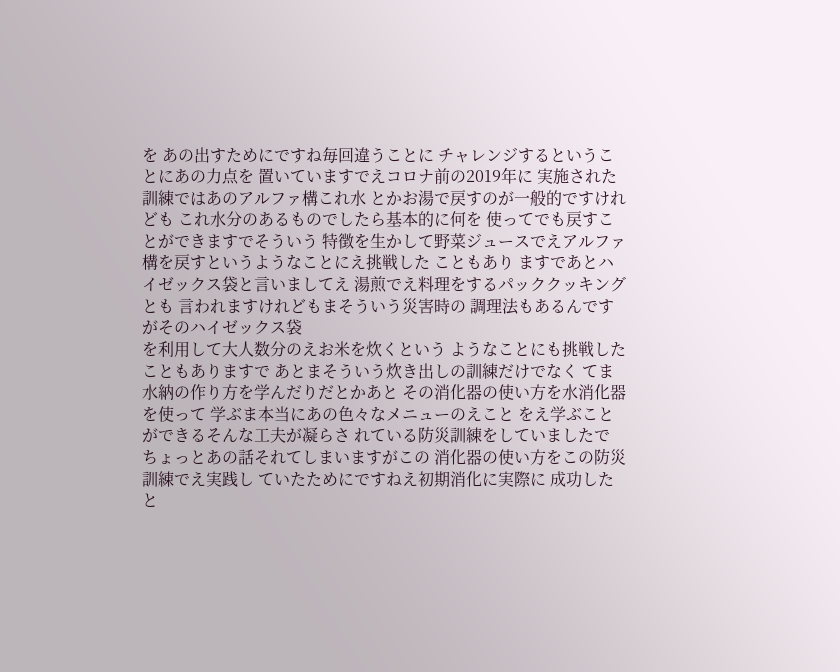を あの出すためにですね毎回違うことに チャレンジするということにあの力点を 置いていますでえコロナ前の2019年に 実施された訓練ではあのアルファ構これ水 とかお湯で戻すのが一般的ですけれども これ水分のあるものでしたら基本的に何を 使ってでも戻すことができますでそういう 特徴を生かして野菜ジュースでえアルファ 構を戻すというようなことにえ挑戦した こともあり ますであとハイゼックス袋と言いましてえ 湯煎でえ料理をするパッククッキングとも 言われますけれどもまそういう災害時の 調理法もあるんですがそのハイゼックス袋
を利用して大人数分のえお米を炊くという ようなことにも挑戦したこともありますで あとまそういう炊き出しの訓練だけでなく てま水納の作り方を学んだりだとかあと その消化器の使い方を水消化器を使って 学ぶま本当にあの色々なメニューのえこと をえ学ぶことができるそんな工夫が凝らさ れている防災訓練をしていましたで ちょっとあの話それてしまいますがこの 消化器の使い方をこの防災訓練でえ実践し ていたためにですねえ初期消化に実際に 成功したと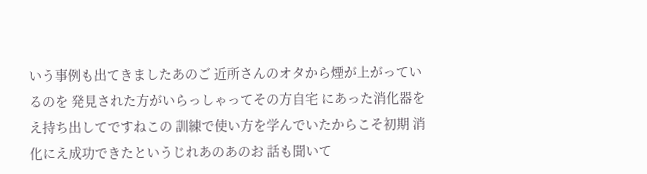いう事例も出てきましたあのご 近所さんのオタから煙が上がっているのを 発見された方がいらっしゃってその方自宅 にあった消化器をえ持ち出してですねこの 訓練で使い方を学んでいたからこそ初期 消化にえ成功できたというじれあのあのお 話も聞いて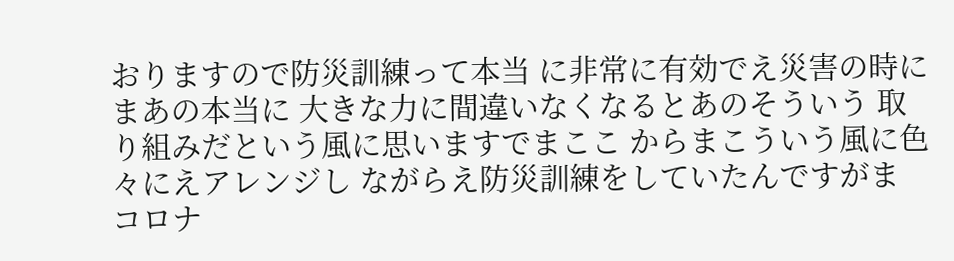おりますので防災訓練って本当 に非常に有効でえ災害の時にまあの本当に 大きな力に間違いなくなるとあのそういう 取り組みだという風に思いますでまここ からまこういう風に色々にえアレンジし ながらえ防災訓練をしていたんですがま コロナ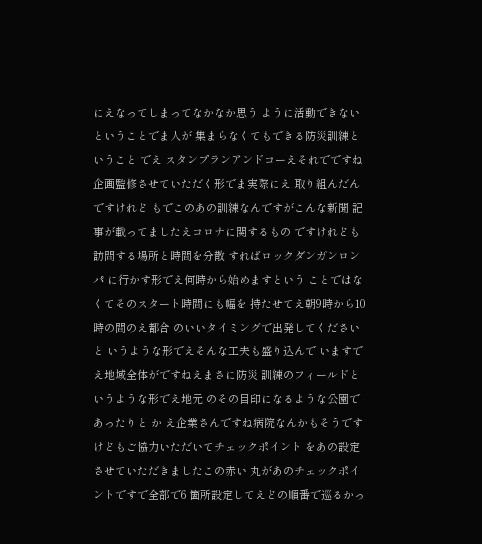にえなってしまってなかなか思う ように活動できないということでま人が 集まらなくてもできる防災訓練ということ でえ スタンプランアンドコーえそれでですね 企画監修させていただく形でま実際にえ 取り組んだんですけれど もでこのあの訓練なんですがこんな新聞 記事が載ってましたえコロナに関するもの ですけれども訪問する場所と時間を分散 すればロックダンガンロンパ に行かす形でえ何時から始めますという ことではなくてそのスタート時間にも幅を 持たせてえ朝9時から10時の間のえ都合 のいいタイミングで出発してくださいと いうような形でえそんな工夫も盛り込んで いますでえ地域全体がですねえまさに防災 訓練のフィールドというような形でえ地元 のその目印になるような公園であったりと か え企業さんですね病院なんかもそうです けどもご協力いただいてチェックポイント をあの設定させていただきましたこの赤い 丸があのチェックポイントですで全部で6 箇所設定してえどの順番で巡るかっ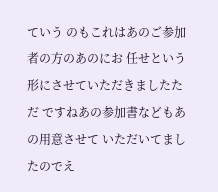ていう のもこれはあのご参加者の方のあのにお 任せという形にさせていただきましたただ ですねあの参加書などもあの用意させて いただいてましたのでえ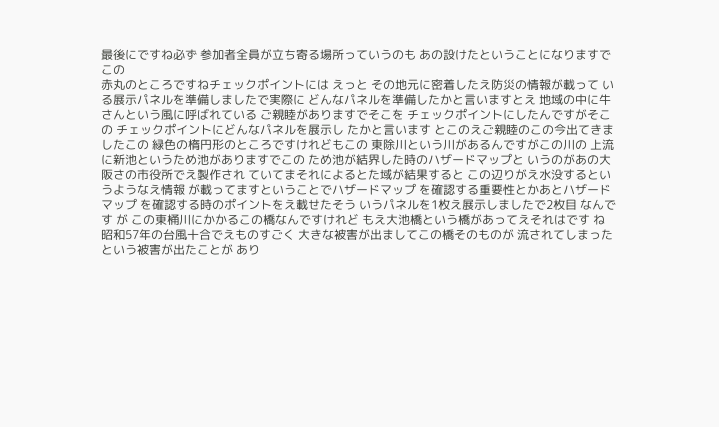最後にですね必ず 参加者全員が立ち寄る場所っていうのも あの設けたということになりますでこの
赤丸のところですねチェックポイントには えっと その地元に密着したえ防災の情報が載って いる展示パネルを準備しましたで実際に どんなパネルを準備したかと言いますとえ 地域の中に牛さんという風に呼ばれている ご親睦がありますでそこを チェックポイントにしたんですがそこの チェックポイントにどんなパネルを展示し たかと言います とこのえご親睦のこの今出てきましたこの 緑色の楕円形のところですけれどもこの 東除川という川があるんですがこの川の 上流に新池というため池がありますでこの ため池が結界した時のハザードマップと いうのがあの大阪さの市役所でえ製作され ていてまそれによるとた域が結果すると この辺りがえ水没するというようなえ情報 が載ってますということでハザードマップ を確認する重要性とかあとハザードマップ を確認する時のポイントをえ載せたそう いうパネルを1枚え展示しましたで2枚目 なんです が この東桶川にかかるこの橋なんですけれど もえ大池橋という橋があってえそれはです ね昭和57年の台風十合でえものすごく 大きな被害が出ましてこの橋そのものが 流されてしまったという被害が出たことが あり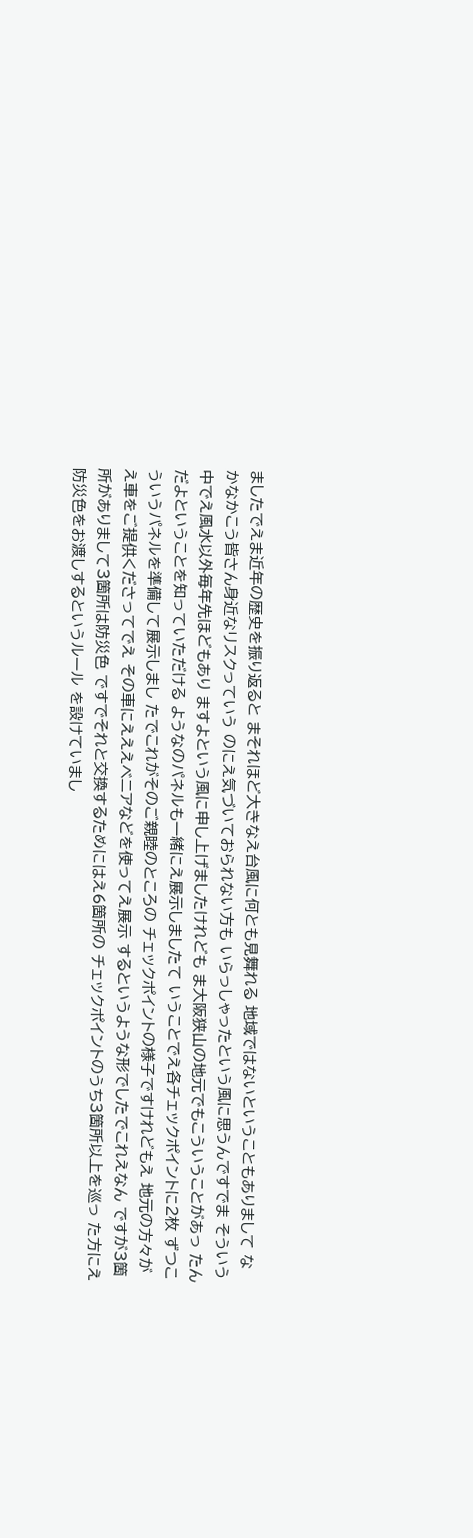ましたでえま近年の歴史を振り返ると まそれほど大きなえ台風に何とも見舞れる 地域ではないということもありまして なかなかこう皆さん身近なリスクっていう のにえ気づいておられない方も いらっしゃったという風に思うんですでま そういう中でえ風水以外毎年先ほどもあり ますよという風に申し上げましたけれども ま大阪狭山の地元でもこういうことがあっ たんだよということを知っていただける ようなのパネルも一緒にえ展示しましたて いうことでえ各チェックポイントに2枚 ずつこういうパネルを準備して展示しまし たでこれがそのご親睦のところの チェックポイントの様子ですけれどもえ 地元の方々がえ車をご提供くださってでえ その車にえええベニアなどを使ってえ展示 するというような形でしたでこれえなん ですが3箇所がありまして3箇所は防災色 ですでそれと交換するためにはえ6箇所の チェックポイントのうち3箇所以上を巡っ た方にえ防災色をお渡しするというルール を設けていまし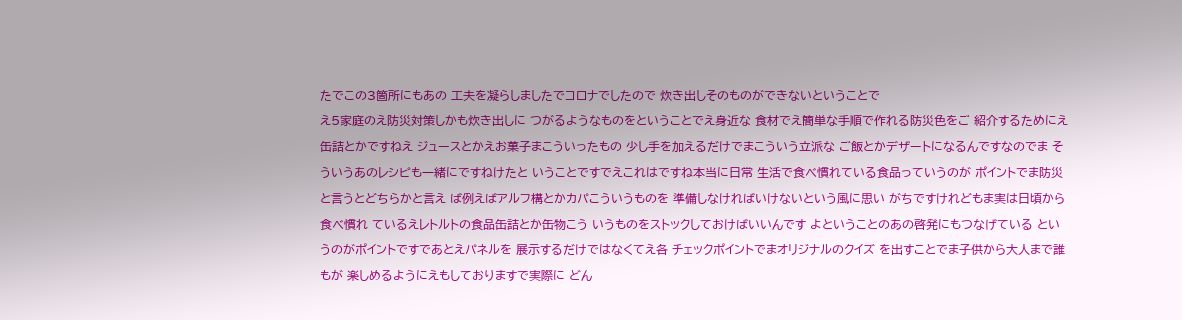たでこの3箇所にもあの 工夫を凝らしましたでコロナでしたので 炊き出しそのものができないということで
え5家庭のえ防災対策しかも炊き出しに つがるようなものをということでえ身近な 食材でえ簡単な手順で作れる防災色をご 紹介するためにえ缶詰とかですねえ ジュースとかえお菓子まこういったもの 少し手を加えるだけでまこういう立派な ご飯とかデザートになるんですなのでま そういうあのレシピも一緒にですねけたと いうことですでえこれはですね本当に日常 生活で食べ慣れている食品っていうのが ポイントでま防災と言うとどちらかと言え ば例えばアルフ構とかカパこういうものを 準備しなければいけないという風に思い がちですけれどもま実は日頃から食べ慣れ ているえレトルトの食品缶詰とか缶物こう いうものをストックしておけばいいんです よということのあの啓発にもつなげている というのがポイントですであとえパネルを 展示するだけではなくてえ各 チェックポイントでまオリジナルのクイズ を出すことでま子供から大人まで誰もが 楽しめるようにえもしておりますで実際に どん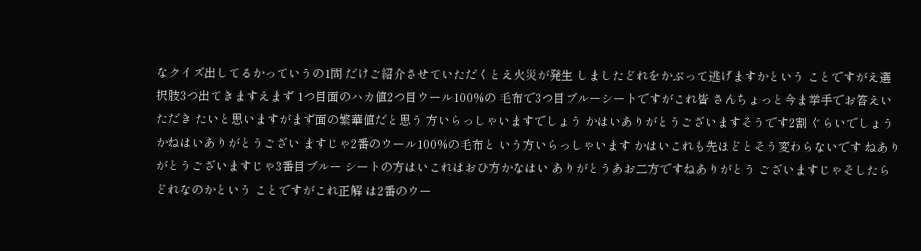なクイズ出してるかっていうの1問 だけご紹介させていただくとえ火災が発生 しましたどれをかぶって逃げますかという ことですがえ選択肢3つ出てきますえまず 1つ目面のハカ値2つ目ウール100%の 毛布で3つ目ブルーシートですがこれ皆 さんちょっと今ま挙手でお答えいただき たいと思いますがまず面の繁華値だと思う 方いらっしゃいますでしょう かはいありがとうございますそうです2割 ぐらいでしょうかねはいありがとうござい ますじゃ2番のウール100%の毛布と いう方いらっしゃいます かはいこれも先ほどとそう変わらないです ねありがとうございますじゃ3番目ブルー シートの方はいこれはおひ方かなはい ありがとうあお二方ですねありがとう ございますじゃそしたらどれなのかという ことですがこれ正解 は2番のウー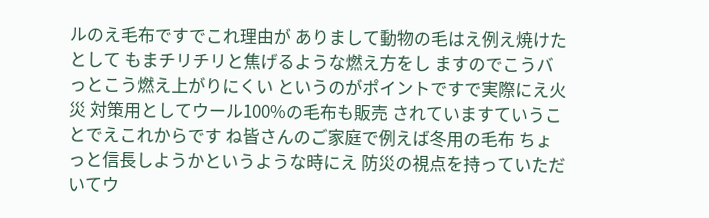ルのえ毛布ですでこれ理由が ありまして動物の毛はえ例え焼けたとして もまチリチリと焦げるような燃え方をし ますのでこうバっとこう燃え上がりにくい というのがポイントですで実際にえ火災 対策用としてウール100%の毛布も販売 されていますていうことでえこれからです ね皆さんのご家庭で例えば冬用の毛布 ちょっと信長しようかというような時にえ 防災の視点を持っていただいてウ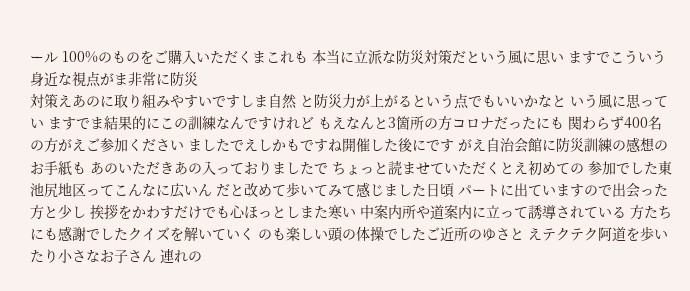ール 100%のものをご購入いただくまこれも 本当に立派な防災対策だという風に思い ますでこういう身近な視点がま非常に防災
対策えあのに取り組みやすいですしま自然 と防災力が上がるという点でもいいかなと いう風に思ってい ますでま結果的にこの訓練なんですけれど もえなんと3箇所の方コロナだったにも 関わらず400名の方がえご参加ください ましたでえしかもですね開催した後にです がえ自治会館に防災訓練の感想のお手紙も あのいただきあの入っておりましたで ちょっと読ませていただくとえ初めての 参加でした東池尻地区ってこんなに広いん だと改めて歩いてみて感じました日頃 パートに出ていますので出会った方と少し 挨拶をかわすだけでも心ほっとしまた寒い 中案内所や道案内に立って誘導されている 方たちにも感謝でしたクイズを解いていく のも楽しい頭の体操でしたご近所のゆさと えテクテク阿道を歩いたり小さなお子さん 連れの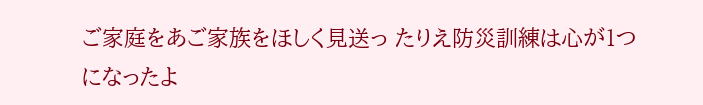ご家庭をあご家族をほしく見送っ たりえ防災訓練は心が1つになったよ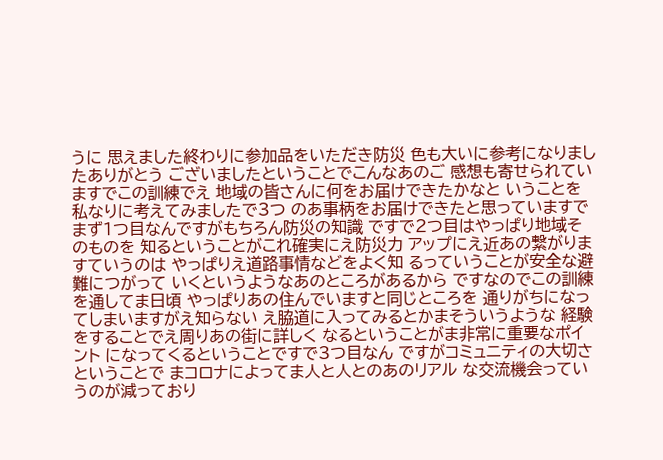うに 思えました終わりに参加品をいただき防災 色も大いに参考になりましたありがとう ございましたということでこんなあのご 感想も寄せられていますでこの訓練でえ 地域の皆さんに何をお届けできたかなと いうことを私なりに考えてみましたで3つ のあ事柄をお届けできたと思っていますで まず1つ目なんですがもちろん防災の知識 ですで2つ目はやっぱり地域そのものを 知るということがこれ確実にえ防災力 アップにえ近あの繋がりますていうのは やっぱりえ道路事情などをよく知 るっていうことが安全な避難につがって いくというようなあのところがあるから ですなのでこの訓練を通してま日頃 やっぱりあの住んでいますと同じところを 通りがちになってしまいますがえ知らない え脇道に入ってみるとかまそういうような 経験をすることでえ周りあの街に詳しく なるということがま非常に重要なポイント になってくるということですで3つ目なん ですがコミュニティの大切さということで まコロナによってま人と人とのあのリアル な交流機会っていうのが減っており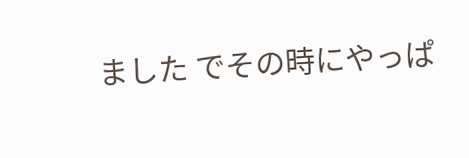ました でその時にやっぱ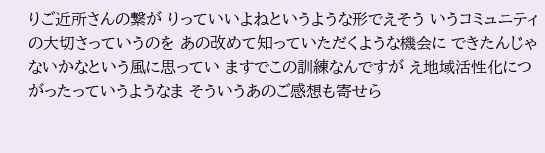りご近所さんの繋が りっていいよねというような形でえそう いうコミュニティの大切さっていうのを あの改めて知っていただくような機会に できたんじゃないかなという風に思ってい ますでこの訓練なんですが え地域活性化につがったっていうようなま そういうあのご感想も寄せら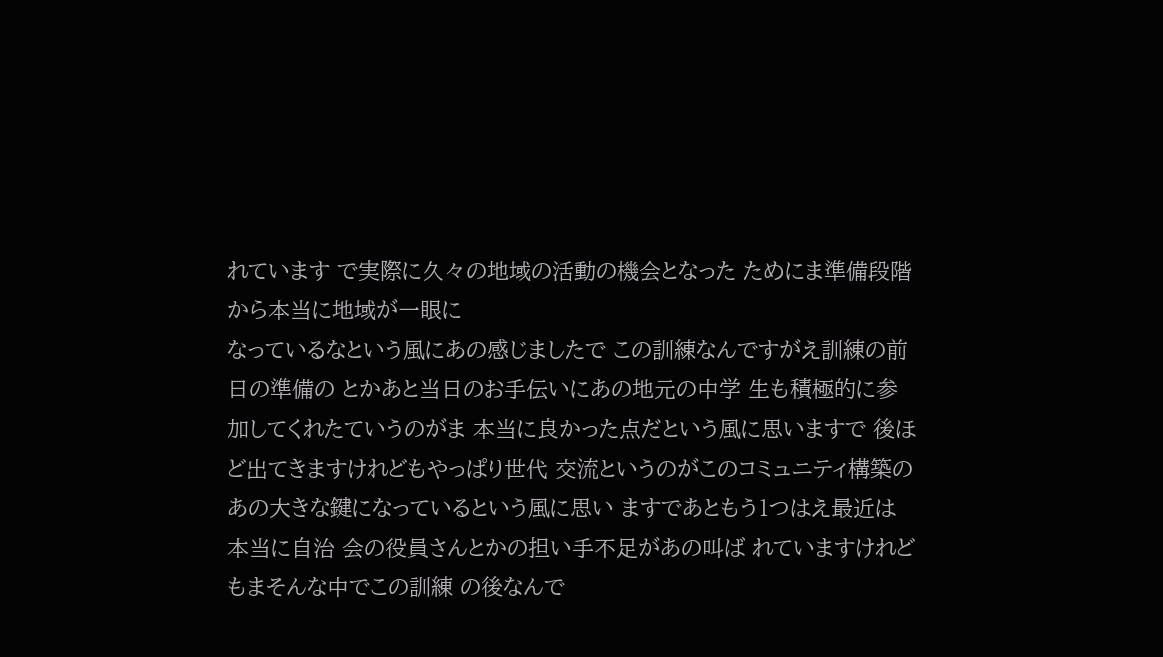れています で実際に久々の地域の活動の機会となった ためにま準備段階から本当に地域が一眼に
なっているなという風にあの感じましたで この訓練なんですがえ訓練の前日の準備の とかあと当日のお手伝いにあの地元の中学 生も積極的に参加してくれたていうのがま 本当に良かった点だという風に思いますで 後ほど出てきますけれどもやっぱり世代 交流というのがこのコミュニティ構築の あの大きな鍵になっているという風に思い ますであともう1つはえ最近は本当に自治 会の役員さんとかの担い手不足があの叫ば れていますけれどもまそんな中でこの訓練 の後なんで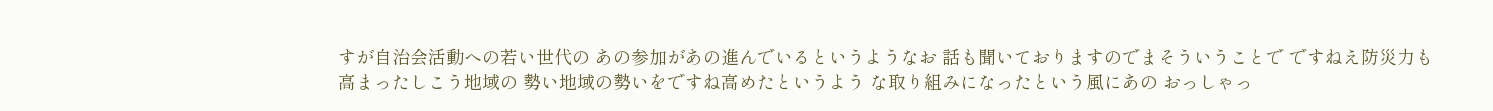すが自治会活動への若い世代の あの参加があの進んでいるというようなお 話も聞いておりますのでまそういうことで ですねえ防災力も高まったしこう地域の 勢い地域の勢いをですね高めたというよう な取り組みになったという風にあの おっしゃっ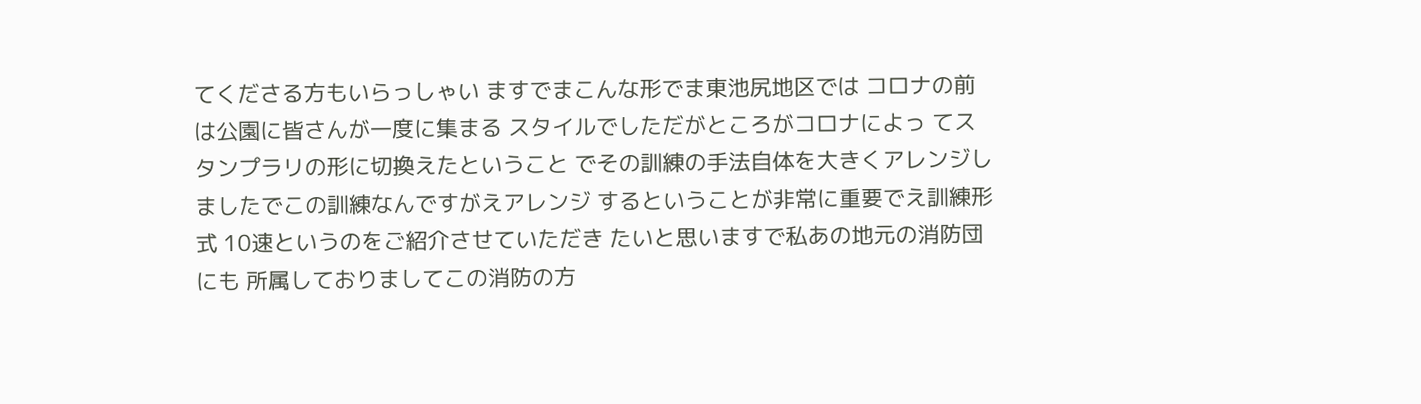てくださる方もいらっしゃい ますでまこんな形でま東池尻地区では コロナの前は公園に皆さんが一度に集まる スタイルでしただがところがコロナによっ てスタンプラリの形に切換えたということ でその訓練の手法自体を大きくアレンジし ましたでこの訓練なんですがえアレンジ するということが非常に重要でえ訓練形式 10速というのをご紹介させていただき たいと思いますで私あの地元の消防団にも 所属しておりましてこの消防の方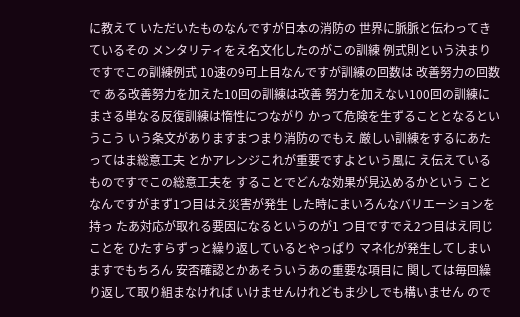に教えて いただいたものなんですが日本の消防の 世界に脈脈と伝わってきているその メンタリティをえ名文化したのがこの訓練 例式則という決まりですでこの訓練例式 10速の9可上目なんですが訓練の回数は 改善努力の回数で ある改善努力を加えた10回の訓練は改善 努力を加えない100回の訓練に まさる単なる反復訓練は惰性につながり かって危険を生ずることとなるというこう いう条文がありますまつまり消防のでもえ 厳しい訓練をするにあたってはま総意工夫 とかアレンジこれが重要ですよという風に え伝えているものですでこの総意工夫を することでどんな効果が見込めるかという ことなんですがまず1つ目はえ災害が発生 した時にまいろんなバリエーションを持っ たあ対応が取れる要因になるというのが1 つ目ですでえ2つ目はえ同じことを ひたすらずっと繰り返しているとやっぱり マネ化が発生してしまいますでもちろん 安否確認とかあそういうあの重要な項目に 関しては毎回繰り返して取り組まなければ いけませんけれどもま少しでも構いません ので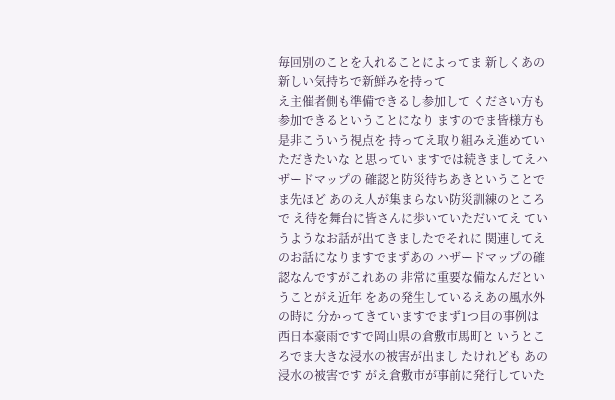毎回別のことを入れることによってま 新しくあの新しい気持ちで新鮮みを持って
え主催者側も準備できるし参加して ください方も参加できるということになり ますのでま皆様方も是非こういう視点を 持ってえ取り組みえ進めていただきたいな と思ってい ますでは続きましてえハザードマップの 確認と防災待ちあきということでま先ほど あのえ人が集まらない防災訓練のところで え待を舞台に皆さんに歩いていただいてえ ていうようなお話が出てきましたでそれに 関連してえのお話になりますでまずあの ハザードマップの確認なんですがこれあの 非常に重要な備なんだということがえ近年 をあの発生しているえあの風水外の時に 分かってきていますでまず1つ目の事例は 西日本豪雨ですで岡山県の倉敷市馬町と いうところでま大きな浸水の被害が出まし たけれども あの浸水の被害です がえ倉敷市が事前に発行していた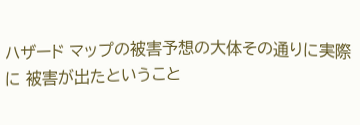ハザード マップの被害予想の大体その通りに実際に 被害が出たということ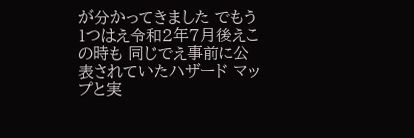が分かってきました でもう1つはえ令和2年7月後えこの時も 同じでえ事前に公表されていたハザード マップと実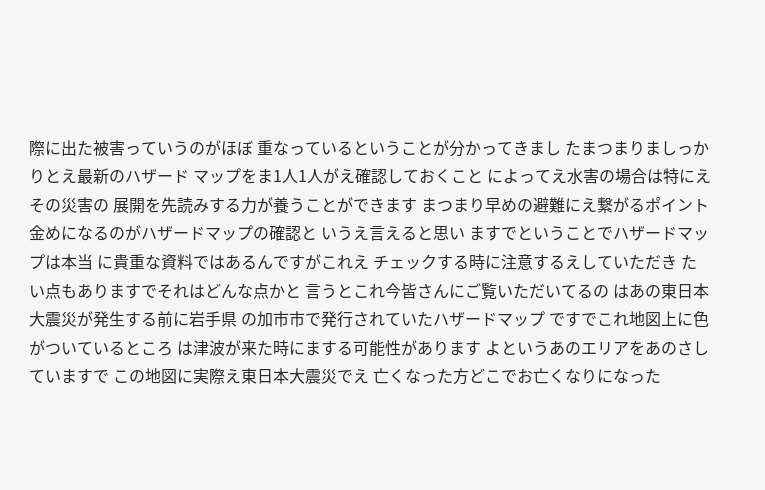際に出た被害っていうのがほぼ 重なっているということが分かってきまし たまつまりましっかりとえ最新のハザード マップをま1人1人がえ確認しておくこと によってえ水害の場合は特にえその災害の 展開を先読みする力が養うことができます まつまり早めの避難にえ繋がるポイント 金めになるのがハザードマップの確認と いうえ言えると思い ますでということでハザードマップは本当 に貴重な資料ではあるんですがこれえ チェックする時に注意するえしていただき たい点もありますでそれはどんな点かと 言うとこれ今皆さんにご覧いただいてるの はあの東日本大震災が発生する前に岩手県 の加市市で発行されていたハザードマップ ですでこれ地図上に色がついているところ は津波が来た時にまする可能性があります よというあのエリアをあのさしていますで この地図に実際え東日本大震災でえ 亡くなった方どこでお亡くなりになった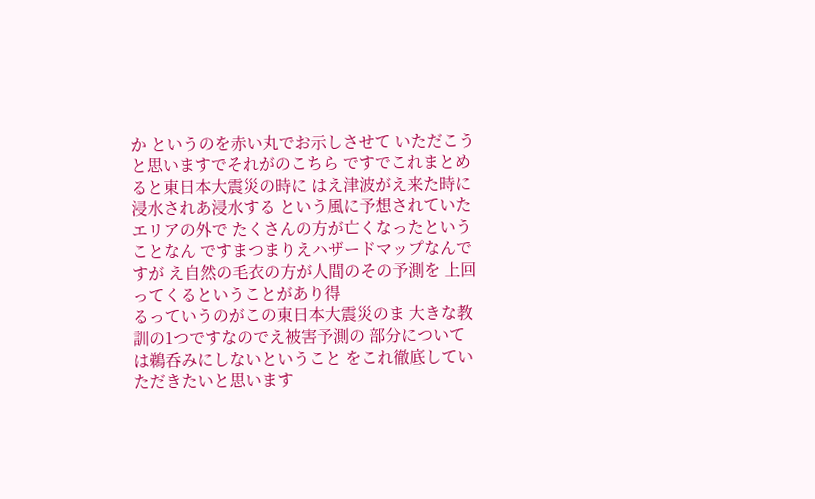か というのを赤い丸でお示しさせて いただこうと思いますでそれがのこちら ですでこれまとめると東日本大震災の時に はえ津波がえ来た時に浸水されあ浸水する という風に予想されていたエリアの外で たくさんの方が亡くなったということなん ですまつまりえハザードマップなんですが え自然の毛衣の方が人間のその予測を 上回ってくるということがあり得
るっていうのがこの東日本大震災のま 大きな教訓の1つですなのでえ被害予測の 部分については鵜呑みにしないということ をこれ徹底していただきたいと思います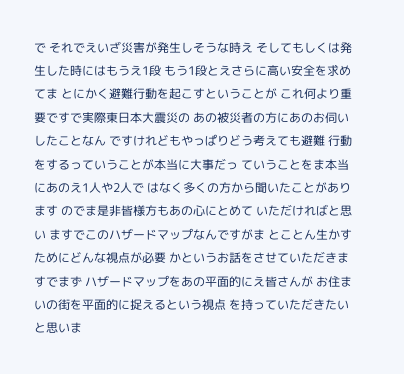で それでえいざ災害が発生しそうな時え そしてもしくは発生した時にはもうえ1段 もう1段とえさらに高い安全を求めてま とにかく避難行動を起こすということが これ何より重要ですで実際東日本大震災の あの被災者の方にあのお伺いしたことなん ですけれどもやっぱりどう考えても避難 行動をするっていうことが本当に大事だっ ていうことをま本当にあのえ1人や2人で はなく多くの方から聞いたことがあります のでま是非皆様方もあの心にとめて いただければと思い ますでこのハザードマップなんですがま とことん生かすためにどんな視点が必要 かというお話をさせていただきますでまず ハザードマップをあの平面的にえ皆さんが お住まいの街を平面的に捉えるという視点 を持っていただきたいと思いま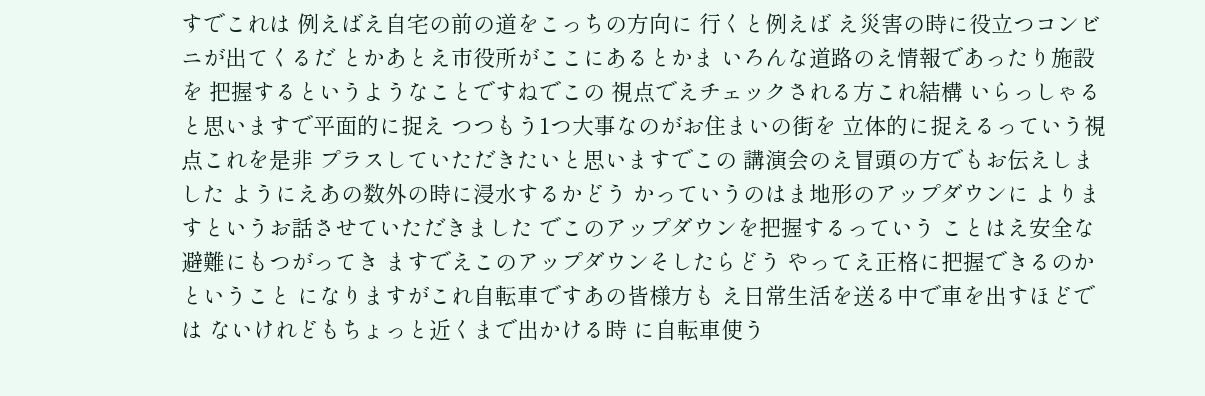すでこれは 例えばえ自宅の前の道をこっちの方向に 行くと例えば え災害の時に役立つコンビニが出てくるだ とかあとえ市役所がここにあるとかま いろんな道路のえ情報であったり施設を 把握するというようなことですねでこの 視点でえチェックされる方これ結構 いらっしゃると思いますで平面的に捉え つつもう1つ大事なのがお住まいの街を 立体的に捉えるっていう視点これを是非 プラスしていただきたいと思いますでこの 講演会のえ冒頭の方でもお伝えしました ようにえあの数外の時に浸水するかどう かっていうのはま地形のアップダウンに よりますというお話させていただきました でこのアップダウンを把握するっていう ことはえ安全な避難にもつがってき ますでえこのアップダウンそしたらどう やってえ正格に把握できるのかということ になりますがこれ自転車ですあの皆様方も え日常生活を送る中で車を出すほどでは ないけれどもちょっと近くまで出かける時 に自転車使う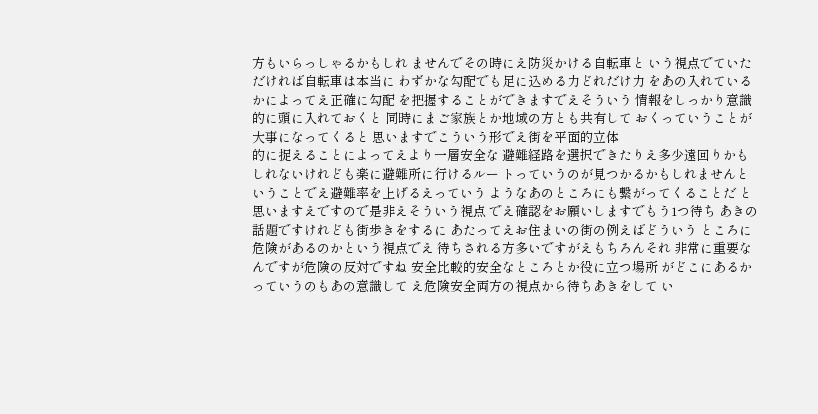方もいらっしゃるかもしれ ませんでその時にえ防災かける自転車と いう視点でていただければ自転車は本当に わずかな勾配でも足に込める力どれだけ力 をあの入れているかによってえ正確に勾配 を把握することができますでえそういう 情報をしっかり意識的に頭に入れておくと 同時にまご家族とか地域の方とも共有して おくっていうことが大事になってくると 思いますでこういう形でえ街を平面的立体
的に捉えることによってえより一層安全な 避難経路を選択できたりえ多少遠回りかも しれないけれども楽に避難所に行けるルー トっていうのが見つかるかもしれませんと いうことでえ避難率を上げるえっていう ようなあのところにも繋がってくることだ と思いますえですので是非えそういう視点 でえ確認をお願いしますでもう1つ待ち あきの話題ですけれども街歩きをするに あたってえお住まいの街の例えばどういう ところに危険があるのかという視点でえ 待ちされる方多いですがえもちろんそれ 非常に重要なんですが危険の反対ですね 安全比較的安全なところとか役に立つ場所 がどこにあるかっていうのもあの意識して え危険安全両方の視点から待ちあきをして い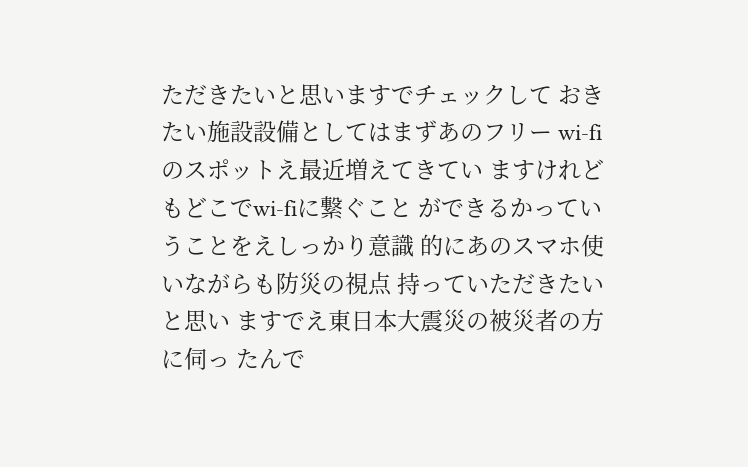ただきたいと思いますでチェックして おきたい施設設備としてはまずあのフリー wi-fiのスポットえ最近増えてきてい ますけれどもどこでwi-fiに繋ぐこと ができるかっていうことをえしっかり意識 的にあのスマホ使いながらも防災の視点 持っていただきたいと思い ますでえ東日本大震災の被災者の方に伺っ たんで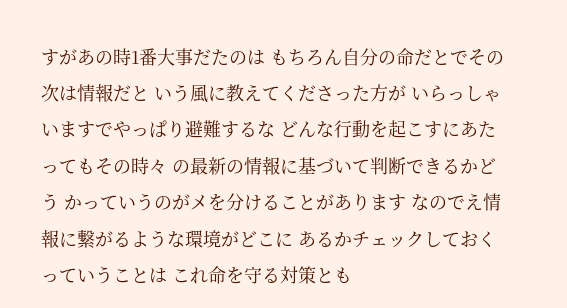すがあの時1番大事だたのは もちろん自分の命だとでその次は情報だと いう風に教えてくださった方が いらっしゃいますでやっぱり避難するな どんな行動を起こすにあたってもその時々 の最新の情報に基づいて判断できるかどう かっていうのがメを分けることがあります なのでえ情報に繋がるような環境がどこに あるかチェックしておくっていうことは これ命を守る対策とも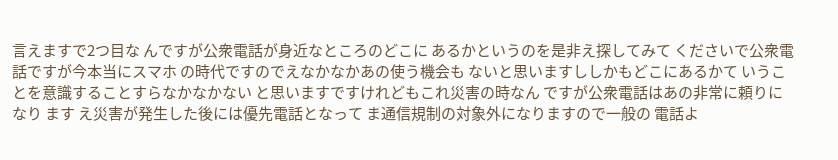言えますで2つ目な んですが公衆電話が身近なところのどこに あるかというのを是非え探してみて くださいで公衆電話ですが今本当にスマホ の時代ですのでえなかなかあの使う機会も ないと思いますししかもどこにあるかて いうことを意識することすらなかなかない と思いますですけれどもこれ災害の時なん ですが公衆電話はあの非常に頼りになり ます え災害が発生した後には優先電話となって ま通信規制の対象外になりますので一般の 電話よ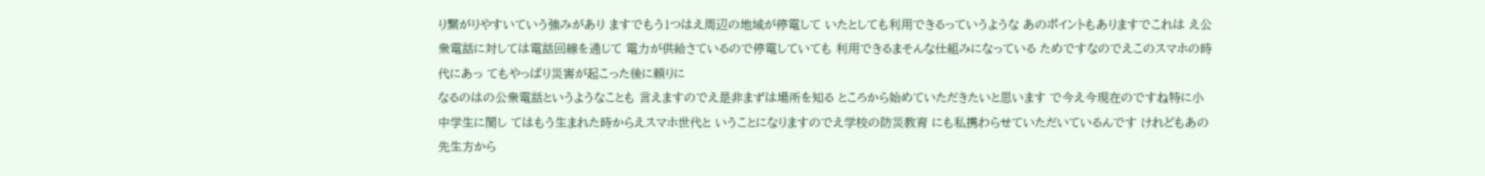り繋がりやすいていう強みがあり ますでもう1つはえ周辺の地域が停電して いたとしても利用できるっていうような あのポイントもありますでこれは え公衆電話に対しては電話回線を通じて 電力が供給さているので停電していても 利用できるまそんな仕組みになっている ためですなのでえこのスマホの時代にあっ てもやっぱり災害が起こった後に頼りに
なるのはの公衆電話というようなことも 言えますのでえ是非まずは場所を知る ところから始めていただきたいと思います で今え今現在のですね特に小中学生に関し てはもう生まれた時からえスマホ世代と いうことになりますのでえ学校の防災教育 にも私携わらせていただいているんです けれどもあの先生方から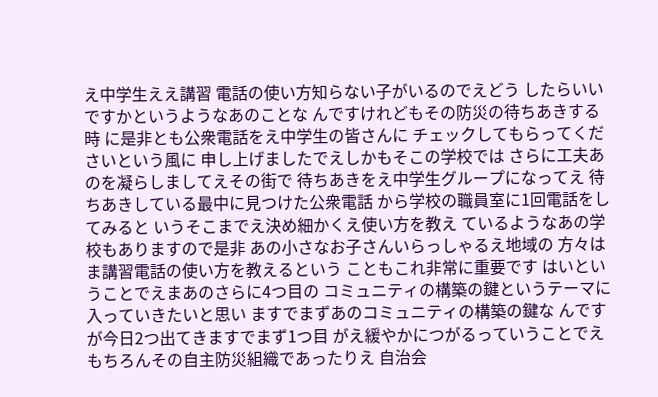え中学生ええ講習 電話の使い方知らない子がいるのでえどう したらいいですかというようなあのことな んですけれどもその防災の待ちあきする時 に是非とも公衆電話をえ中学生の皆さんに チェックしてもらってくださいという風に 申し上げましたでえしかもそこの学校では さらに工夫あのを凝らしましてえその街で 待ちあきをえ中学生グループになってえ 待ちあきしている最中に見つけた公衆電話 から学校の職員室に1回電話をしてみると いうそこまでえ決め細かくえ使い方を教え ているようなあの学校もありますので是非 あの小さなお子さんいらっしゃるえ地域の 方々はま講習電話の使い方を教えるという こともこれ非常に重要です はいということでえまあのさらに4つ目の コミュニティの構築の鍵というテーマに 入っていきたいと思い ますでまずあのコミュニティの構築の鍵な んですが今日2つ出てきますでまず1つ目 がえ緩やかにつがるっていうことでえ もちろんその自主防災組織であったりえ 自治会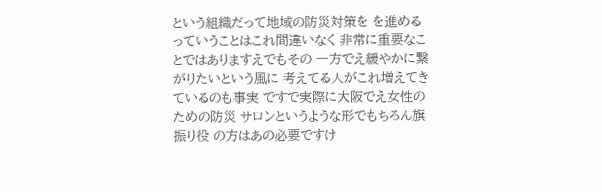という組織だって地域の防災対策を を進めるっていうことはこれ間違いなく 非常に重要なことではありますえでもその 一方でえ緩やかに繋がりたいという風に 考えてる人がこれ増えてきているのも事実 ですで実際に大阪でえ女性のための防災 サロンというような形でもちろん旗振り役 の方はあの必要ですけ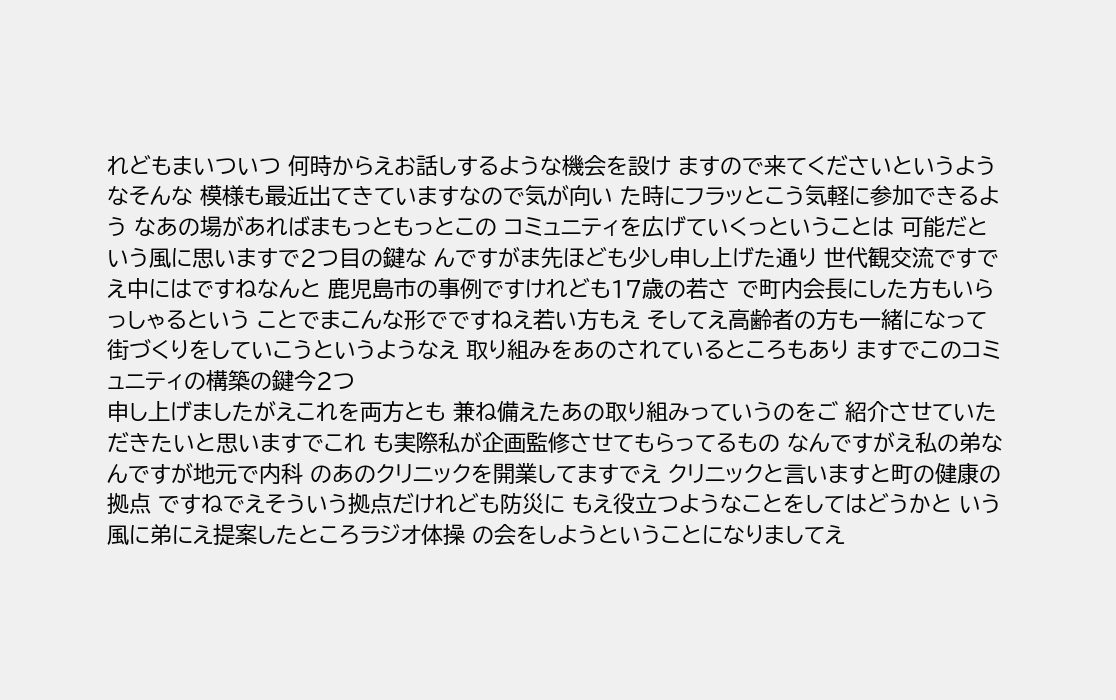れどもまいついつ 何時からえお話しするような機会を設け ますので来てくださいというようなそんな 模様も最近出てきていますなので気が向い た時にフラッとこう気軽に参加できるよう なあの場があればまもっともっとこの コミュニティを広げていくっということは 可能だという風に思いますで2つ目の鍵な んですがま先ほども少し申し上げた通り 世代観交流ですでえ中にはですねなんと 鹿児島市の事例ですけれども17歳の若さ で町内会長にした方もいらっしゃるという ことでまこんな形でですねえ若い方もえ そしてえ高齢者の方も一緒になって 街づくりをしていこうというようなえ 取り組みをあのされているところもあり ますでこのコミュニティの構築の鍵今2つ
申し上げましたがえこれを両方とも 兼ね備えたあの取り組みっていうのをご 紹介させていただきたいと思いますでこれ も実際私が企画監修させてもらってるもの なんですがえ私の弟なんですが地元で内科 のあのクリニックを開業してますでえ クリニックと言いますと町の健康の拠点 ですねでえそういう拠点だけれども防災に もえ役立つようなことをしてはどうかと いう風に弟にえ提案したところラジオ体操 の会をしようということになりましてえ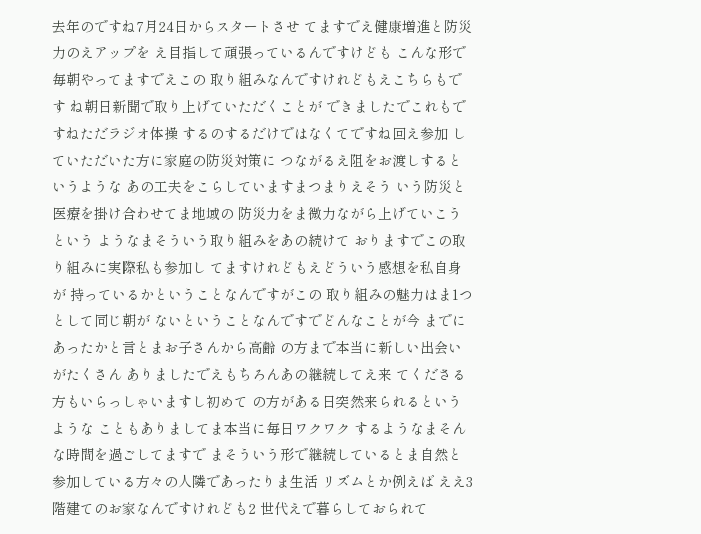去年のですね7月24日からスタートさせ てますでえ健康増進と防災力のえアップを え目指して頑張っているんですけども こんな形で毎朝やってますでえこの 取り組みなんですけれどもえこちらもです ね朝日新聞で取り上げていただくことが できましたでこれもですねただラジオ体操 するのするだけではなくてですね回え参加 していただいた方に家庭の防災対策に つながるえ阻をお渡しするというような あの工夫をこらしていますまつまりえそう いう防災と医療を掛け合わせてま地域の 防災力をま微力ながら上げていこうという ようなまそういう取り組みをあの続けて おりますでこの取り組みに実際私も参加し てますけれどもえどういう感想を私自身が 持っているかということなんですがこの 取り組みの魅力はま1つとして同じ朝が ないということなんですでどんなことが今 までにあったかと言とまお子さんから高齢 の方まで本当に新しい出会いがたくさん ありましたでえもちろんあの継続してえ来 てくださる方もいらっしゃいますし初めて の方がある日突然来られるというような こともありましてま本当に毎日ワクワク するようなまそんな時間を過ごしてますで まそういう形で継続しているとま自然と 参加している方々の人隣であったりま生活 リズムとか例えば ええ3階建てのお家なんですけれども2 世代えで暮らしておられて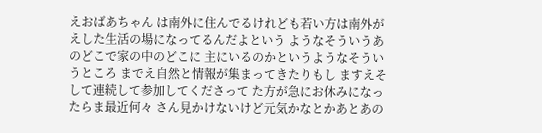えおばあちゃん は南外に住んでるけれども若い方は南外が えした生活の場になってるんだよという ようなそういうあのどこで家の中のどこに 主にいるのかというようなそういうところ までえ自然と情報が集まってきたりもし ますえそして連続して参加してくださって た方が急にお休みになったらま最近何々 さん見かけないけど元気かなとかあとあの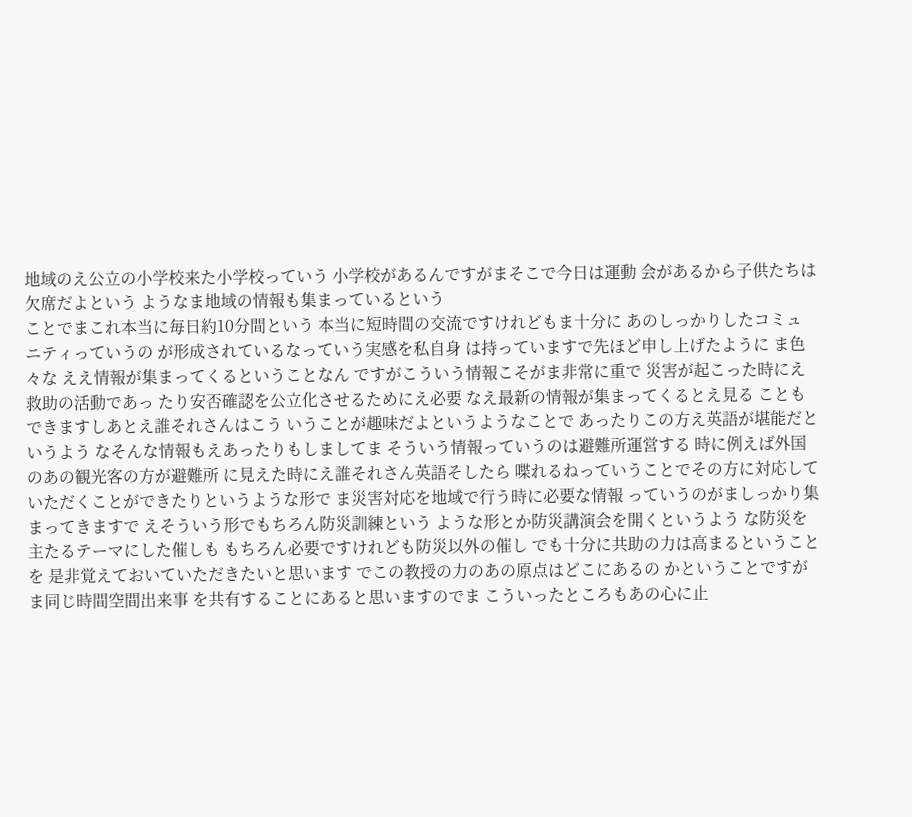地域のえ公立の小学校来た小学校っていう 小学校があるんですがまそこで今日は運動 会があるから子供たちは欠席だよという ようなま地域の情報も集まっているという
ことでまこれ本当に毎日約10分間という 本当に短時間の交流ですけれどもま十分に あのしっかりしたコミュニティっていうの が形成されているなっていう実感を私自身 は持っていますで先ほど申し上げたように ま色々な ええ情報が集まってくるということなん ですがこういう情報こそがま非常に重で 災害が起こった時にえ救助の活動であっ たり安否確認を公立化させるためにえ必要 なえ最新の情報が集まってくるとえ見る こともできますしあとえ誰それさんはこう いうことが趣味だよというようなことで あったりこの方え英語が堪能だというよう なそんな情報もえあったりもしましてま そういう情報っていうのは避難所運営する 時に例えば外国のあの観光客の方が避難所 に見えた時にえ誰それさん英語そしたら 喋れるねっていうことでその方に対応して いただくことができたりというような形で ま災害対応を地域で行う時に必要な情報 っていうのがましっかり集まってきますで えそういう形でもちろん防災訓練という ような形とか防災講演会を開くというよう な防災を主たるテーマにした催しも もちろん必要ですけれども防災以外の催し でも十分に共助の力は高まるということを 是非覚えておいていただきたいと思います でこの教授の力のあの原点はどこにあるの かということですがま同じ時間空間出来事 を共有することにあると思いますのでま こういったところもあの心に止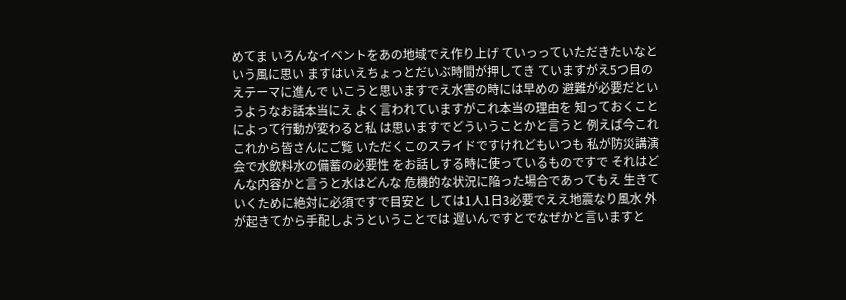めてま いろんなイベントをあの地域でえ作り上げ ていっっていただきたいなという風に思い ますはいえちょっとだいぶ時間が押してき ていますがえ5つ目のえテーマに進んで いこうと思いますでえ水害の時には早めの 避難が必要だというようなお話本当にえ よく言われていますがこれ本当の理由を 知っておくことによって行動が変わると私 は思いますでどういうことかと言うと 例えば今これこれから皆さんにご覧 いただくこのスライドですけれどもいつも 私が防災講演会で水飲料水の備蓄の必要性 をお話しする時に使っているものですで それはどんな内容かと言うと水はどんな 危機的な状況に陥った場合であってもえ 生きていくために絶対に必須ですで目安と しては1人1日3必要でええ地震なり風水 外が起きてから手配しようということでは 遅いんですとでなぜかと言いますと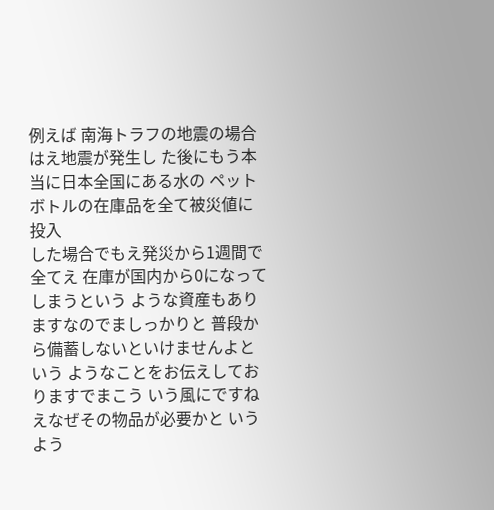例えば 南海トラフの地震の場合はえ地震が発生し た後にもう本当に日本全国にある水の ペットボトルの在庫品を全て被災値に投入
した場合でもえ発災から1週間で全てえ 在庫が国内から0になってしまうという ような資産もありますなのでましっかりと 普段から備蓄しないといけませんよという ようなことをお伝えしておりますでまこう いう風にですねえなぜその物品が必要かと いうよう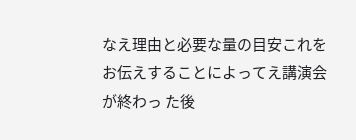なえ理由と必要な量の目安これを お伝えすることによってえ講演会が終わっ た後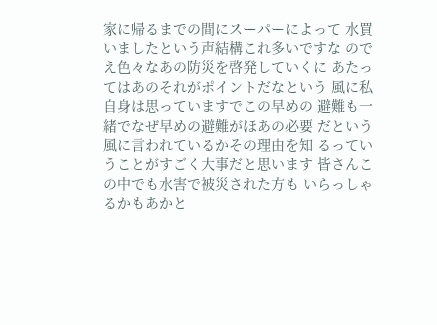家に帰るまでの間にスーパーによって 水買いましたという声結構これ多いですな のでえ色々なあの防災を啓発していくに あたってはあのそれがポイントだなという 風に私自身は思っていますでこの早めの 避難も一緒でなぜ早めの避難がほあの必要 だという風に言われているかその理由を知 るっていうことがすごく大事だと思います 皆さんこの中でも水害で被災された方も いらっしゃるかもあかと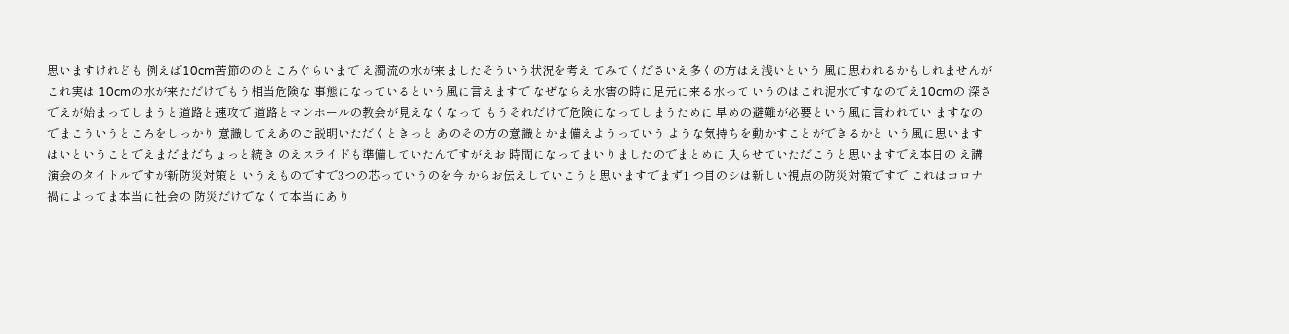思いますけれども 例えば10cm苦節ののところぐらいまで え濁流の水が来ましたそういう状況を考え てみてくださいえ多くの方はえ浅いという 風に思われるかもしれませんがこれ実は 10cmの水が来ただけでもう相当危険な 事態になっているという風に言えますで なぜならえ水害の時に足元に来る水って いうのはこれ泥水ですなのでえ10cmの 深さでえが始まってしまうと道路と速攻で 道路とマンホールの教会が見えなくなって もうそれだけで危険になってしまうために 早めの避難が必要という風に言われてい ますなのでまこういうところをしっかり 意識してえあのご説明いただくときっと あのその方の意識とかま備えようっていう ような気持ちを動かすことができるかと いう風に思います はいということでえまだまだちょっと続き のえスライドも準備していたんですがえお 時間になってまいりましたのでまとめに 入らせていただこうと思いますでえ本日の え講演会のタイトルですが新防災対策と いうえものですで3つの芯っていうのを今 からお伝えしていこうと思いますでまず1 つ目のシは新しい視点の防災対策ですで これはコロナ禍によってま本当に社会の 防災だけでなくて本当にあり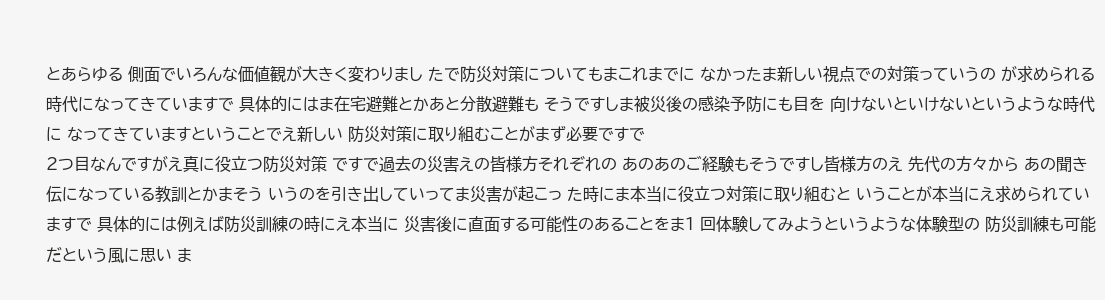とあらゆる 側面でいろんな価値観が大きく変わりまし たで防災対策についてもまこれまでに なかったま新しい視点での対策っていうの が求められる時代になってきていますで 具体的にはま在宅避難とかあと分散避難も そうですしま被災後の感染予防にも目を 向けないといけないというような時代に なってきていますということでえ新しい 防災対策に取り組むことがまず必要ですで
2つ目なんですがえ真に役立つ防災対策 ですで過去の災害えの皆様方それぞれの あのあのご経験もそうですし皆様方のえ 先代の方々から あの聞き伝になっている教訓とかまそう いうのを引き出していってま災害が起こっ た時にま本当に役立つ対策に取り組むと いうことが本当にえ求められていますで 具体的には例えば防災訓練の時にえ本当に 災害後に直面する可能性のあることをま1 回体験してみようというような体験型の 防災訓練も可能だという風に思い ま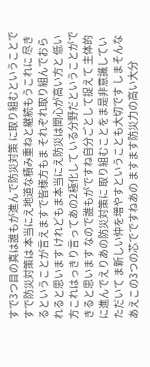すで3つ目の真は誰もが進んで防災対策 に取り組むということですで防災対策は 本当にえ地道な積み重ねと継続もうこれに 尽きるということが言えますで皆様方もま それぞれ取り組んでおられると思います けれどもま本当にえ防災は関心が高い方と 低い方これはっきり言ってあの2極化して いる分野だということができると思います なので誰もがですね自分ごとして捉えて 主体的に進んでえりあの防災対策に 取り組むことをま是非意識していただいて ま新しい仲を増やすということも大切です しまそんなあえこの3つの芯でですねあの ますます防災力の高い大分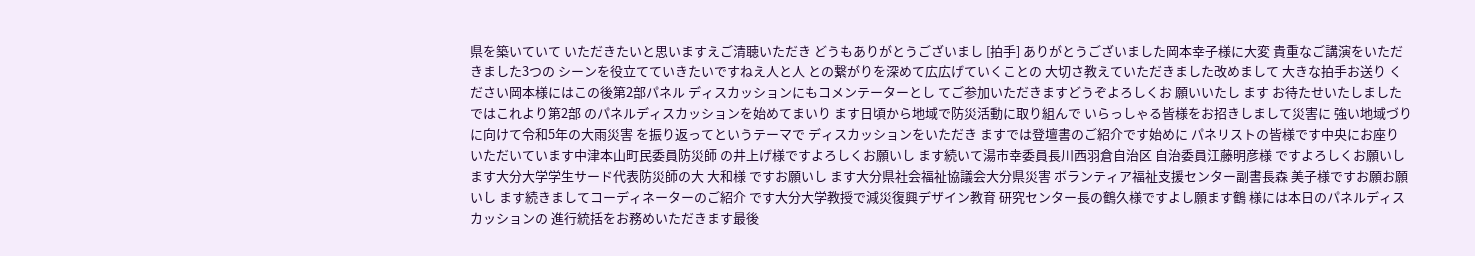県を築いていて いただきたいと思いますえご清聴いただき どうもありがとうございまし [拍手] ありがとうございました岡本幸子様に大変 貴重なご講演をいただきました3つの シーンを役立てていきたいですねえ人と人 との繋がりを深めて広広げていくことの 大切さ教えていただきました改めまして 大きな拍手お送り ください岡本様にはこの後第2部パネル ディスカッションにもコメンテーターとし てご参加いただきますどうぞよろしくお 願いいたし ます お待たせいたしましたではこれより第2部 のパネルディスカッションを始めてまいり ます日頃から地域で防災活動に取り組んで いらっしゃる皆様をお招きしまして災害に 強い地域づりに向けて令和5年の大雨災害 を振り返ってというテーマで ディスカッションをいただき ますでは登壇書のご紹介です始めに パネリストの皆様です中央にお座り いただいています中津本山町民委員防災師 の井上げ様ですよろしくお願いし ます続いて湯市幸委員長川西羽倉自治区 自治委員江藤明彦様 ですよろしくお願いし
ます大分大学学生サード代表防災師の大 大和様 ですお願いし ます大分県社会福祉協議会大分県災害 ボランティア福祉支援センター副書長森 美子様ですお願お願いし ます続きましてコーディネーターのご紹介 です大分大学教授で減災復興デザイン教育 研究センター長の鶴久様ですよし願ます鶴 様には本日のパネルディスカッションの 進行統括をお務めいただきます最後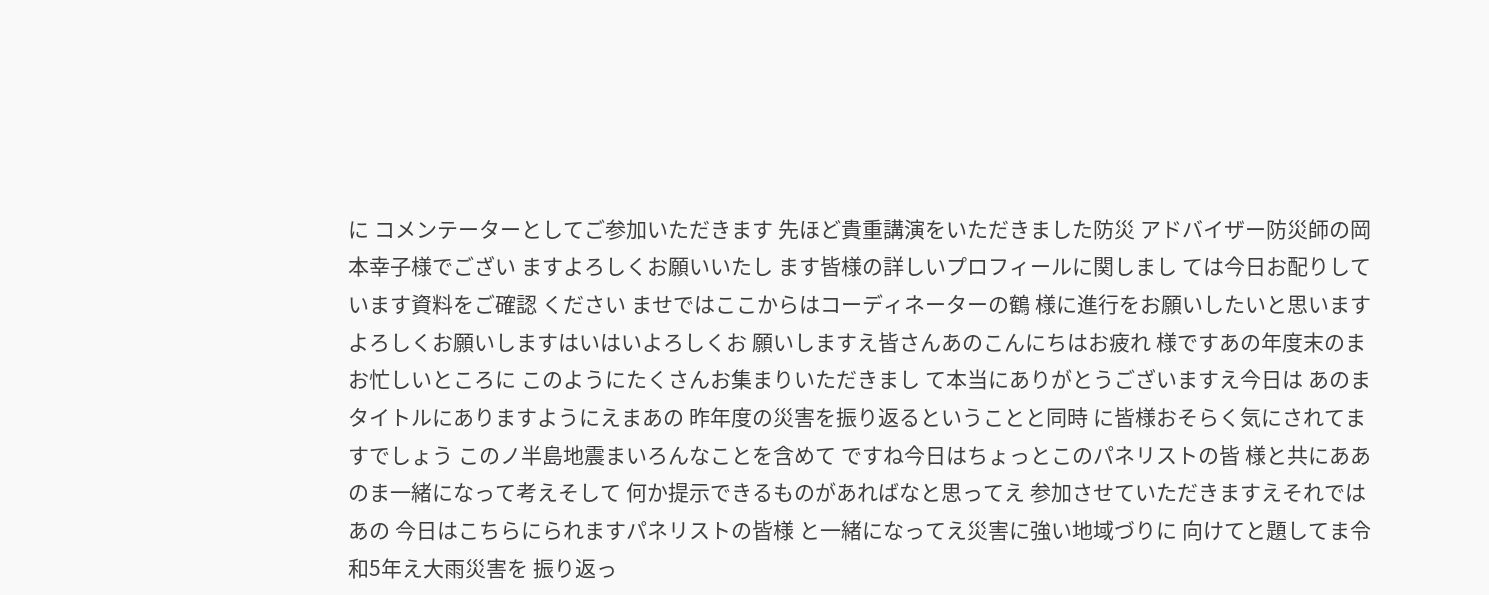に コメンテーターとしてご参加いただきます 先ほど貴重講演をいただきました防災 アドバイザー防災師の岡本幸子様でござい ますよろしくお願いいたし ます皆様の詳しいプロフィールに関しまし ては今日お配りしています資料をご確認 ください ませではここからはコーディネーターの鶴 様に進行をお願いしたいと思います よろしくお願いしますはいはいよろしくお 願いしますえ皆さんあのこんにちはお疲れ 様ですあの年度末のまお忙しいところに このようにたくさんお集まりいただきまし て本当にありがとうございますえ今日は あのまタイトルにありますようにえまあの 昨年度の災害を振り返るということと同時 に皆様おそらく気にされてますでしょう このノ半島地震まいろんなことを含めて ですね今日はちょっとこのパネリストの皆 様と共にああのま一緒になって考えそして 何か提示できるものがあればなと思ってえ 参加させていただきますえそれではあの 今日はこちらにられますパネリストの皆様 と一緒になってえ災害に強い地域づりに 向けてと題してま令和5年え大雨災害を 振り返っ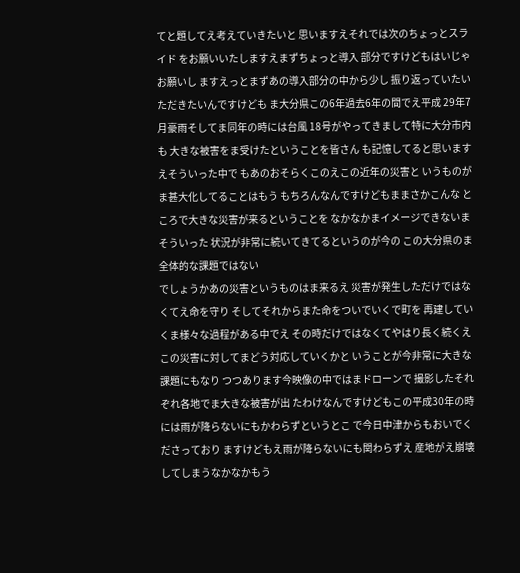てと題してえ考えていきたいと 思いますえそれでは次のちょっとスライド をお願いいたしますえまずちょっと導入 部分ですけどもはいじゃお願いし ますえっとまずあの導入部分の中から少し 振り返っていたいただきたいんですけども ま大分県この6年過去6年の間でえ平成 29年7月豪雨そしてま同年の時には台風 18号がやってきまして特に大分市内も 大きな被害をま受けたということを皆さん も記憶してると思いますえそういった中で もあのおそらくこのえこの近年の災害と いうものがま甚大化してることはもう もちろんなんですけどもままさかこんな ところで大きな災害が来るということを なかなかまイメージできないまそういった 状況が非常に続いてきてるというのが今の この大分県のま全体的な課題ではない
でしょうかあの災害というものはま来るえ 災害が発生しただけではなくてえ命を守り そしてそれからまた命をついでいくで町を 再建していくま様々な過程がある中でえ その時だけではなくてやはり長く続くえ この災害に対してまどう対応していくかと いうことが今非常に大きな課題にもなり つつあります今映像の中ではまドローンで 撮影したそれぞれ各地でま大きな被害が出 たわけなんですけどもこの平成30年の時 には雨が降らないにもかわらずというとこ で今日中津からもおいでくださっており ますけどもえ雨が降らないにも関わらずえ 産地がえ崩壊してしまうなかなかもう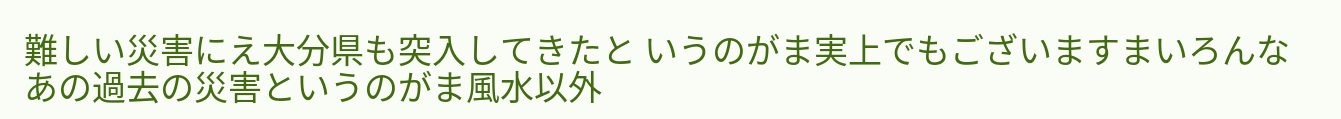難しい災害にえ大分県も突入してきたと いうのがま実上でもございますまいろんな あの過去の災害というのがま風水以外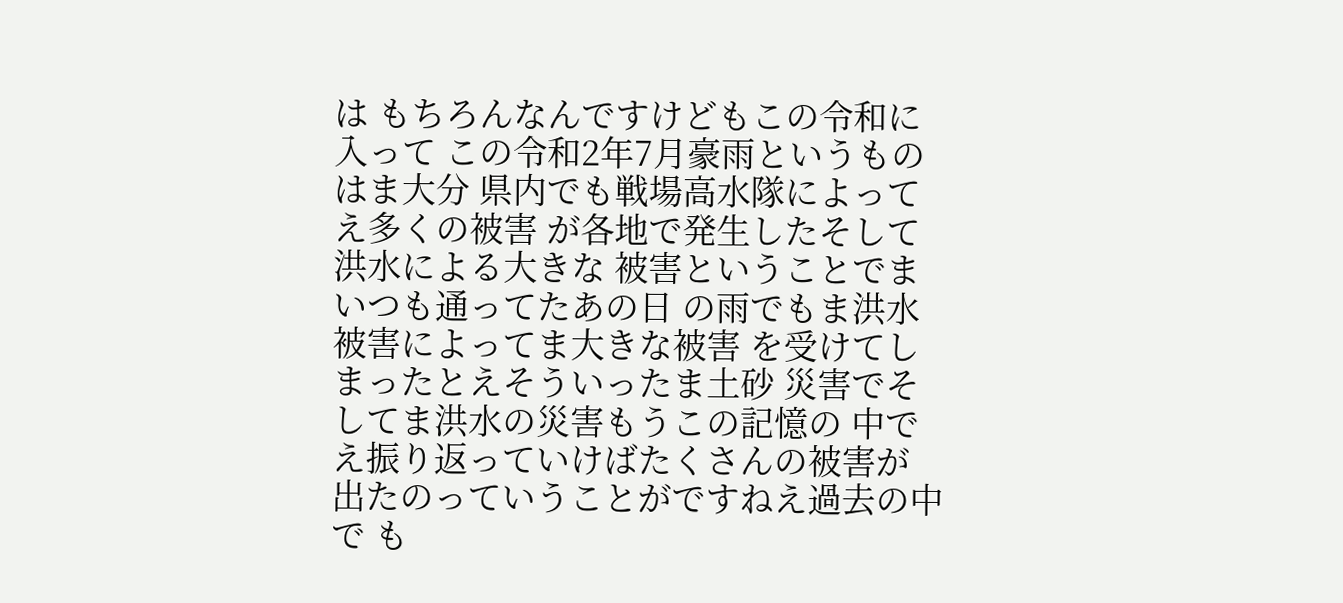は もちろんなんですけどもこの令和に入って この令和2年7月豪雨というものはま大分 県内でも戦場高水隊によってえ多くの被害 が各地で発生したそして洪水による大きな 被害ということでまいつも通ってたあの日 の雨でもま洪水被害によってま大きな被害 を受けてしまったとえそういったま土砂 災害でそしてま洪水の災害もうこの記憶の 中でえ振り返っていけばたくさんの被害が 出たのっていうことがですねえ過去の中で も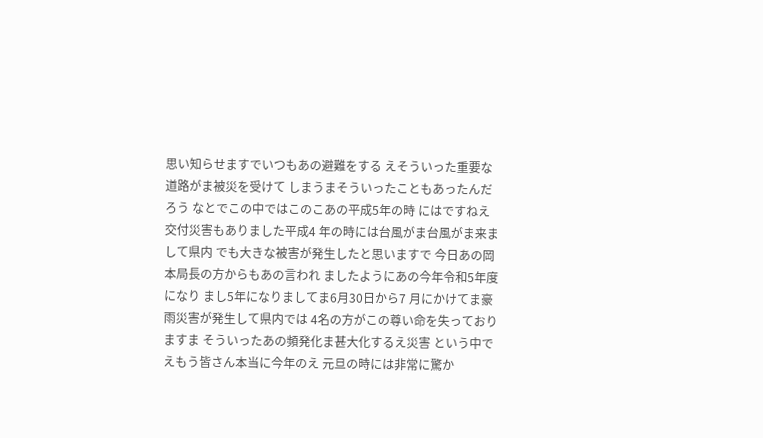思い知らせますでいつもあの避難をする えそういった重要な道路がま被災を受けて しまうまそういったこともあったんだろう なとでこの中ではこのこあの平成5年の時 にはですねえ交付災害もありました平成4 年の時には台風がま台風がま来まして県内 でも大きな被害が発生したと思いますで 今日あの岡本局長の方からもあの言われ ましたようにあの今年令和5年度になり まし5年になりましてま6月30日から7 月にかけてま豪雨災害が発生して県内では 4名の方がこの尊い命を失っておりますま そういったあの頻発化ま甚大化するえ災害 という中でえもう皆さん本当に今年のえ 元旦の時には非常に驚か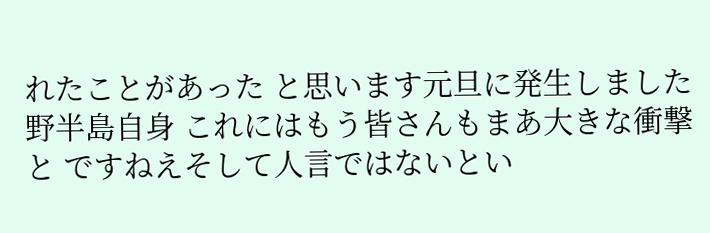れたことがあった と思います元旦に発生しました野半島自身 これにはもう皆さんもまあ大きな衝撃と ですねえそして人言ではないとい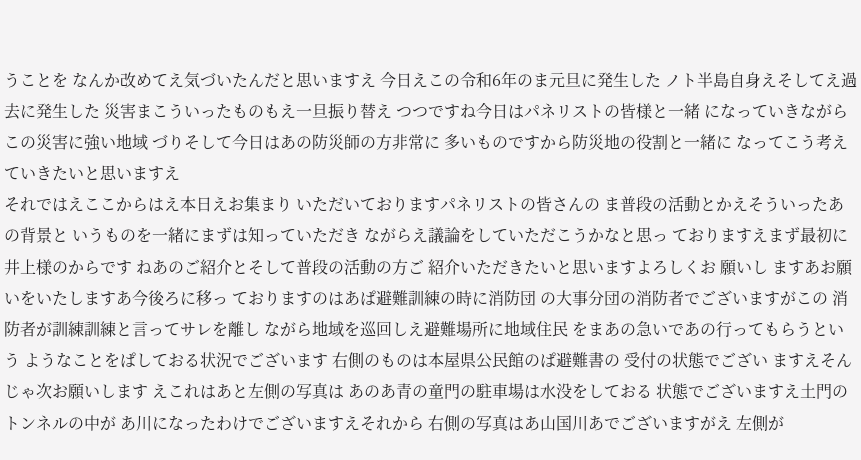うことを なんか改めてえ気づいたんだと思いますえ 今日えこの令和6年のま元旦に発生した ノト半島自身えそしてえ過去に発生した 災害まこういったものもえ一旦振り替え つつですね今日はパネリストの皆様と一緒 になっていきながらこの災害に強い地域 づりそして今日はあの防災師の方非常に 多いものですから防災地の役割と一緒に なってこう考えていきたいと思いますえ
それではえここからはえ本日えお集まり いただいておりますパネリストの皆さんの ま普段の活動とかえそういったあの背景と いうものを一緒にまずは知っていただき ながらえ議論をしていただこうかなと思っ ておりますえまず最初に井上様のからです ねあのご紹介とそして普段の活動の方ご 紹介いただきたいと思いますよろしくお 願いし ますあお願いをいたしますあ今後ろに移っ ておりますのはあぱ避難訓練の時に消防団 の大事分団の消防者でございますがこの 消防者が訓練訓練と言ってサレを離し ながら地域を巡回しえ避難場所に地域住民 をまあの急いであの行ってもらうという ようなことをぱしておる状況でございます 右側のものは本屋県公民館のぱ避難書の 受付の状態でござい ますえそんじゃ次お願いします えこれはあと左側の写真は あのあ青の童門の駐車場は水没をしておる 状態でございますえ土門のトンネルの中が あ川になったわけでございますえそれから 右側の写真はあ山国川あでございますがえ 左側が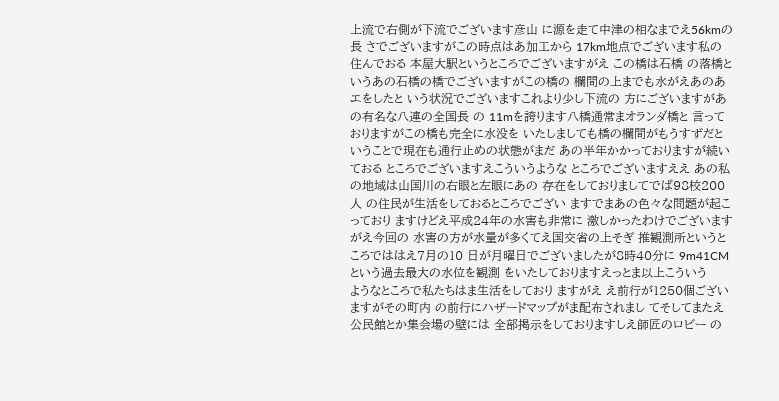上流で右側が下流でございます彦山 に源を走て中津の相なまでえ56kmの長 さでございますがこの時点はあ加工から 17km地点でございます私の住んでおる 本屋大駅というところでございますがえ この橋は石橋 の落橋と いうあの石橋の橋でございますがこの橋の 欄間の上までも水がえあのあエをしたと いう状況でございますこれより少し下流の 方にございますがあの有名な八連の全国長 の 11mを誇ります八橋通常まオランダ橋と 言っておりますがこの橋も完全に水没を いたしましても橋の欄間がもうすずだと いうことで現在も通行止めの状態がまだ あの半年かかっておりますが続いておる ところでございますえこういうような ところでございますええ あの私の地域は山国川の右眼と左眼にあの 存在をしておりましてでぱ98校200人 の住民が生活をしておるところでござい ますでまあの色々な問題が起こっており ますけどえ平成24年の水害も非常に 激しかったわけでございますがえ今回の 水害の方が水量が多くてえ国交省の上そぎ 推観測所というところでははえ7月の10 日が月曜日でございましたが8時40分に 9m41CMという過去最大の水位を観測 をいたしておりますえっとま以上こういう
ようなところで私たちはま生活をしており ますがえ え前行が1250個ございますがその町内 の前行にハザードマップがま配布されまし てそしてまたえ公民館とか集会場の壁には 全部掲示をしておりますしえ師匠のロビー の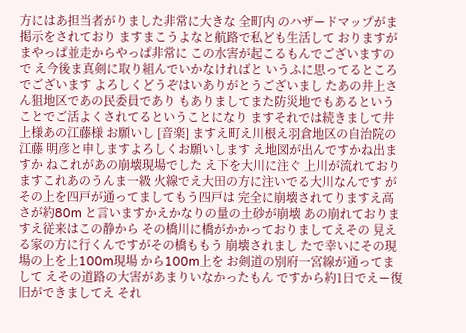方にはあ担当者がりました非常に大きな 全町内 のハザードマップがま掲示をされており ますまこうよなと航路で私ども生活して おりますがまやっぱ並走からやっぱ非常に この水害が起こるもんでございますので え今後ま真剣に取り組んでいかなければと いうふに思ってるところでございます よろしくどうぞはいありがとうございまし たあの井上さん狙地区であの民委員であり もありましてまた防災地でもあるという ことでご活よくされてるということになり ますそれでは続きまして井上様あの江藤様 お願いし [音楽] ますえ町え川根え羽倉地区の自治院の江藤 明彦と申しますよろしくお願いします え地図が出んですかね出ますか ねこれがあの崩壊現場でした え下を大川に注ぐ 上川が流れておりますこれあのうんま一級 火線でえ大田の方に注いでる大川なんです がその上を四戸が通ってましてもう四戸は 完全に崩壊されてりますえ高さが約80m と言いますかえかなりの量の土砂が崩壊 あの崩れておりますえ従来はこの静から その橋川に橋がかかっておりましてえその 見える家の方に行くんですがその橋ももう 崩壊されまし たで幸いにその現場の上を上100m現場 から100m上を お剣道の別府一宮線が通ってまして えその道路の大害があまりいなかったもん ですから約1日でえー復旧ができましてえ それ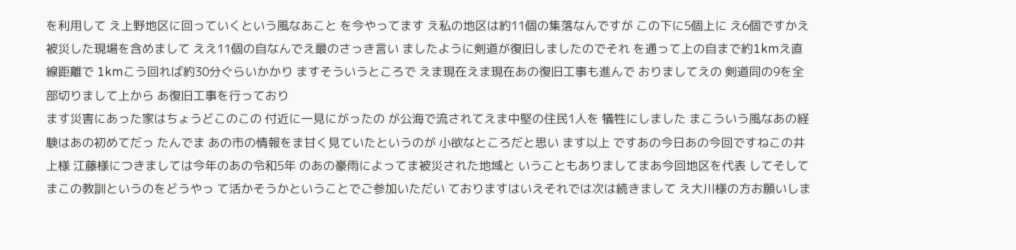を利用して え上野地区に回っていくという風なあこと を今やってます え私の地区は約11個の集落なんですが この下に5個上に え6個ですかえ被災した現場を含めまして ええ11個の自なんでえ最のさっき言い ましたように剣道が復旧しましたのでそれ を通って上の自まで約1kmえ直線距離で 1kmこう回れば約30分ぐらいかかり ますそういうところで えま現在えま現在あの復旧工事も進んで おりましてえの 剣道同の9を全部切りまして上から あ復旧工事を行っており
ます災害にあった家はちょうどこのこの 付近に一見にがったの が公海で流されてえま中堅の住民1人を 犠牲にしました まこういう風なあの経験はあの初めてだっ たんでま あの市の情報をま甘く見ていたというのが 小欲なところだと思い ます以上 ですあの今日あの今回ですねこの井上様 江藤様につきましては今年のあの令和5年 のあの豪雨によってま被災された地域と いうこともありましてまあ今回地区を代表 してそしてまこの教訓というのをどうやっ て活かそうかということでご参加いただい ておりますはいえそれでは次は続きまして え大川様の方お願いしま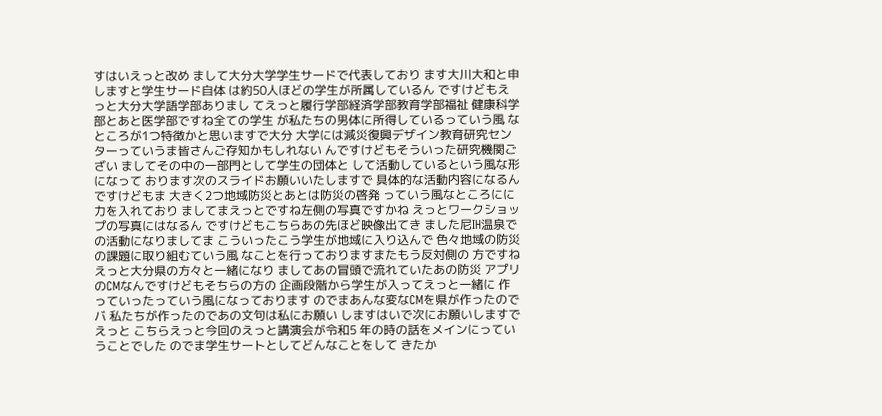すはいえっと改め まして大分大学学生サードで代表しており ます大川大和と申しますと学生サード自体 は約50人ほどの学生が所属しているん ですけどもえっと大分大学語学部ありまし てえっと履行学部経済学部教育学部福祉 健康科学部とあと医学部ですね全ての学生 が私たちの男体に所得しているっていう風 なところが1つ特徴かと思いますで大分 大学には減災復興デザイン教育研究セン ターっていうま皆さんご存知かもしれない んですけどもそういった研究機関ござい ましてその中の一部門として学生の団体と して活動しているという風な形になって おります次のスライドお願いいたしますで 具体的な活動内容になるんですけどもま 大きく2つ地域防災とあとは防災の啓発 っていう風なところにに力を入れており ましてまえっとですね左側の写真ですかね えっとワークショップの写真にはなるん ですけどもこちらあの先ほど映像出てき ました尼IH温泉での活動になりましてま こういったこう学生が地域に入り込んで 色々地域の防災の課題に取り組むていう風 なことを行っておりますまたもう反対側の 方ですねえっと大分県の方々と一緒になり ましてあの冒頭で流れていたあの防災 アプリのCMなんですけどもそちらの方の 企画段階から学生が入ってえっと一緒に 作っていったっていう風になっております のでまあんな変なCMを県が作ったのでバ 私たちが作ったのであの文句は私にお願い しますはいで次にお願いしますでえっと こちらえっと今回のえっと講演会が令和5 年の時の話をメインにっていうことでした のでま学生サートとしてどんなことをして きたか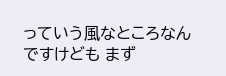っていう風なところなんですけども まず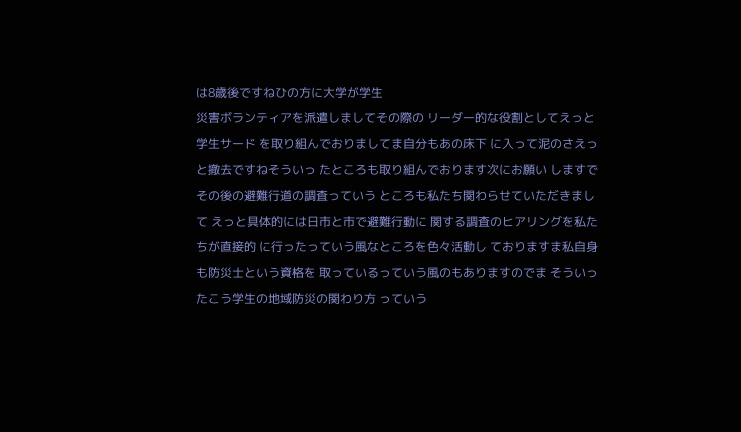は8歳後ですねひの方に大学が学生
災害ボランティアを派遣しましてその際の リーダー的な役割としてえっと学生サード を取り組んでおりましてま自分もあの床下 に入って泥のさえっと撤去ですねそういっ たところも取り組んでおります次にお願い しますでその後の避難行道の調査っていう ところも私たち関わらせていただきまして えっと具体的には日市と市で避難行動に 関する調査のヒアリングを私たちが直接的 に行ったっていう風なところを色々活動し ておりますま私自身も防災士という資格を 取っているっていう風のもありますのでま そういったこう学生の地域防災の関わり方 っていう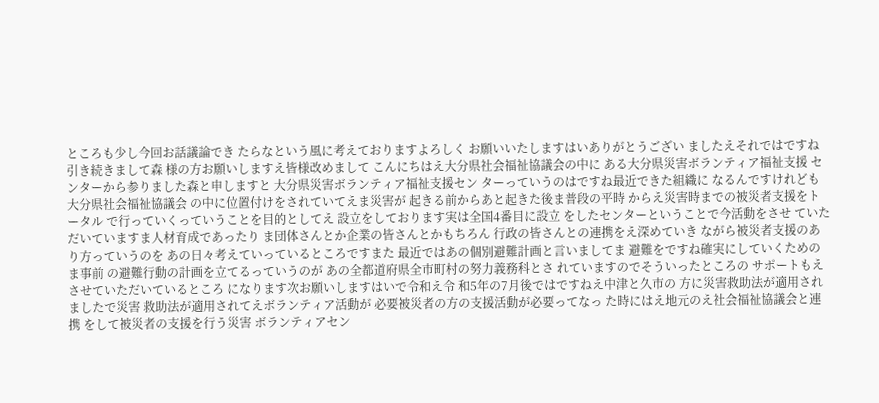ところも少し今回お話議論でき たらなという風に考えておりますよろしく お願いいたしますはいありがとうござい ましたえそれではですね引き続きまして森 様の方お願いしますえ皆様改めまして こんにちはえ大分県社会福祉協議会の中に ある大分県災害ボランティア福祉支援 センターから参りました森と申しますと 大分県災害ボランティア福祉支援セン ターっていうのはですね最近できた組織に なるんですけれども大分県社会福祉協議会 の中に位置付けをされていてえま災害が 起きる前からあと起きた後ま普段の平時 からえ災害時までの被災者支援をトータル で行っていくっていうことを目的としてえ 設立をしております実は全国4番目に設立 をしたセンターということで今活動をさせ ていただいていますま人材育成であったり ま団体さんとか企業の皆さんとかもちろん 行政の皆さんとの連携をえ深めていき ながら被災者支援のあり方っていうのを あの日々考えていっているところですまた 最近ではあの個別避難計画と言いましてま 避難をですね確実にしていくためのま事前 の避難行動の計画を立てるっていうのが あの全都道府県全市町村の努力義務科とさ れていますのでそういったところの サポートもえさせていただいているところ になります次お願いしますはいで令和え令 和5年の7月後ではですねえ中津と久市の 方に災害救助法が適用されましたで災害 救助法が適用されてえボランティア活動が 必要被災者の方の支援活動が必要ってなっ た時にはえ地元のえ社会福祉協議会と連携 をして被災者の支援を行う災害 ボランティアセン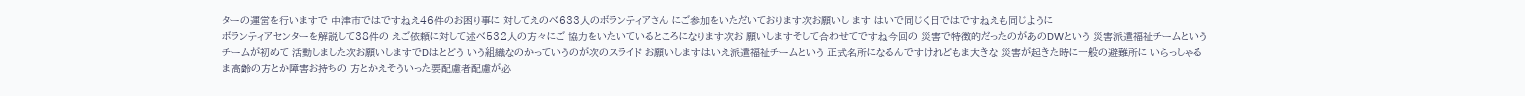ターの運営を行いますで 中津市ではですねえ46件のお困り事に 対してえのべ633人のボランティアさん にご参加をいただいております次お願いし ます はいで同じく日ではですねえも同じように
ボランティアセンターを解説して38件の えご依頼に対して述べ532人の方々にご 協力をいたいているところになります次お 願いしますそして合わせてですね今回の 災害で特徴的だったのがあのDWという 災害派遣福祉チームというチームが初めて 活動しました次お願いしますでDはとどう いう組織なのかっていうのが次のスライド お願いしますはいえ派遣福祉チームという 正式名所になるんですけれどもま大きな 災害が起きた時に一般の避難所に いらっしゃるま高齢の方とか障害お持ちの 方とかえそういった要配慮者配慮が必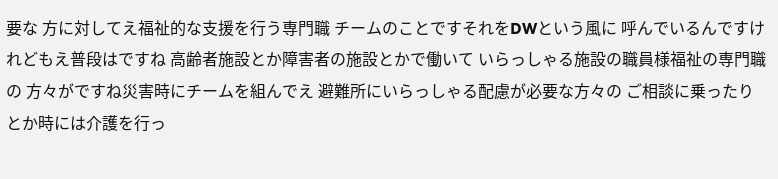要な 方に対してえ福祉的な支援を行う専門職 チームのことですそれをDWという風に 呼んでいるんですけれどもえ普段はですね 高齢者施設とか障害者の施設とかで働いて いらっしゃる施設の職員様福祉の専門職の 方々がですね災害時にチームを組んでえ 避難所にいらっしゃる配慮が必要な方々の ご相談に乗ったりとか時には介護を行っ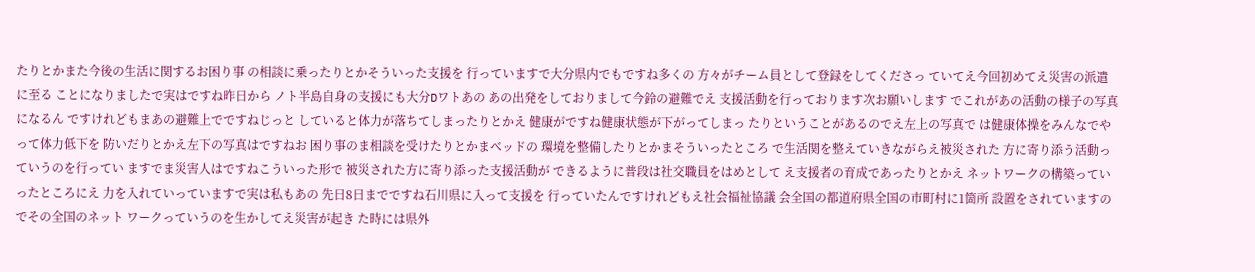たりとかまた今後の生活に関するお困り事 の相談に乗ったりとかそういった支援を 行っていますで大分県内でもですね多くの 方々がチーム員として登録をしてくださっ ていてえ今回初めてえ災害の派遣に至る ことになりましたで実はですね昨日から ノト半島自身の支援にも大分Dワトあの あの出発をしておりまして今鈴の避難でえ 支援活動を行っております次お願いします でこれがあの活動の様子の写真になるん ですけれどもまあの避難上でですねじっと していると体力が落ちてしまったりとかえ 健康がですね健康状態が下がってしまっ たりということがあるのでえ左上の写真で は健康体操をみんなでやって体力低下を 防いだりとかえ左下の写真はですねお 困り事のま相談を受けたりとかまベッドの 環境を整備したりとかまそういったところ で生活関を整えていきながらえ被災された 方に寄り添う活動っていうのを行ってい ますでま災害人はですねこういった形で 被災された方に寄り添った支援活動が できるように普段は社交職員をはめとして え支援者の育成であったりとかえ ネットワークの構築っていったところにえ 力を入れていっていますで実は私もあの 先日8日までですね石川県に入って支援を 行っていたんですけれどもえ社会福祉協議 会全国の都道府県全国の市町村に1箇所 設置をされていますのでその全国のネット ワークっていうのを生かしてえ災害が起き た時には県外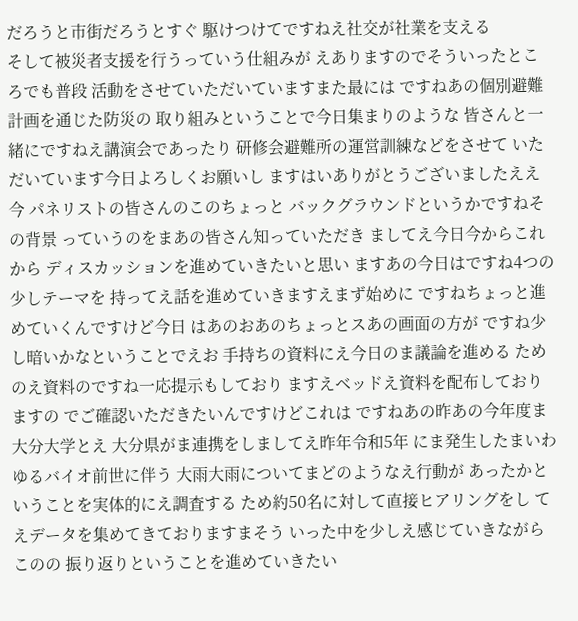だろうと市街だろうとすぐ 駆けつけてですねえ社交が社業を支える
そして被災者支援を行うっていう仕組みが えありますのでそういったところでも普段 活動をさせていただいていますまた最には ですねあの個別避難計画を通じた防災の 取り組みということで今日集まりのような 皆さんと一緒にですねえ講演会であったり 研修会避難所の運営訓練などをさせて いただいています今日よろしくお願いし ますはいありがとうございましたええ今 パネリストの皆さんのこのちょっと バックグラウンドというかですねその背景 っていうのをまあの皆さん知っていただき ましてえ今日今からこれから ディスカッションを進めていきたいと思い ますあの今日はですね4つの少しテーマを 持ってえ話を進めていきますえまず始めに ですねちょっと進めていくんですけど今日 はあのおあのちょっとスあの画面の方が ですね少し暗いかなということでえお 手持ちの資料にえ今日のま議論を進める ためのえ資料のですね一応提示もしており ますえベッドえ資料を配布しておりますの でご確認いただきたいんですけどこれは ですねあの昨あの今年度ま大分大学とえ 大分県がま連携をしましてえ昨年令和5年 にま発生したまいわゆるバイオ前世に伴う 大雨大雨についてまどのようなえ行動が あったかということを実体的にえ調査する ため約50名に対して直接ヒアリングをし てえデータを集めてきておりますまそう いった中を少しえ感じていきながらこのの 振り返りということを進めていきたい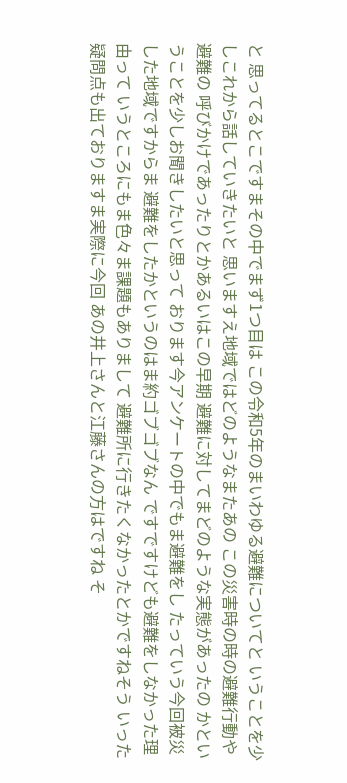と 思ってるとこですまその中でまず1つ目は この令和5年のまいわゆる避難についてと いうことを少しこれから話していきたいと 思いますえ地域ではどのようなまたあの この災害時の時の避難行動や避難の 呼びかけであったりとかあるいはこの早期 避難に対してまどのような実態があったの かということを少しお聞きしたいと思って おります今アンケートの中でもま避難をし たっていう今回被災した地域ですからま 避難をしたかというのはま約ゴブゴブなん ですですけども避難をしなかった理由って いうところにもま色々ま課題もありまして 避難所に行きたくなかったとかですねそう いった疑問点も出ておりますま実際に今回 あの井上さんと江藤さんの方はですね そ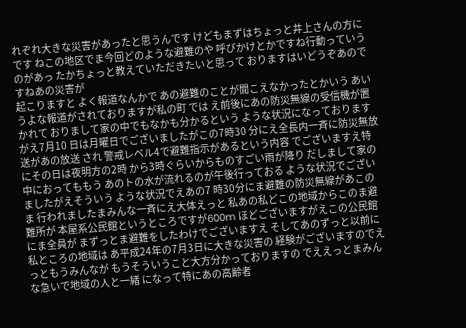れぞれ大きな災害があったと思うんです けどもまずはちょっと井上さんの方にです ねこの地区でま今回どのような避難のや 呼びかけとかですね行動っていうのがあっ たかちょっと教えていただきたいと思って おりますはいどうぞあのですねあの災害が
起こりますと よく報道なんかで あの避難のことが聞こえなかったとかいう あいうよな報道がされておりますが私の町 では え前後にあの防災無線の受信機が置かれて おりまして家の中でもなかも分かるという ような状況になっておりますがえ7月10 日は月曜日でございましたがこの7時30 分にえ全長内一斉に防災無放送があの放送 され 警戒レベル4で避難指示があるという内容 でございますえ特にその日は夜明方の2時 から3時ぐらいからものすごい雨が降り だしまして家の中におってももう あのトの水が流れるのが午後行っておる ような状況でございましたがえそういう ような状況でえあの7 時30分にま避難の防災無線があこのま 行われましたまみんな一斉にえ大体えっと 私あの私どこの地域からこのま避難所が 本屋系公民館というところですが600m ほどございますがえこの公民館にま全員が まずっとま避難をしたわけでございますえ そしてあのずっと以前に私ところの地域は あ平成24年の7月3日に大きな災害の 経験がございますのでえっともうみんなが もうそういうこと大方分かっておりますの でええっとまみんな急いで地域の人と一緒 になって特にあの高齢者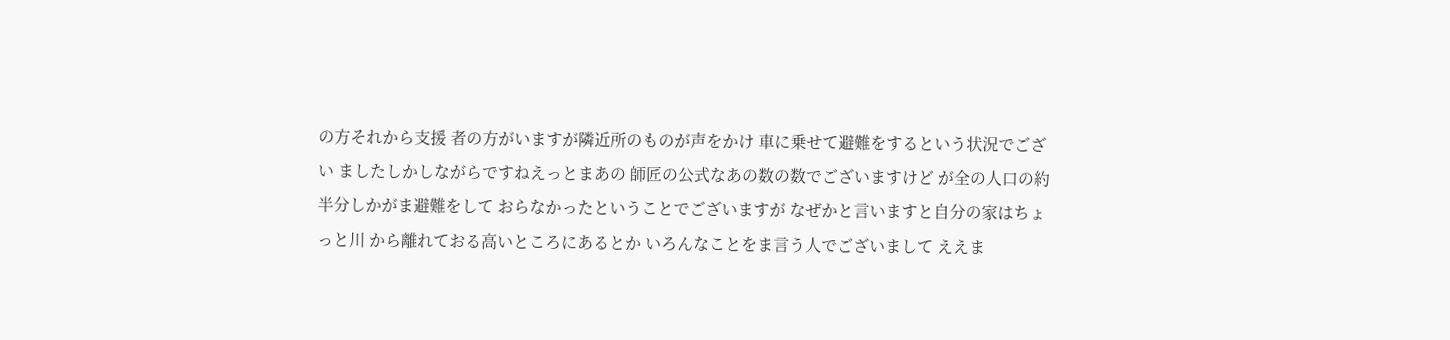の方それから支援 者の方がいますが隣近所のものが声をかけ 車に乗せて避難をするという状況でござい ましたしかしながらですねえっとまあの 師匠の公式なあの数の数でございますけど が全の人口の約半分しかがま避難をして おらなかったということでございますが なぜかと言いますと自分の家はちょっと川 から離れておる高いところにあるとか いろんなことをま言う人でございまして ええま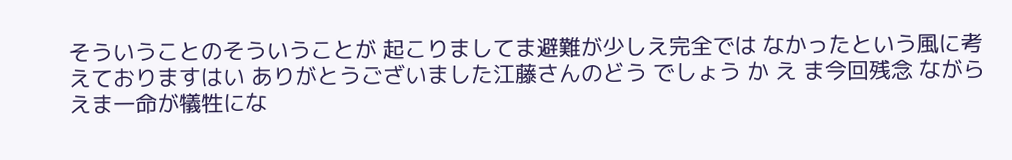そういうことのそういうことが 起こりましてま避難が少しえ完全では なかったという風に考えておりますはい ありがとうございました江藤さんのどう でしょう か え ま今回残念 ながら えま一命が犠牲にな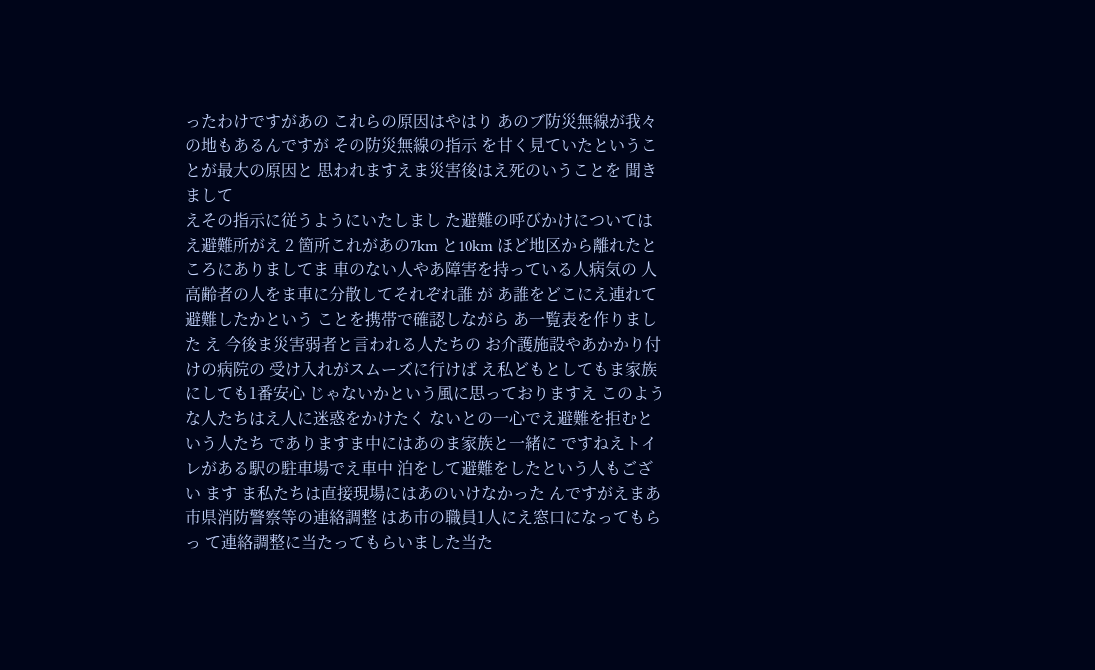ったわけですがあの これらの原因はやはり あのブ防災無線が我々の地もあるんですが その防災無線の指示 を甘く見ていたということが最大の原因と 思われますえま災害後はえ死のいうことを 聞きまして
えその指示に従うようにいたしまし た避難の呼びかけについてはえ避難所がえ 2 箇所これがあの7km と10km ほど地区から離れたところにありましてま 車のない人やあ障害を持っている人病気の 人高齢者の人をま車に分散してそれぞれ誰 が あ誰をどこにえ連れて避難したかという ことを携帯で確認しながら あ一覧表を作りました え 今後ま災害弱者と言われる人たちの お介護施設やあかかり付けの病院の 受け入れがスムーズに行けば え私どもとしてもま家族にしても1番安心 じゃないかという風に思っておりますえ このような人たちはえ人に迷惑をかけたく ないとの一心でえ避難を拒むという人たち でありますま中にはあのま家族と一緒に ですねえトイレがある駅の駐車場でえ車中 泊をして避難をしたという人もござい ます ま私たちは直接現場にはあのいけなかった んですがえまあ市県消防警察等の連絡調整 はあ市の職員1人にえ窓口になってもらっ て連絡調整に当たってもらいました当た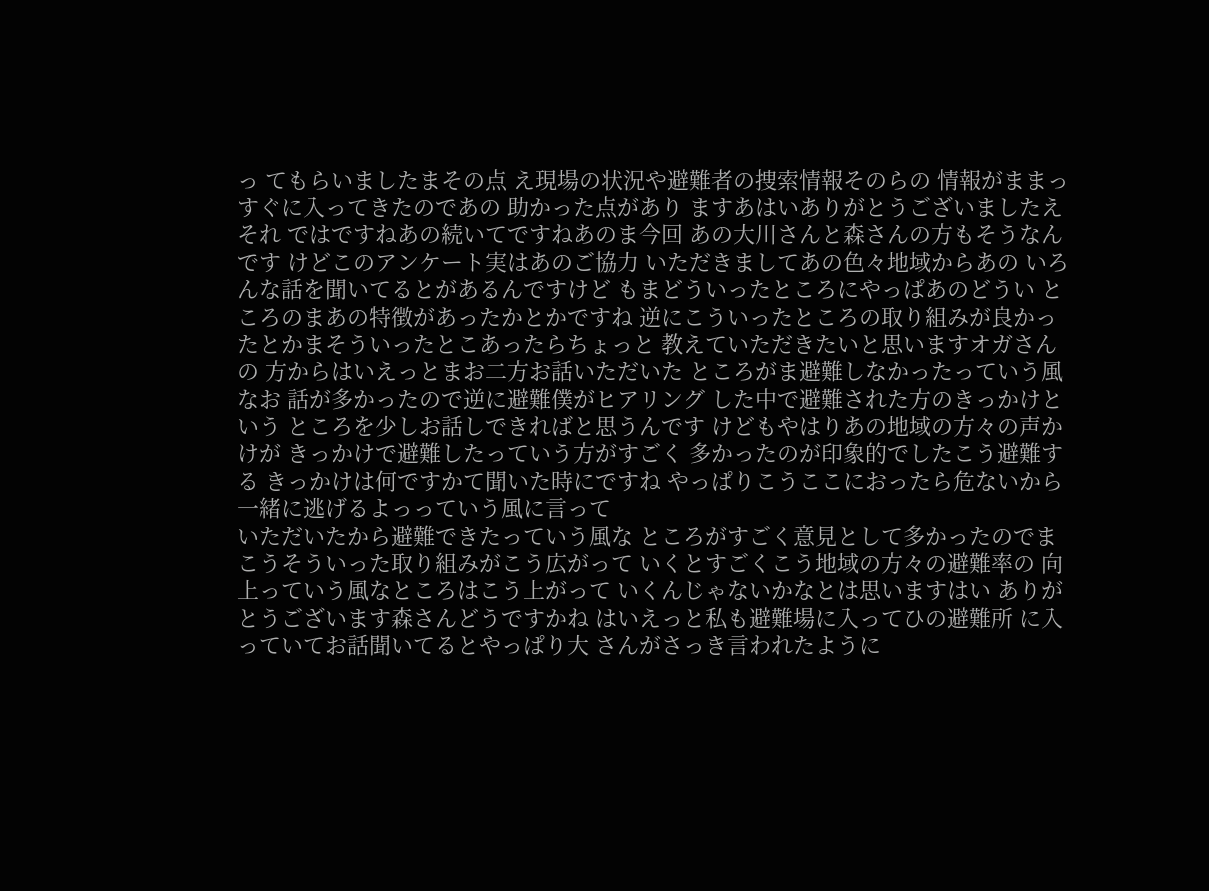っ てもらいましたまその点 え現場の状況や避難者の捜索情報そのらの 情報がままっすぐに入ってきたのであの 助かった点があり ますあはいありがとうございましたえそれ ではですねあの続いてですねあのま今回 あの大川さんと森さんの方もそうなんです けどこのアンケート実はあのご協力 いただきましてあの色々地域からあの いろんな話を聞いてるとがあるんですけど もまどういったところにやっぱあのどうい ところのまあの特徴があったかとかですね 逆にこういったところの取り組みが良かっ たとかまそういったとこあったらちょっと 教えていただきたいと思いますオガさんの 方からはいえっとまお二方お話いただいた ところがま避難しなかったっていう風なお 話が多かったので逆に避難僕がヒアリング した中で避難された方のきっかけという ところを少しお話しできればと思うんです けどもやはりあの地域の方々の声かけが きっかけで避難したっていう方がすごく 多かったのが印象的でしたこう避難する きっかけは何ですかて聞いた時にですね やっぱりこうここにおったら危ないから 一緒に逃げるよっっていう風に言って
いただいたから避難できたっていう風な ところがすごく意見として多かったのでま こうそういった取り組みがこう広がって いくとすごくこう地域の方々の避難率の 向上っていう風なところはこう上がって いくんじゃないかなとは思いますはい ありがとうございます森さんどうですかね はいえっと私も避難場に入ってひの避難所 に入っていてお話聞いてるとやっぱり大 さんがさっき言われたように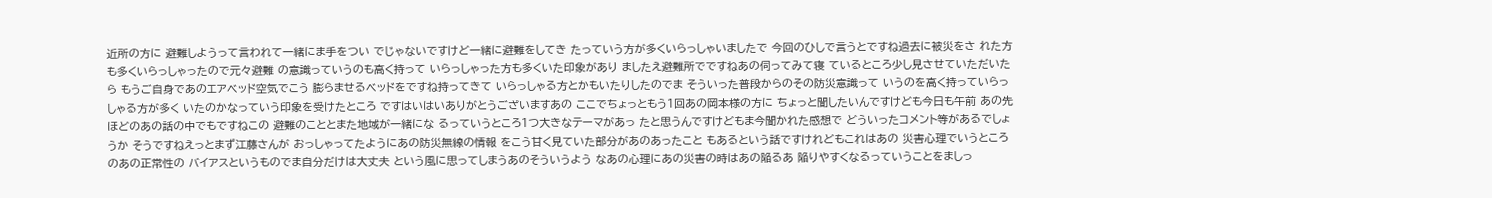近所の方に 避難しようって言われて一緒にま手をつい でじゃないですけど一緒に避難をしてき たっていう方が多くいらっしゃいましたで 今回のひしで言うとですね過去に被災をさ れた方も多くいらっしゃったので元々避難 の意識っていうのも高く持って いらっしゃった方も多くいた印象があり ましたえ避難所でですねあの伺ってみて寝 ているところ少し見させていただいたら もうご自身であのエアベッド空気でこう 膨らませるベッドをですね持ってきて いらっしゃる方とかもいたりしたのでま そういった普段からのその防災意識って いうのを高く持っていらっしゃる方が多く いたのかなっていう印象を受けたところ ですはいはいありがとうございますあの ここでちょっともう1回あの岡本様の方に ちょっと聞したいんですけども今日も午前 あの先ほどのあの話の中でもですねこの 避難のこととまた地域が一緒にな るっていうところ1つ大きなテーマがあっ たと思うんですけどもま今聞かれた感想で どういったコメント等があるでしょうか そうですねえっとまず江藤さんが おっしゃってたようにあの防災無線の情報 をこう甘く見ていた部分があのあったこと もあるという話ですけれどもこれはあの 災害心理でいうところのあの正常性の バイアスというものでま自分だけは大丈夫 という風に思ってしまうあのそういうよう なあの心理にあの災害の時はあの陥るあ 陥りやすくなるっていうことをましっ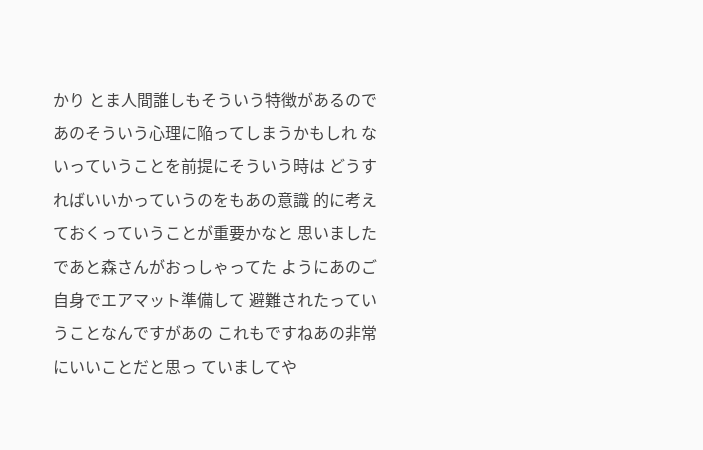かり とま人間誰しもそういう特徴があるので あのそういう心理に陥ってしまうかもしれ ないっていうことを前提にそういう時は どうすればいいかっていうのをもあの意識 的に考えておくっていうことが重要かなと 思いましたであと森さんがおっしゃってた ようにあのご自身でエアマット準備して 避難されたっていうことなんですがあの これもですねあの非常にいいことだと思っ ていましてや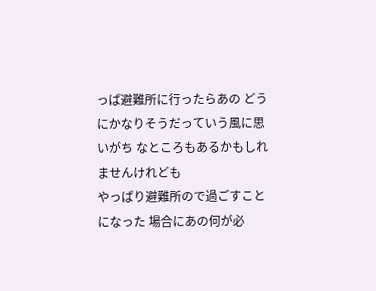っぱ避難所に行ったらあの どうにかなりそうだっていう風に思いがち なところもあるかもしれませんけれども
やっぱり避難所ので過ごすことになった 場合にあの何が必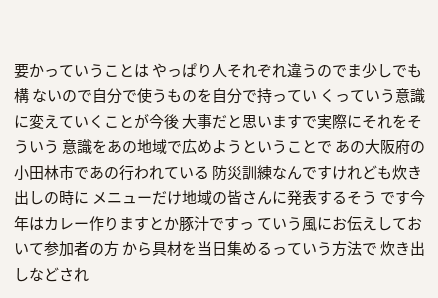要かっていうことは やっぱり人それぞれ違うのでま少しでも構 ないので自分で使うものを自分で持ってい くっていう意識に変えていくことが今後 大事だと思いますで実際にそれをそういう 意識をあの地域で広めようということで あの大阪府の小田林市であの行われている 防災訓練なんですけれども炊き出しの時に メニューだけ地域の皆さんに発表するそう です今年はカレー作りますとか豚汁ですっ ていう風にお伝えしておいて参加者の方 から具材を当日集めるっていう方法で 炊き出しなどされ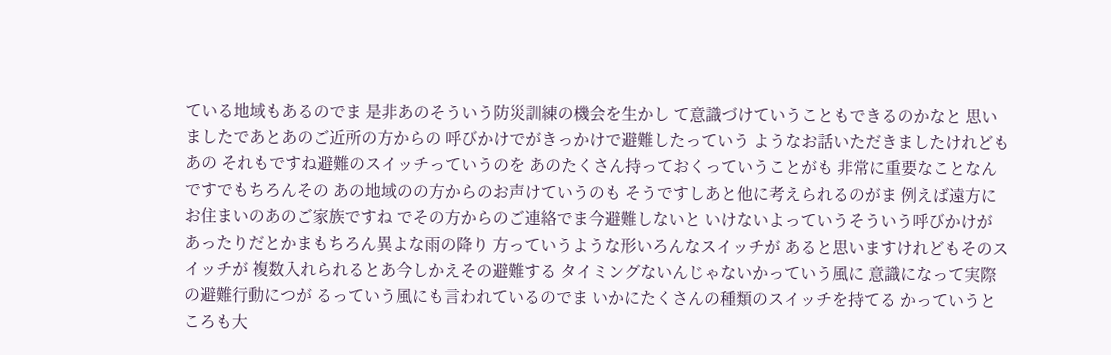ている地域もあるのでま 是非あのそういう防災訓練の機会を生かし て意識づけていうこともできるのかなと 思いましたであとあのご近所の方からの 呼びかけでがきっかけで避難したっていう ようなお話いただきましたけれどもあの それもですね避難のスイッチっていうのを あのたくさん持っておくっていうことがも 非常に重要なことなんですでもちろんその あの地域のの方からのお声けていうのも そうですしあと他に考えられるのがま 例えば遠方にお住まいのあのご家族ですね でその方からのご連絡でま今避難しないと いけないよっていうそういう呼びかけが あったりだとかまもちろん異よな雨の降り 方っていうような形いろんなスイッチが あると思いますけれどもそのスイッチが 複数入れられるとあ今しかえその避難する タイミングないんじゃないかっていう風に 意識になって実際の避難行動につが るっていう風にも言われているのでま いかにたくさんの種類のスイッチを持てる かっていうところも大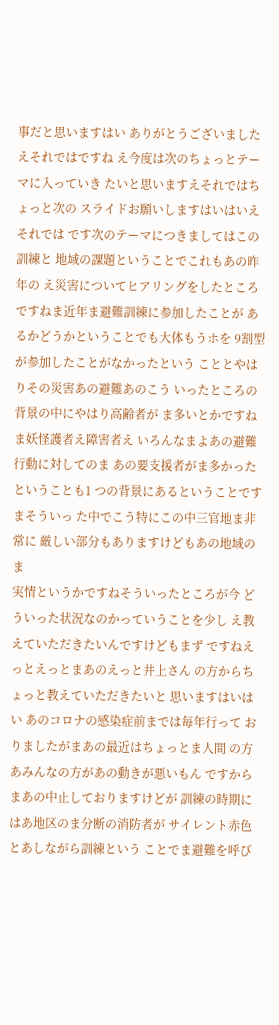事だと思いますはい ありがとうございましたえそれではですね え今度は次のちょっとテーマに入っていき たいと思いますえそれではちょっと次の スライドお願いしますはいはいえそれでは です次のテーマにつきましてはこの訓練と 地域の課題ということでこれもあの昨年の え災害についてヒアリングをしたところ ですねま近年ま避難訓練に参加したことが あるかどうかということでも大体もうホを 9割型が参加したことがなかったという こととやはりその災害あの避難あのこう いったところの背景の中にやはり高齢者が ま多いとかですねま妖怪護者え障害者え いろんなまよあの避難行動に対してのま あの要支援者がま多かったということも1 つの背景にあるということですまそういっ た中でこう特にこの中三官地ま非常に 厳しい部分もありますけどもあの地域のま
実情というかですねそういったところが今 どういった状況なのかっていうことを少し え教えていただきたいんですけどもまず ですねえっとえっとまあのえっと井上さん の方からちょっと教えていただきたいと 思いますはいはい あのコロナの感染症前までは毎年行って おりましたがまあの最近はちょっとま人間 の方あみんなの方があの動きが悪いもん ですからまあの中止しておりますけどが 訓練の時期にはあ地区のま分断の消防者が サイレント赤色とあしながら訓練という ことでま避難を呼び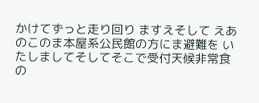かけてずっと走り回り ますえそして えあのこのま本屋系公民館の方にま避難を いたしましてそしてそこで受付天候非常食 の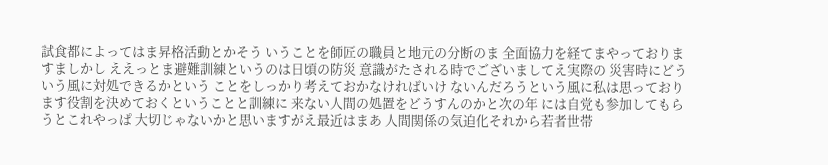試食都によってはま昇格活動とかそう いうことを師匠の職員と地元の分断のま 全面協力を経てまやっておりますましかし ええっとま避難訓練というのは日頃の防災 意識がたされる時でございましてえ実際の 災害時にどういう風に対処できるかという ことをしっかり考えておかなければいけ ないんだろうという風に私は思っており ます役割を決めておくということと訓練に 来ない人間の処置をどうすんのかと次の年 には自党も参加してもらうとこれやっぱ 大切じゃないかと思いますがえ最近はまあ 人間関係の気迫化それから若者世帯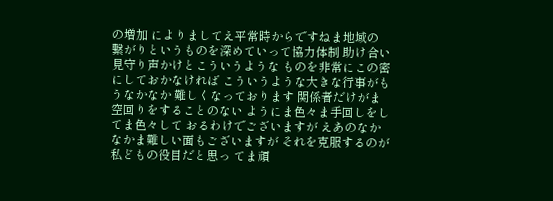の増加 によりましてえ平常時からですねま地域の 繋がりというものを深めていって協力体制 助け合い見守り声かけとこういうような ものを非常にこの密にしておかなければ こういうような大きな行事がもうなかなか 難しくなっております 関係者だけがま空回りをすることのない ようにま色々ま手回しをしてま色々して おるわけでございますが えあのなかなかま難しい面もございますが それを克服するのが私どもの役目だと思っ てま頑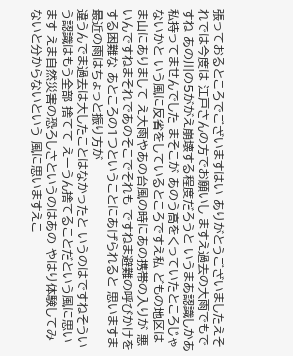張っておるところでございますはい ありがとうございましたえそれでは今度は 江戸さんの方でお願いし ますえ過去の大雨でもですね あの川の5ががえ崩壊する程度だろうと いうまあ認識しかあ私持ってませんでした まそこが あのう高をくっていたところじゃないかと いう風に反省をしているところですえ私 どもの地区はま山にありまして え大雨やあの台風の時にあの携帯の入りが 悪いんですねまそれであのそこでそれも ですねま避難の呼びかけをする困難な あところの1つということにあげられると 思いますま最近の雨はちょっと振り方が
違うんでま過去は大したことはなかったと いうのはですねそういう認識はもう全部 捨てて えーうん捨てることだという風に思います えま自然災害の恐ろしさというのはあの やはり体験してみないと分からないという 風に思いますえこ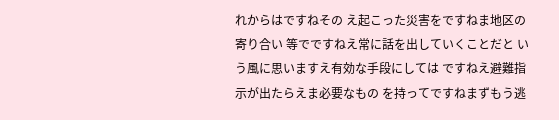れからはですねその え起こった災害をですねま地区の寄り合い 等でですねえ常に話を出していくことだと いう風に思いますえ有効な手段にしては ですねえ避難指示が出たらえま必要なもの を持ってですねまずもう逃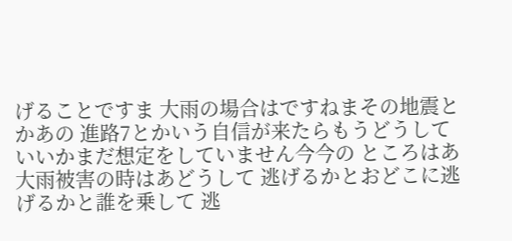げることですま 大雨の場合はですねまその地震とかあの 進路7とかいう自信が来たらもうどうして いいかまだ想定をしていません今今の ところはあ大雨被害の時はあどうして 逃げるかとおどこに逃げるかと誰を乗して 逃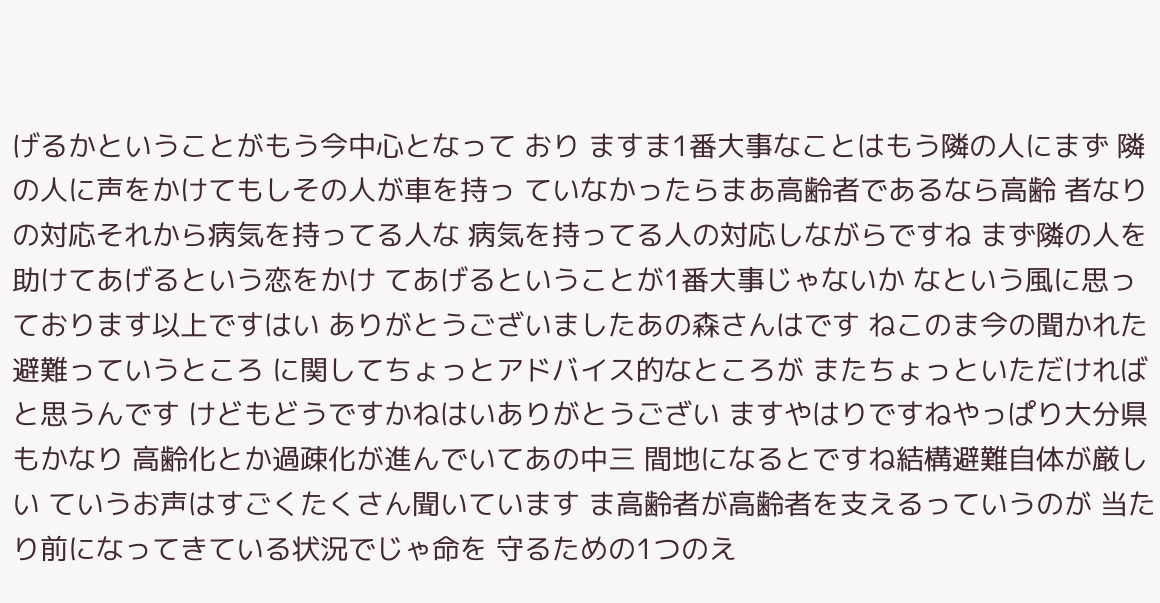げるかということがもう今中心となって おり ますま1番大事なことはもう隣の人にまず 隣の人に声をかけてもしその人が車を持っ ていなかったらまあ高齢者であるなら高齢 者なりの対応それから病気を持ってる人な 病気を持ってる人の対応しながらですね まず隣の人を助けてあげるという恋をかけ てあげるということが1番大事じゃないか なという風に思っております以上ですはい ありがとうございましたあの森さんはです ねこのま今の聞かれた避難っていうところ に関してちょっとアドバイス的なところが またちょっといただければと思うんです けどもどうですかねはいありがとうござい ますやはりですねやっぱり大分県もかなり 高齢化とか過疎化が進んでいてあの中三 間地になるとですね結構避難自体が厳しい ていうお声はすごくたくさん聞いています ま高齢者が高齢者を支えるっていうのが 当たり前になってきている状況でじゃ命を 守るための1つのえ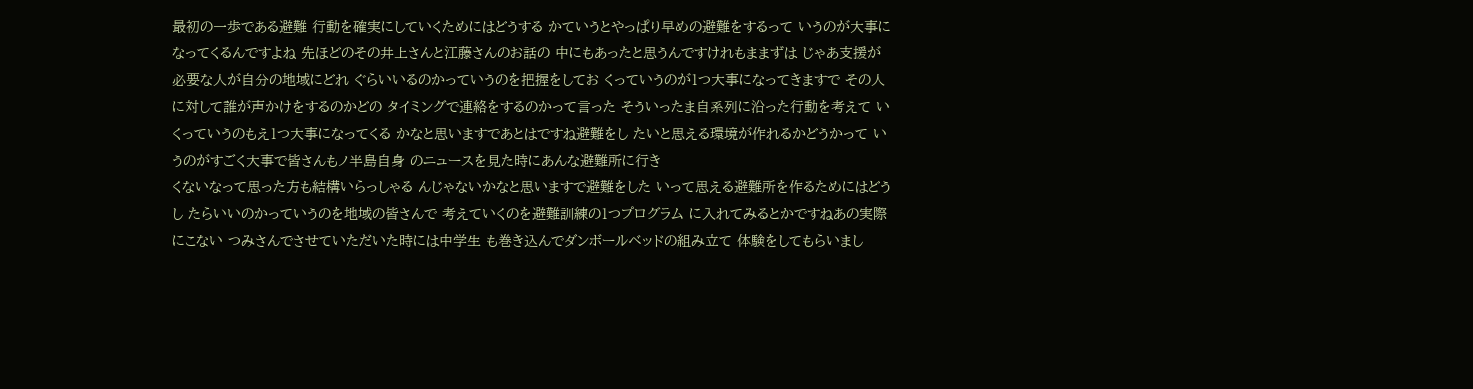最初の一歩である避難 行動を確実にしていくためにはどうする かていうとやっぱり早めの避難をするって いうのが大事になってくるんですよね 先ほどのその井上さんと江藤さんのお話の 中にもあったと思うんですけれもままずは じゃあ支援が必要な人が自分の地域にどれ ぐらいいるのかっていうのを把握をしてお くっていうのが1つ大事になってきますで その人に対して誰が声かけをするのかどの タイミングで連絡をするのかって言った そういったま自系列に沿った行動を考えて いくっていうのもえ1つ大事になってくる かなと思いますであとはですね避難をし たいと思える環境が作れるかどうかって いうのがすごく大事で皆さんもノ半島自身 のニュースを見た時にあんな避難所に行き
くないなって思った方も結構いらっしゃる んじゃないかなと思いますで避難をした いって思える避難所を作るためにはどうし たらいいのかっていうのを地域の皆さんで 考えていくのを避難訓練の1つプログラム に入れてみるとかですねあの実際にこない つみさんでさせていただいた時には中学生 も巻き込んでダンボールベッドの組み立て 体験をしてもらいまし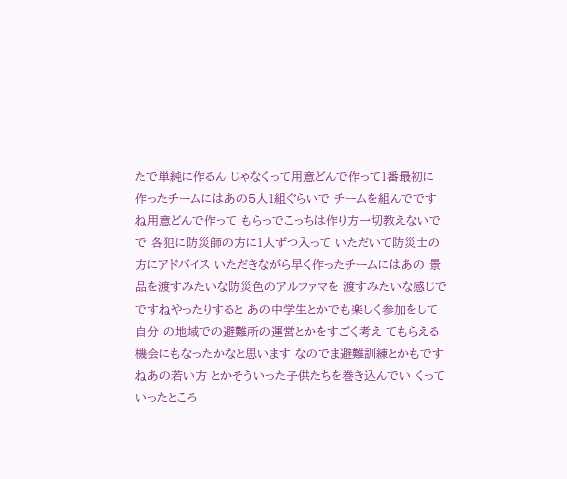たで単純に作るん じゃなくって用意どんで作って1番最初に 作ったチームにはあの5人1組ぐらいで チームを組んでですね用意どんで作って もらっでこっちは作り方一切教えないでで 各犯に防災師の方に1人ずつ入って いただいて防災士の方にアドバイス いただきながら早く作ったチームにはあの 景品を渡すみたいな防災色のアルファマを 渡すみたいな感じでですねやったりすると あの中学生とかでも楽しく参加をして自分 の地域での避難所の運営とかをすごく考え てもらえる機会にもなったかなと思います なのでま避難訓練とかもですねあの若い方 とかそういった子供たちを巻き込んでい くっていったところ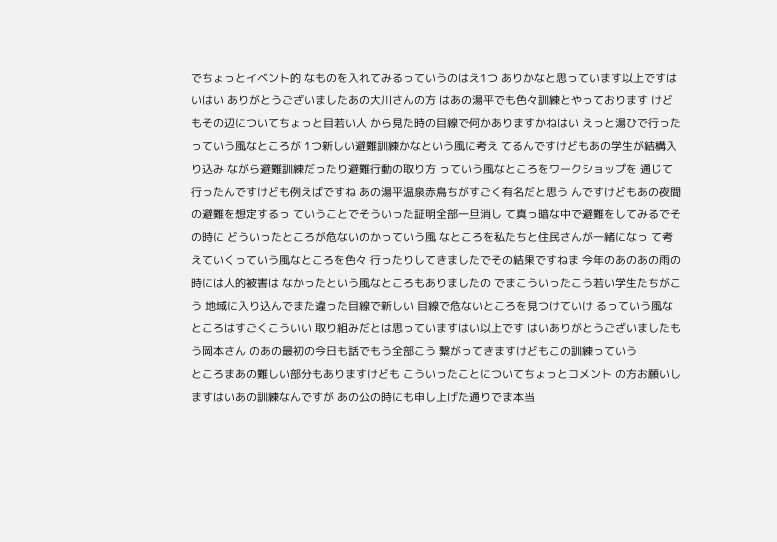でちょっとイベント的 なものを入れてみるっていうのはえ1つ ありかなと思っています以上ですはいはい ありがとうございましたあの大川さんの方 はあの湯平でも色々訓練とやっております けどもその辺についてちょっと目若い人 から見た時の目線で何かありますかねはい えっと湯ひで行ったっていう風なところが 1つ新しい避難訓練かなという風に考え てるんですけどもあの学生が結構入り込み ながら避難訓練だったり避難行動の取り方 っていう風なところをワークショップを 通じて行ったんですけども例えばですね あの湯平温泉赤鳥ちがすごく有名だと思う んですけどもあの夜間の避難を想定するっ ていうことでそういった証明全部一旦消し て真っ暗な中で避難をしてみるでその時に どういったところが危ないのかっていう風 なところを私たちと住民さんが一緒になっ て考えていくっていう風なところを色々 行ったりしてきましたでその結果ですねま 今年のあのあの雨の時には人的被害は なかったという風なところもありましたの でまこういったこう若い学生たちがこう 地域に入り込んでまた違った目線で新しい 目線で危ないところを見つけていけ るっていう風なところはすごくこういい 取り組みだとは思っていますはい以上です はいありがとうございましたもう岡本さん のあの最初の今日も話でもう全部こう 繋がってきますけどもこの訓練っていう
ところまあの難しい部分もありますけども こういったことについてちょっとコメント の方お願いしますはいあの訓練なんですが あの公の時にも申し上げた通りでま本当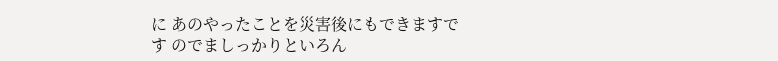に あのやったことを災害後にもできますです のでましっかりといろん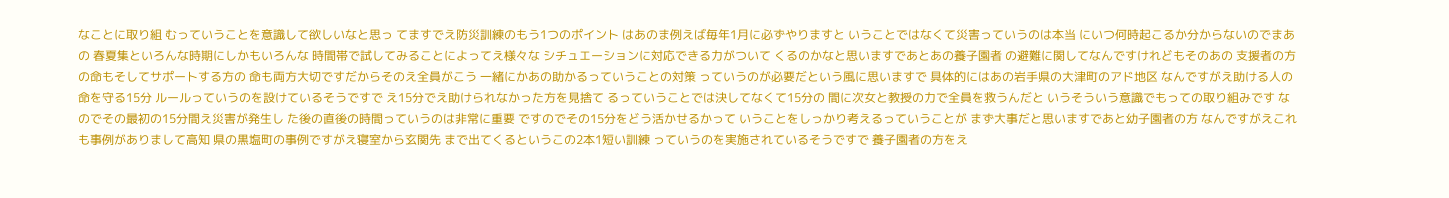なことに取り組 むっていうことを意識して欲しいなと思っ てますでえ防災訓練のもう1つのポイント はあのま例えば毎年1月に必ずやりますと いうことではなくて災害っていうのは本当 にいつ何時起こるか分からないのでまあの 春夏集といろんな時期にしかもいろんな 時間帯で試してみることによってえ様々な シチュエーションに対応できる力がついて くるのかなと思いますであとあの養子園者 の避難に関してなんですけれどもそのあの 支援者の方の命もそしてサポートする方の 命も両方大切ですだからそのえ全員がこう 一緒にかあの助かるっていうことの対策 っていうのが必要だという風に思いますで 具体的にはあの岩手県の大津町のアド地区 なんですがえ助ける人の命を守る15分 ルールっていうのを設けているそうですで え15分でえ助けられなかった方を見捨て るっていうことでは決してなくて15分の 間に次女と教授の力で全員を救うんだと いうそういう意識でもっての取り組みです なのでその最初の15分間え災害が発生し た後の直後の時間っていうのは非常に重要 ですのでその15分をどう活かせるかって いうことをしっかり考えるっていうことが まず大事だと思いますであと幼子園者の方 なんですがえこれも事例がありまして高知 県の黒塩町の事例ですがえ寝室から玄関先 まで出てくるというこの2本1短い訓練 っていうのを実施されているそうですで 養子園者の方をえ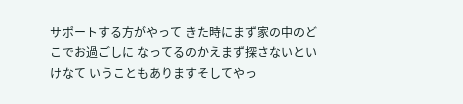サポートする方がやって きた時にまず家の中のどこでお過ごしに なってるのかえまず探さないといけなて いうこともありますそしてやっ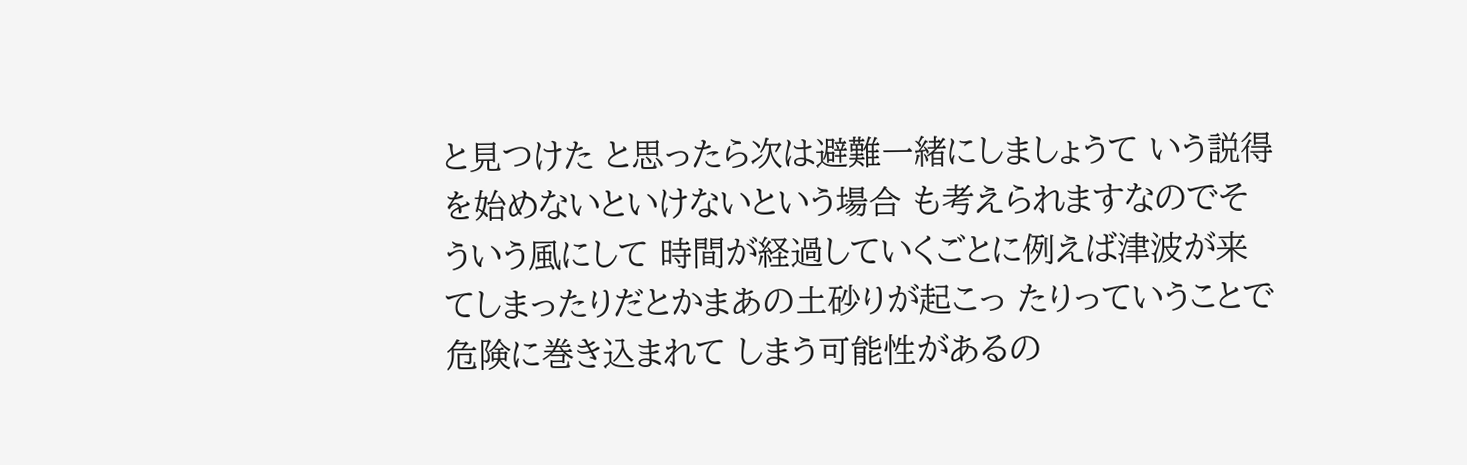と見つけた と思ったら次は避難一緒にしましょうて いう説得を始めないといけないという場合 も考えられますなのでそういう風にして 時間が経過していくごとに例えば津波が来 てしまったりだとかまあの土砂りが起こっ たりっていうことで危険に巻き込まれて しまう可能性があるの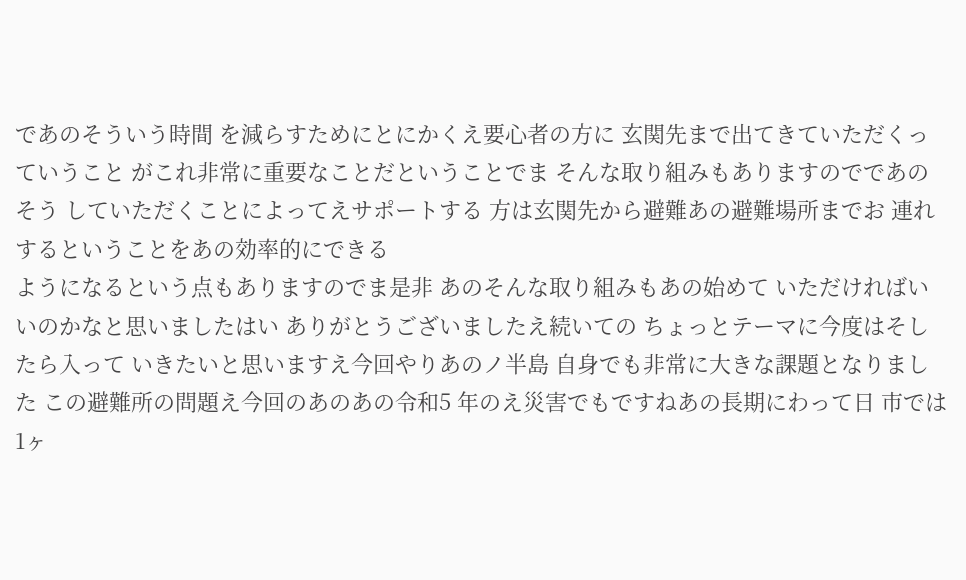であのそういう時間 を減らすためにとにかくえ要心者の方に 玄関先まで出てきていただくっていうこと がこれ非常に重要なことだということでま そんな取り組みもありますのでであのそう していただくことによってえサポートする 方は玄関先から避難あの避難場所までお 連れするということをあの効率的にできる
ようになるという点もありますのでま是非 あのそんな取り組みもあの始めて いただければいいのかなと思いましたはい ありがとうございましたえ続いての ちょっとテーマに今度はそしたら入って いきたいと思いますえ今回やりあのノ半島 自身でも非常に大きな課題となりました この避難所の問題え今回のあのあの令和5 年のえ災害でもですねあの長期にわって日 市では1ヶ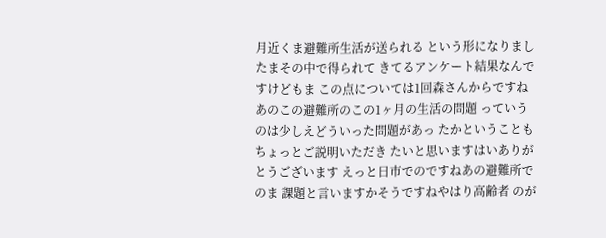月近くま避難所生活が送られる という形になりましたまその中で得られて きてるアンケート結果なんですけどもま この点については1回森さんからですね あのこの避難所のこの1ヶ月の生活の問題 っていうのは少しえどういった問題があっ たかということもちょっとご説明いただき たいと思いますはいありがとうございます えっと日市でのですねあの避難所でのま 課題と言いますかそうですねやはり高齢者 のが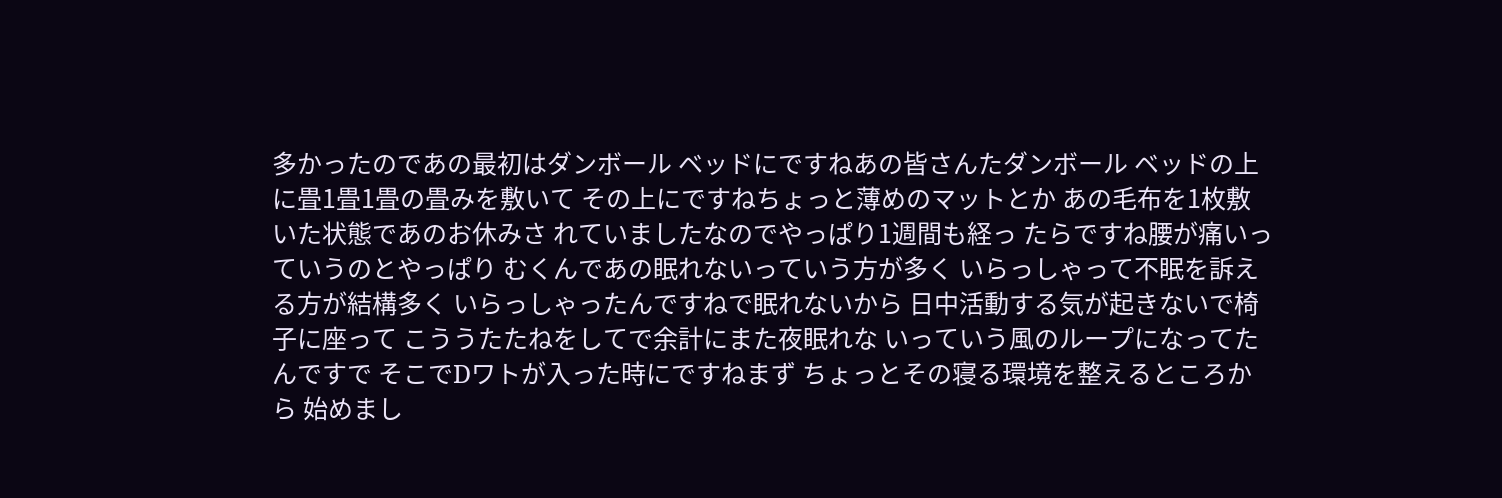多かったのであの最初はダンボール ベッドにですねあの皆さんたダンボール ベッドの上に畳1畳1畳の畳みを敷いて その上にですねちょっと薄めのマットとか あの毛布を1枚敷いた状態であのお休みさ れていましたなのでやっぱり1週間も経っ たらですね腰が痛いっていうのとやっぱり むくんであの眠れないっていう方が多く いらっしゃって不眠を訴える方が結構多く いらっしゃったんですねで眠れないから 日中活動する気が起きないで椅子に座って こううたたねをしてで余計にまた夜眠れな いっていう風のループになってたんですで そこでDワトが入った時にですねまず ちょっとその寝る環境を整えるところから 始めまし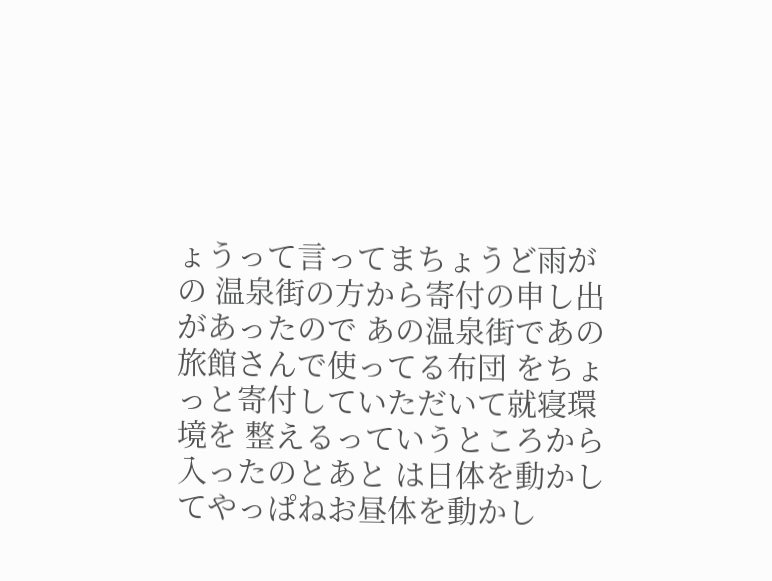ょうって言ってまちょうど雨がの 温泉街の方から寄付の申し出があったので あの温泉街であの旅館さんで使ってる布団 をちょっと寄付していただいて就寝環境を 整えるっていうところから入ったのとあと は日体を動かしてやっぱねお昼体を動かし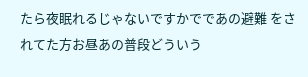たら夜眠れるじゃないですかでであの避難 をされてた方お昼あの普段どういう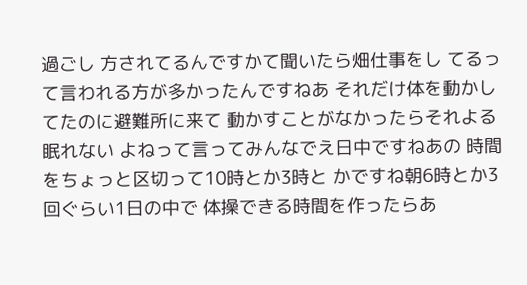過ごし 方されてるんですかて聞いたら畑仕事をし てるって言われる方が多かったんですねあ それだけ体を動かしてたのに避難所に来て 動かすことがなかったらそれよる眠れない よねって言ってみんなでえ日中ですねあの 時間をちょっと区切って10時とか3時と かですね朝6時とか3回ぐらい1日の中で 体操できる時間を作ったらあ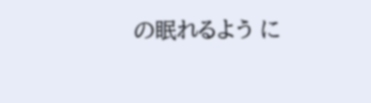の眠れるよう に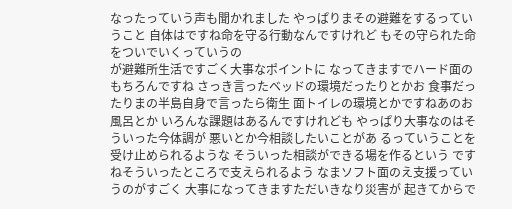なったっていう声も聞かれました やっぱりまその避難をするっていうこと 自体はですね命を守る行動なんですけれど もその守られた命をついでいくっていうの
が避難所生活ですごく大事なポイントに なってきますでハード面のもちろんですね さっき言ったベッドの環境だったりとかお 食事だったりまの半島自身で言ったら衛生 面トイレの環境とかですねあのお風呂とか いろんな課題はあるんですけれども やっぱり大事なのはそういった今体調が 悪いとか今相談したいことがあ るっていうことを受け止められるような そういった相談ができる場を作るという ですねそういったところで支えられるよう なまソフト面のえ支援っていうのがすごく 大事になってきますただいきなり災害が 起きてからで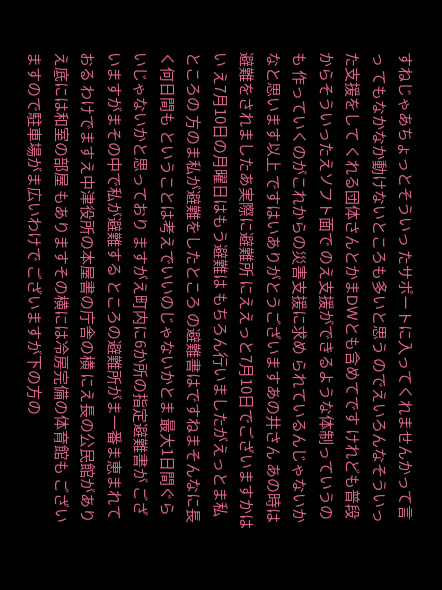すねじゃあちょっとそういっ たサポートに入ってくれませんかって言っ てもなかなか動けないところも多いと思う のでえいろんなそういった支援をして くれる団体さんとかまDWとも含めてです けれども普段からそういったえソフト面で のえ支援ができるような体制っていうのも 作っていくのがこれからの災害支援に求め られているんじゃないかなと思います以上 ですはいありがとうございますあの井さん あの時は避難をされましたあ実際に避難所 にええっと7月10日でございますかはい え7月10日の月曜日はもう避難は もちろん行いましたがえっとま私ところの 方のま私が避難をしたところ の避難書はですねまそんなに長く何日間も ということは考えでいいのじゃないかとま 最大1日間ぐらいじゃないかと思っており ますがえ町内に6か所の指定避難書が ございますがまその中で私が避難する ところの避難所がま一番ま恵まれておる わけでますえ中津役所の本屋書の庁舎の横 にえ長の公民館がありえ底には和室の部屋 もありますその横には冷房完備の体育館も ございますので駐車場がま広いわけで ございますが下の方の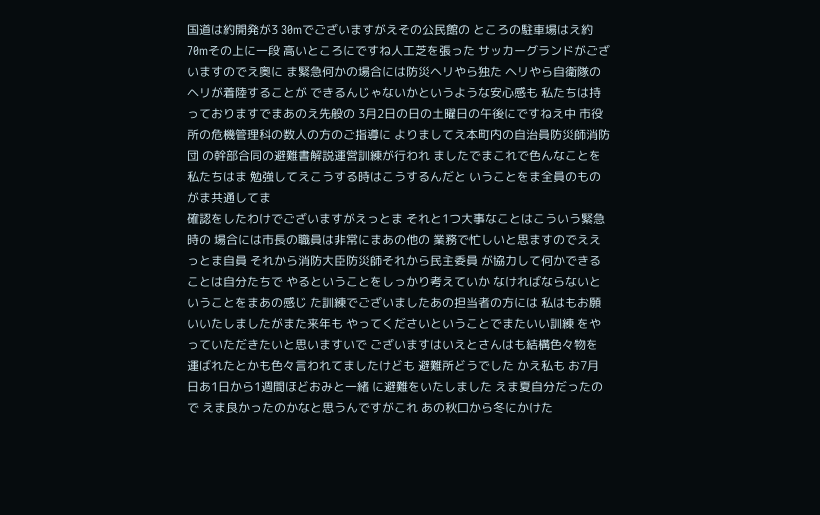国道は約開発が3 30mでございますがえその公民館の ところの駐車場はえ約70mその上に一段 高いところにですね人工芝を張った サッカーグランドがございますのでえ奥に ま緊急何かの場合には防災ヘリやら独た ヘリやら自衛隊のヘリが着陸することが できるんじゃないかというような安心感も 私たちは持っておりますでまあのえ先般の 3月2日の日の土曜日の午後にですねえ中 市役所の危機管理科の数人の方のご指導に よりましてえ本町内の自治員防災師消防団 の幹部合同の避難書解説運営訓練が行われ ましたでまこれで色んなことを私たちはま 勉強してえこうする時はこうするんだと いうことをま全員のものがま共通してま
確認をしたわけでございますがえっとま それと1つ大事なことはこういう緊急時の 場合には市長の職員は非常にまあの他の 業務で忙しいと思ますのでええっとま自員 それから消防大臣防災師それから民主委員 が協力して何かできることは自分たちで やるということをしっかり考えていか なければならないということをまあの感じ た訓練でございましたあの担当者の方には 私はもお願いいたしましたがまた来年も やってくださいということでまたいい訓練 をやっていただきたいと思いますいで ございますはいえとさんはも結構色々物を 運ばれたとかも色々言われてましたけども 避難所どうでした かえ私も お7月日あ1日から1週間ほどおみと一緒 に避難をいたしました えま夏自分だったので えま良かったのかなと思うんですがこれ あの秋口から冬にかけた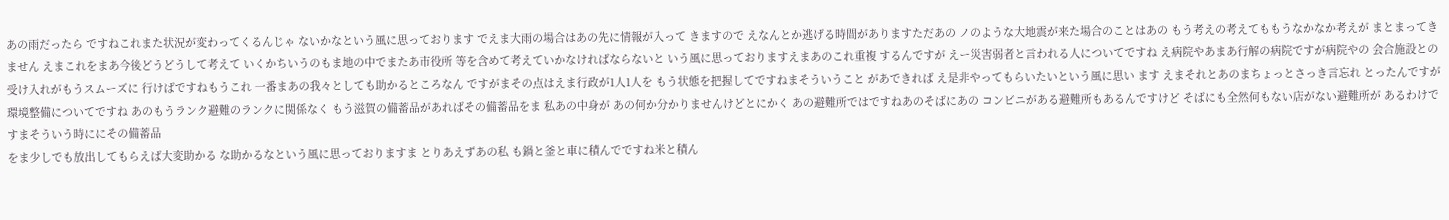あの雨だったら ですねこれまた状況が変わってくるんじゃ ないかなという風に思っております でえま大雨の場合はあの先に情報が入って きますので えなんとか逃げる時間がありますただあの ノのような大地震が来た場合のことはあの もう考えの考えてももうなかなか考えが まとまってきません えまこれをまあ今後どうどうして考えて いくかちいうのもま地の中でまたあ市役所 等を含めて考えていかなければならないと いう風に思っておりますえまあのこれ重複 するんですが えー災害弱者と言われる人についてですね え病院やあまあ行解の病院ですが病院やの 会合施設との受け入れがもうスムーズに 行けばですねもうこれ 一番まあの我々としても助かるところなん ですがまその点はえま行政が1人1人を もう状態を把握してですねまそういうこと があできれば え是非やってもらいたいという風に思い ます えまそれとあのまちょっとさっき言忘れ とったんですが環境整備についてですね あのもうランク避難のランクに関係なく もう滋賀の備蓄品があればその備蓄品をま 私あの中身が あの何か分かりませんけどとにかく あの避難所ではですねあのそばにあの コンビニがある避難所もあるんですけど そばにも全然何もない店がない避難所が あるわけですまそういう時ににその備蓄品
をま少しでも放出してもらえば大変助かる な助かるなという風に思っておりますま とりあえずあの私 も鍋と釜と車に積んでですね米と積ん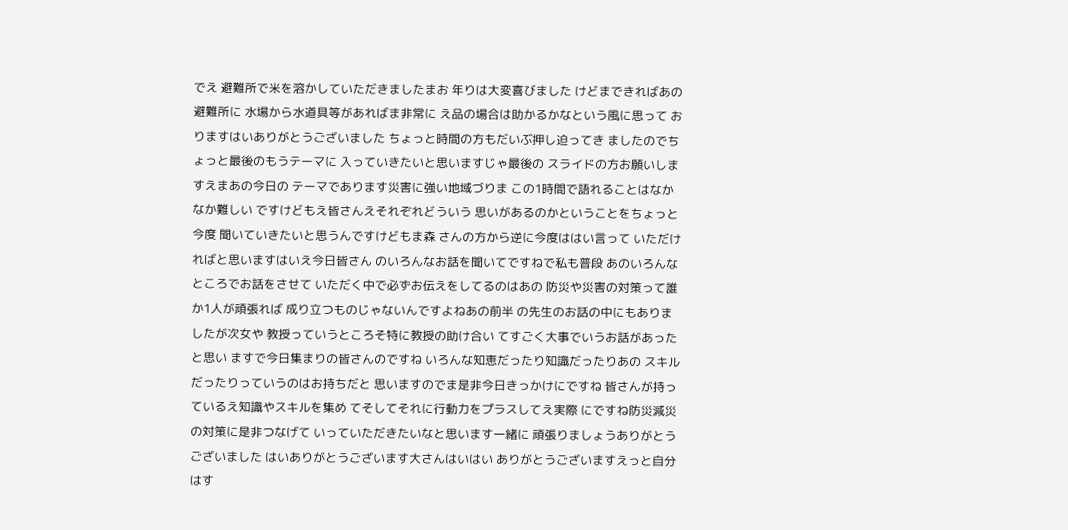でえ 避難所で米を溶かしていただきましたまお 年りは大変喜びました けどまできればあの避難所に 水場から水道具等があればま非常に え品の場合は助かるかなという風に思って おりますはいありがとうございました ちょっと時間の方もだいぶ押し迫ってき ましたのでちょっと最後のもうテーマに 入っていきたいと思いますじゃ最後の スライドの方お願いしますえまあの今日の テーマであります災害に強い地域づりま この1時間で語れることはなかなか難しい ですけどもえ皆さんえそれぞれどういう 思いがあるのかということをちょっと今度 聞いていきたいと思うんですけどもま森 さんの方から逆に今度ははい言って いただければと思いますはいえ今日皆さん のいろんなお話を聞いてですねで私も普段 あのいろんなところでお話をさせて いただく中で必ずお伝えをしてるのはあの 防災や災害の対策って誰か1人が頑張れば 成り立つものじゃないんですよねあの前半 の先生のお話の中にもありましたが次女や 教授っていうところそ特に教授の助け合い てすごく大事でいうお話があったと思い ますで今日集まりの皆さんのですね いろんな知恵だったり知識だったりあの スキルだったりっていうのはお持ちだと 思いますのでま是非今日きっかけにですね 皆さんが持っているえ知識やスキルを集め てそしてそれに行動力をプラスしてえ実際 にですね防災減災の対策に是非つなげて いっていただきたいなと思います一緒に 頑張りましょうありがとうございました はいありがとうございます大さんはいはい ありがとうございますえっと自分はす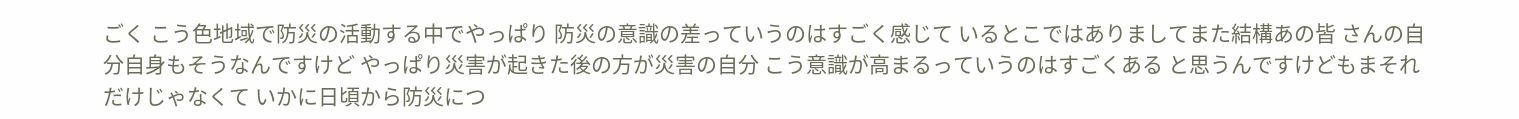ごく こう色地域で防災の活動する中でやっぱり 防災の意識の差っていうのはすごく感じて いるとこではありましてまた結構あの皆 さんの自分自身もそうなんですけど やっぱり災害が起きた後の方が災害の自分 こう意識が高まるっていうのはすごくある と思うんですけどもまそれだけじゃなくて いかに日頃から防災につ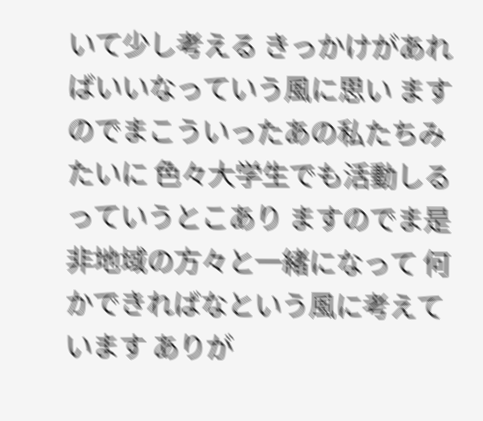いて少し考える きっかけがあればいいなっていう風に思い ますのでまこういったあの私たちみたいに 色々大学生でも活動しるっていうとこあり ますのでま是非地域の方々と一緒になって 何かできればなという風に考えています ありが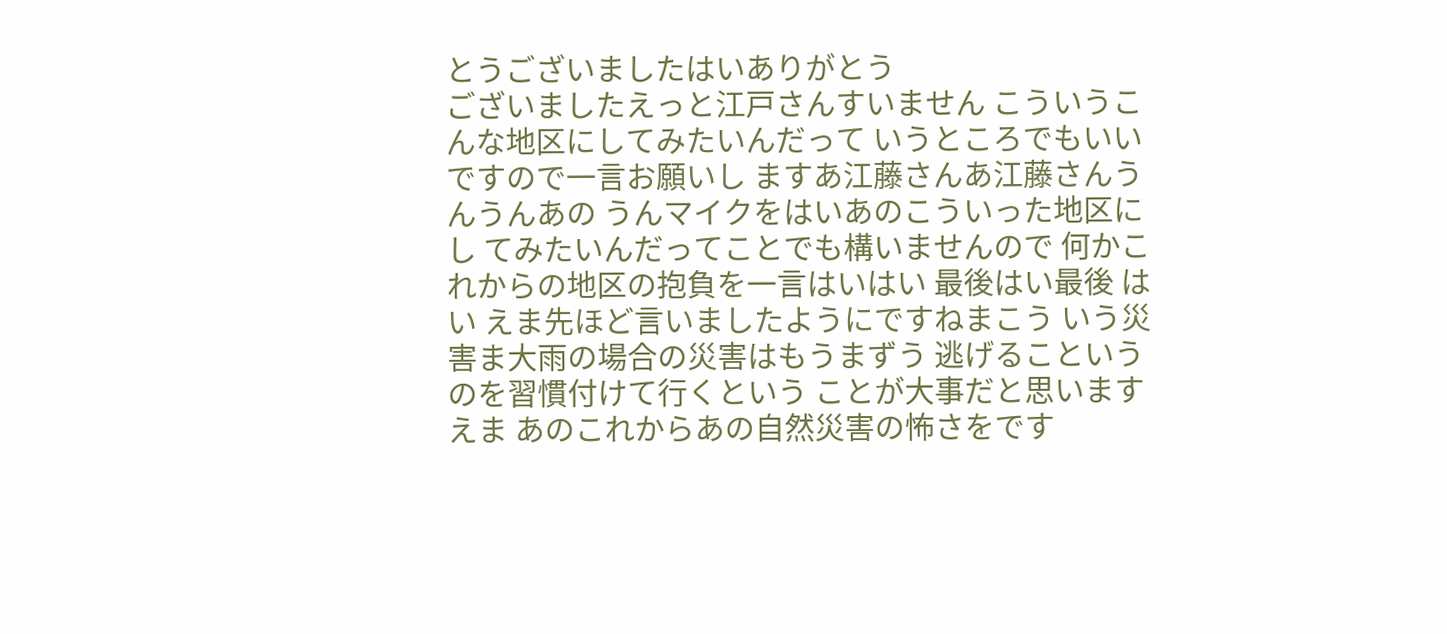とうございましたはいありがとう
ございましたえっと江戸さんすいません こういうこんな地区にしてみたいんだって いうところでもいいですので一言お願いし ますあ江藤さんあ江藤さんうんうんあの うんマイクをはいあのこういった地区にし てみたいんだってことでも構いませんので 何かこれからの地区の抱負を一言はいはい 最後はい最後 はい えま先ほど言いましたようにですねまこう いう災害ま大雨の場合の災害はもうまずう 逃げるこというのを習慣付けて行くという ことが大事だと思います えま あのこれからあの自然災害の怖さをです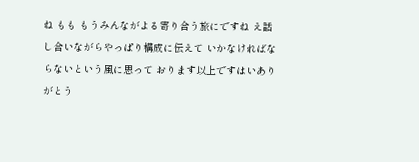ね もも もうみんながよる寄り合う旅にですね え話し合いながらやっぱり構成に伝えて いかなければならないという風に思って おります以上ですはいありがとう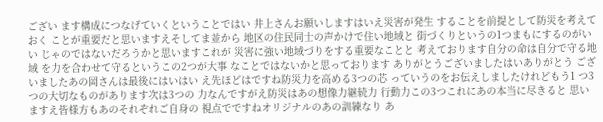ござい ます構成につなげていくということではい 井上さんお願いしますはいえ災害が発生 することを前提として防災を考えておく ことが重要だと思いますえそしてま並から 地区の住民同士の声かけで住い地域と 街づくりというの1つまもにするのがいい じゃのではないだろうかと思いますこれが 災害に強い地域づりをする重要なことと 考えております自分の命は自分で守る地域 を力を合わせて守るというこの2つが大事 なことではないかと思っております ありがとうございましたはいありがとう ございましたあの岡さんは最後にはいはい え先ほどはですね防災力を高める3つの芯 っていうのをお伝えしましたけれどもう1 つ3つの大切なものがあります次は3つの 力なんですがえ防災はあの想像力継続力 行動力この3つこれにあの本当に尽きると 思いますえ皆様方もあのそれぞれご自身の 視点でですねオリジナルのあの訓練なり あ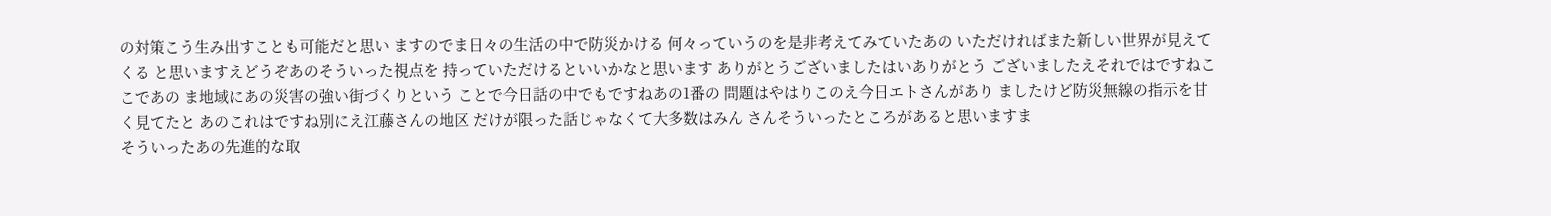の対策こう生み出すことも可能だと思い ますのでま日々の生活の中で防災かける 何々っていうのを是非考えてみていたあの いただければまた新しい世界が見えてくる と思いますえどうぞあのそういった視点を 持っていただけるといいかなと思います ありがとうございましたはいありがとう ございましたえそれではですねここであの ま地域にあの災害の強い街づくりという ことで今日話の中でもですねあの1番の 問題はやはりこのえ今日エトさんがあり ましたけど防災無線の指示を甘く見てたと あのこれはですね別にえ江藤さんの地区 だけが限った話じゃなくて大多数はみん さんそういったところがあると思いますま
そういったあの先進的な取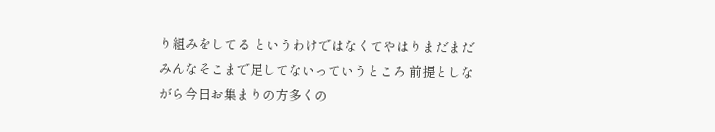り組みをしてる というわけではなくてやはりまだまだ みんなそこまで足してないっていうところ 前提としながら今日お集まりの方多くの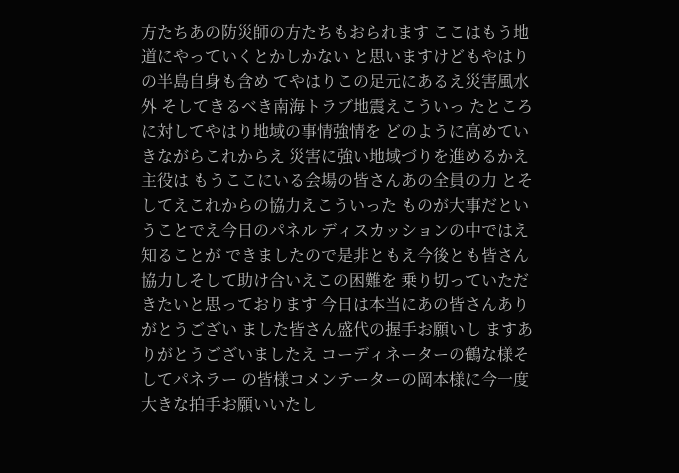方たちあの防災師の方たちもおられます ここはもう地道にやっていくとかしかない と思いますけどもやはりの半島自身も含め てやはりこの足元にあるえ災害風水外 そしてきるべき南海トラブ地震えこういっ たところに対してやはり地域の事情強情を どのように高めていきながらこれからえ 災害に強い地域づりを進めるかえ主役は もうここにいる会場の皆さんあの全員の力 とそしてえこれからの協力えこういった ものが大事だということでえ今日のパネル ディスカッションの中ではえ知ることが できましたので是非ともえ今後とも皆さん 協力しそして助け合いえこの困難を 乗り切っていただきたいと思っております 今日は本当にあの皆さんありがとうござい ました皆さん盛代の握手お願いし ますありがとうございましたえ コーディネーターの鶴な様そしてパネラー の皆様コメンテーターの岡本様に今一度 大きな拍手お願いいたし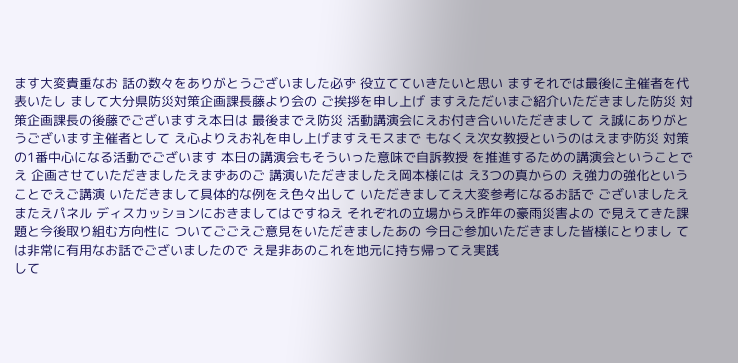ます大変貴重なお 話の数々をありがとうございました必ず 役立てていきたいと思い ますそれでは最後に主催者を代表いたし まして大分県防災対策企画課長藤より会の ご挨拶を申し上げ ますえただいまご紹介いただきました防災 対策企画課長の後藤でございますえ本日は 最後までえ防災 活動講演会にえお付き合いいただきまして え誠にありがとうございます主催者として え心よりえお礼を申し上げますえモスまで もなくえ次女教授というのはえまず防災 対策の1番中心になる活動でございます 本日の講演会もそういった意味で自訴教授 を推進するための講演会ということでえ 企画させていただきましたえまずあのご 講演いただきましたえ岡本様には え3つの真からの え強力の強化ということでえご講演 いただきまして具体的な例をえ色々出して いただきましてえ大変参考になるお話で ございましたえまたえパネル ディスカッションにおきましてはですねえ それぞれの立場からえ昨年の豪雨災害よの で見えてきた課題と今後取り組む方向性に ついてごごえご意見をいただきましたあの 今日ご参加いただきました皆様にとりまし ては非常に有用なお話でございましたので え是非あのこれを地元に持ち帰ってえ実践
して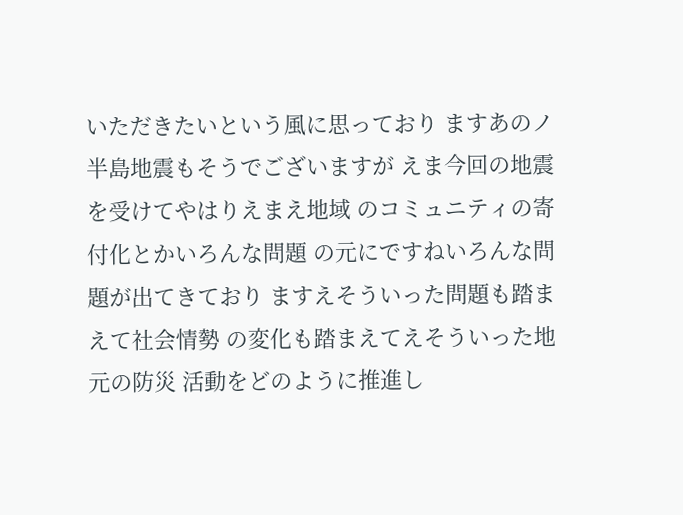いただきたいという風に思っており ますあのノ半島地震もそうでございますが えま今回の地震を受けてやはりえまえ地域 のコミュニティの寄付化とかいろんな問題 の元にですねいろんな問題が出てきており ますえそういった問題も踏まえて社会情勢 の変化も踏まえてえそういった地元の防災 活動をどのように推進し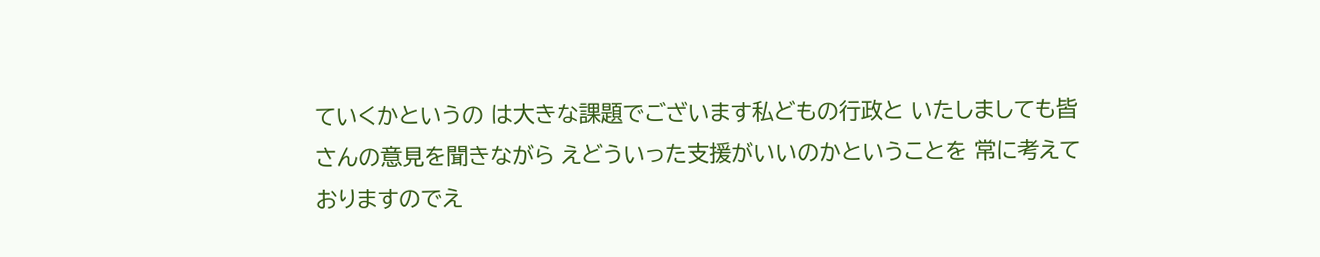ていくかというの は大きな課題でございます私どもの行政と いたしましても皆さんの意見を聞きながら えどういった支援がいいのかということを 常に考えておりますのでえ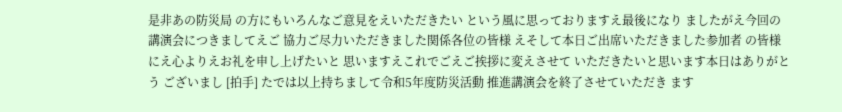是非あの防災局 の方にもいろんなご意見をえいただきたい という風に思っておりますえ最後になり ましたがえ今回の講演会につきましてえご 協力ご尽力いただきました関係各位の皆様 えそして本日ご出席いただきました参加者 の皆様にえ心よりえお礼を申し上げたいと 思いますえこれでごえご挨拶に変えさせて いただきたいと思います本日はありがとう ございまし [拍手] たでは以上持ちまして令和5年度防災活動 推進講演会を終了させていただき ます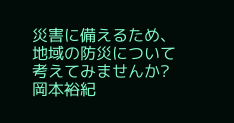災害に備えるため、地域の防災について考えてみませんか?
岡本裕紀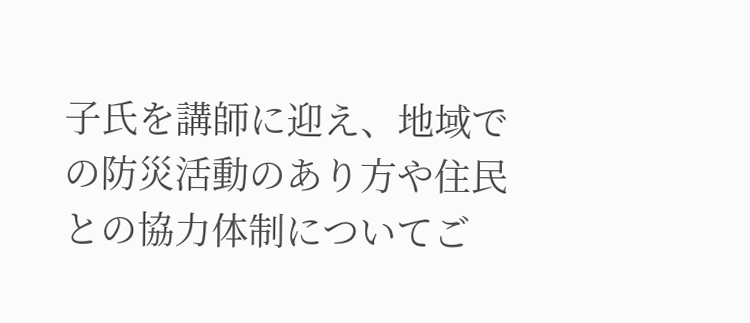子氏を講師に迎え、地域での防災活動のあり方や住民との協力体制についてご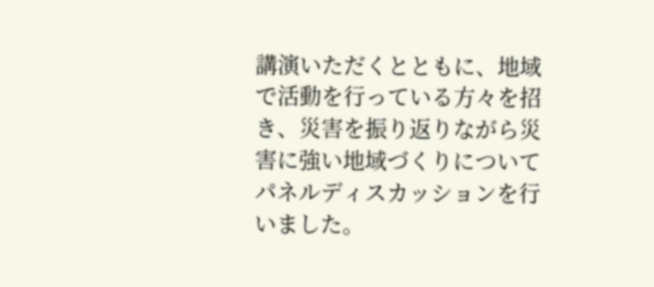講演いただくとともに、地域で活動を行っている方々を招き、災害を振り返りながら災害に強い地域づくりについてパネルディスカッションを行いました。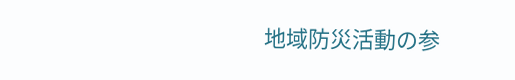地域防災活動の参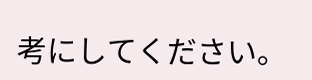考にしてください。